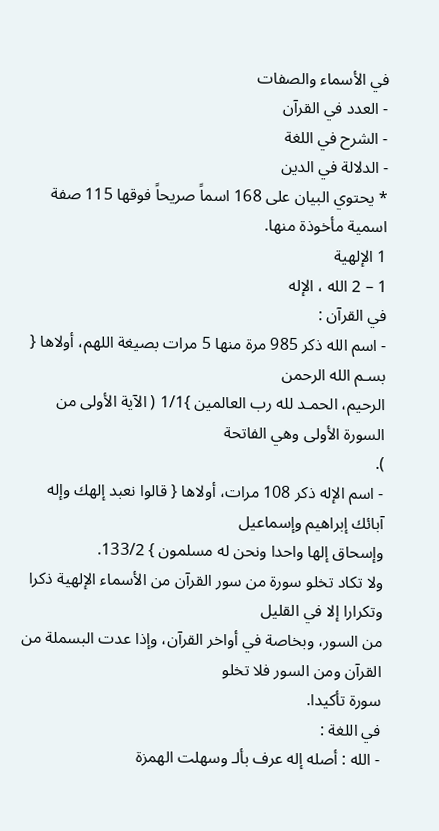في الأسماء والصفات
- العدد في القرآن
- الشرح في اللغة
- الدلالة في الدين
* يحتوي البيان على 168 اسماً صريحاً فوقها 115 صفة اسمية مأخوذة منها.
1 الإلهية
1 – 2 الله ، الإله
في القرآن :
- اسم الله ذكر 985 مرة منها 5 مرات بصيغة اللهم، أولاها { بسـم الله الرحمن
الرحيم، الحمـد لله رب العالمين }1/1 ( الآية الأولى من السورة الأولى وهي الفاتحة
).
- اسم الإله ذكر 108 مرات، أولاها { قالوا نعبد إلهك وإله آبائك إبراهيم وإسماعيل
وإسحاق إلها واحدا ونحن له مسلمون } 133/2.
ولا تكاد تخلو سورة من سور القرآن من الأسماء الإلهية ذكرا وتكرارا إلا في القليل
من السور، وبخاصة في أواخر القرآن، وإذا عدت البسملة من القرآن ومن السور فلا تخلو
سورة تأكيدا.
في اللغة :
- الله : أصله إله عرف بألـ وسهلت الهمزة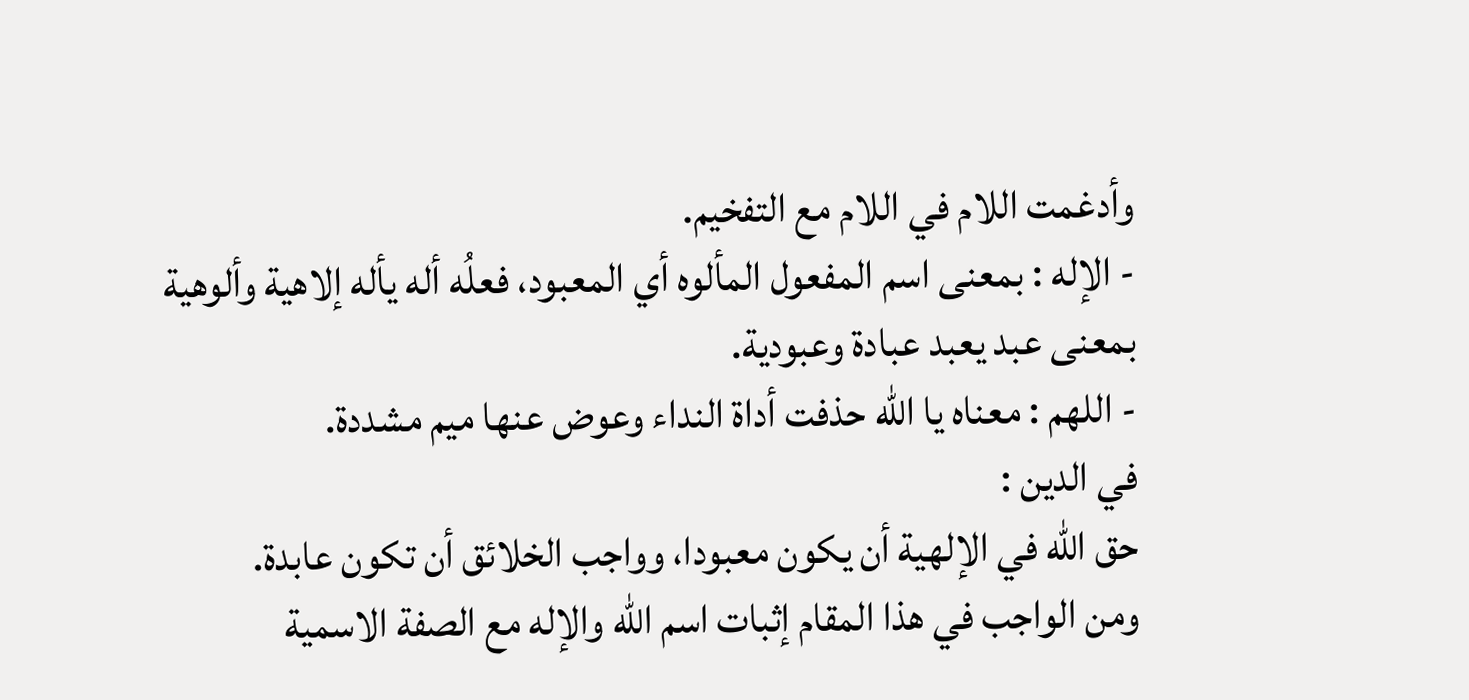وأدغمت اللام في اللام مع التفخيم.
- الإله : بمعنى اسم المفعول المألوه أي المعبود، فعلُه أله يأله إلاهية وألوهية
بمعنى عبد يعبد عبادة وعبودية.
- اللهم : معناه يا الله حذفت أداة النداء وعوض عنها ميم مشددة.
في الدين :
حق الله في الإلهية أن يكون معبودا، وواجب الخلائق أن تكون عابدة.
ومن الواجب في هذا المقام إثبات اسم الله والإله مع الصفة الاسمية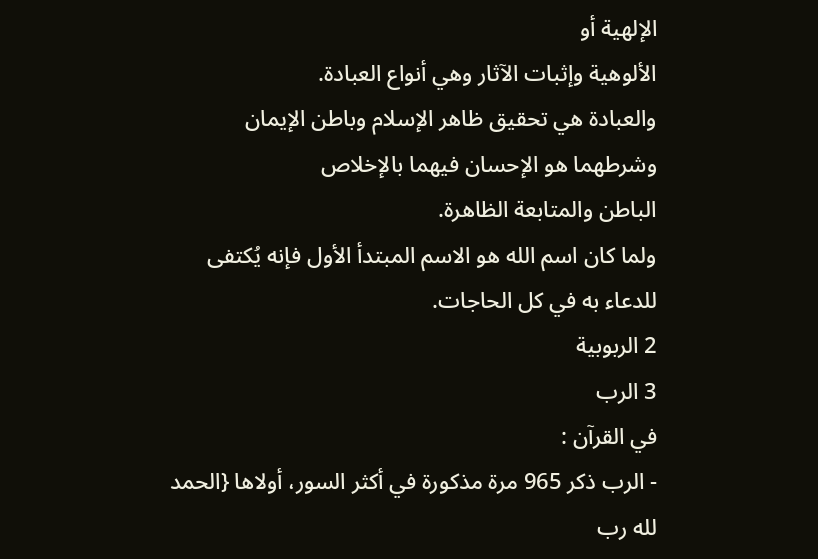الإلهية أو
الألوهية وإثبات الآثار وهي أنواع العبادة.
والعبادة هي تحقيق ظاهر الإسلام وباطن الإيمان وشرطهما هو الإحسان فيهما بالإخلاص
الباطن والمتابعة الظاهرة.
ولما كان اسم الله هو الاسم المبتدأ الأول فإنه يُكتفى للدعاء به في كل الحاجات.
2 الربوبية
3 الرب
في القرآن :
- الرب ذكر 965 مرة مذكورة في أكثر السور، أولاها {الحمد لله رب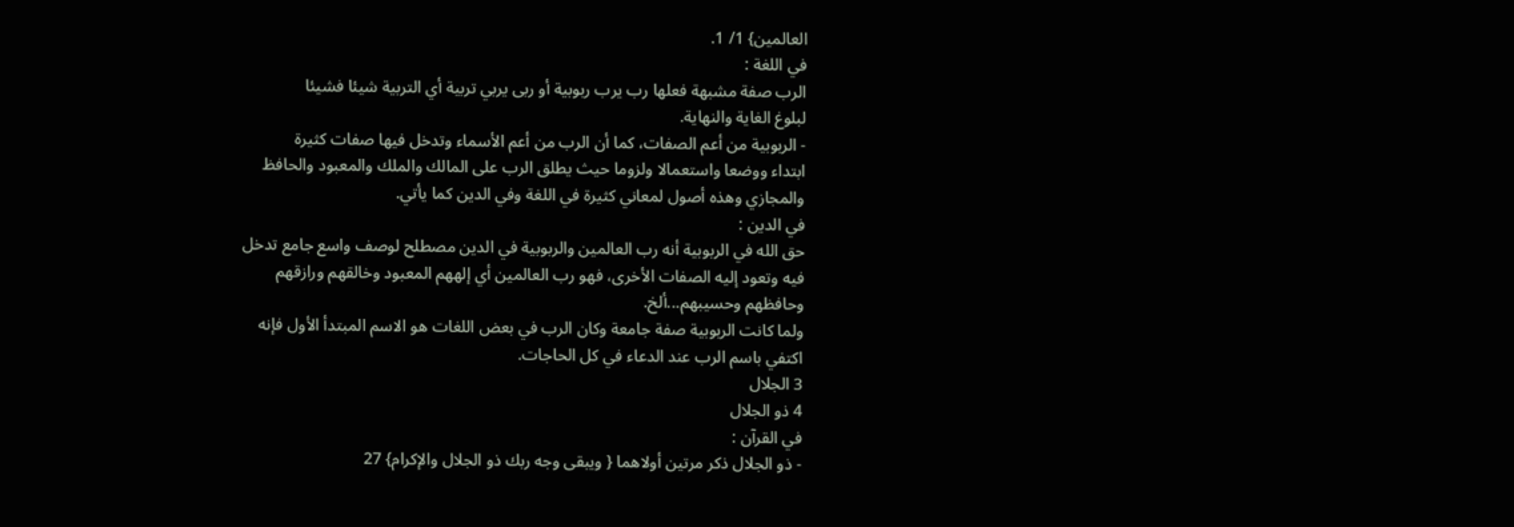العالمين} 1/ 1.
في اللغة :
الرب صفة مشبهة فعلها رب يرب ربوبية أو ربى يربي تربية أي التربية شيئا فشيئا
لبلوغ الغاية والنهاية.
- الربوبية من أعم الصفات، كما أن الرب من أعم الأسماء وتدخل فيها صفات كثيرة
ابتداء ووضعا واستعمالا ولزوما حيث يطلق الرب على المالك والملك والمعبود والحافظ
والمجازي وهذه أصول لمعاني كثيرة في اللغة وفي الدين كما يأتي.
في الدين :
حق الله في الربوبية أنه رب العالمين والربوبية في الدين مصطلح لوصف واسع جامع تدخل
فيه وتعود إليه الصفات الأخرى، فهو رب العالمين أي إلههم المعبود وخالقهم ورازقهم
وحافظهم وحسيبهم...ألخ.
ولما كانت الربوبية صفة جامعة وكان الرب في بعض اللغات هو الاسم المبتدأ الأول فإنه
اكتفي باسم الرب عند الدعاء في كل الحاجات.
3 الجلال
4 ذو الجلال
في القرآن :
- ذو الجلال ذكر مرتين أولاهما { ويبقى وجه ربك ذو الجلال والإكرام} 27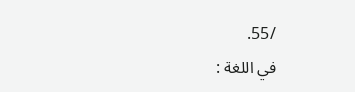/55.
في اللغة :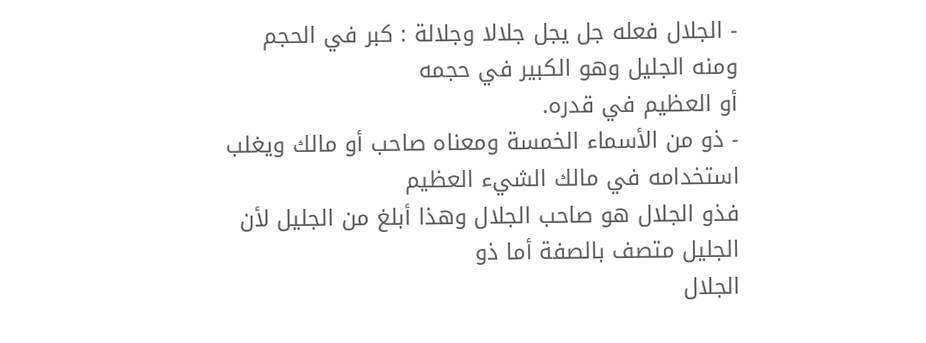- الجلال فعله جل يجل جلالا وجلالة : كبر في الحجم ومنه الجليل وهو الكبير في حجمه
أو العظيم في قدره.
- ذو من الأسماء الخمسة ومعناه صاحب أو مالك ويغلب استخدامه في مالك الشيء العظيم
فذو الجلال هو صاحب الجلال وهذا أبلغ من الجليل لأن الجليل متصف بالصفة أما ذو
الجلال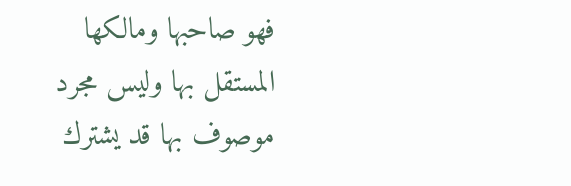فهو صاحبها ومالكها المستقل بها وليس مجرد موصوف بها قد يشترك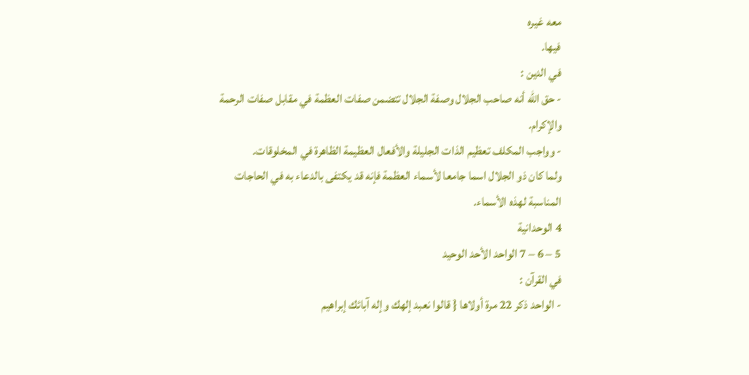معه غيره
فيها.
في الدين :
- حق الله أنه صاحب الجلال وصفة الجلال تتضمن صفات العظمة في مقابل صفات الرحمة
والإكرام.
- وواجب المكلف تعظيم الذات الجليلة والأفعال العظيمة الظاهرة في المخلوقات.
ولما كان ذو الجلال اسما جامعا لأسماء العظمة فإنه قد يكتفى بالدعاء به في الحاجات
المناسبة لهذه الأسماء.
4 الوحدانية
5 – 6 – 7 الواحد الأحد الوحيد
في القرآن :
- الواحد ذكر 22 مرة أولاها { قالوا نعبد إلهك وإله آبائك إبراهيم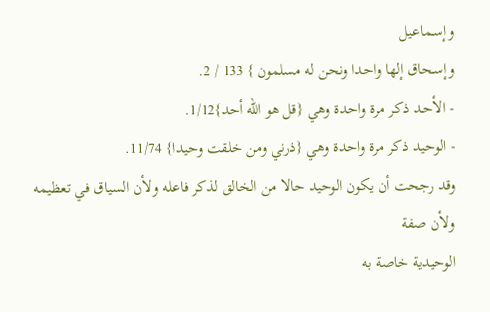وإسـماعيل
وإسـحاق إلها واحدا ونحن له مسلمون } 133 / 2.
- الأحـد ذكر مرة واحدة وهي {قل هو الله أحد}1/12.
- الوحيد ذكر مرة واحدة وهي {ذرني ومن خلقت وحيدا} 11/74.
وقد رجحت أن يكون الوحيد حالا من الخالق لذكر فاعله ولأن السياق في تعظيمه ولأن صفة
الوحيدية خاصة به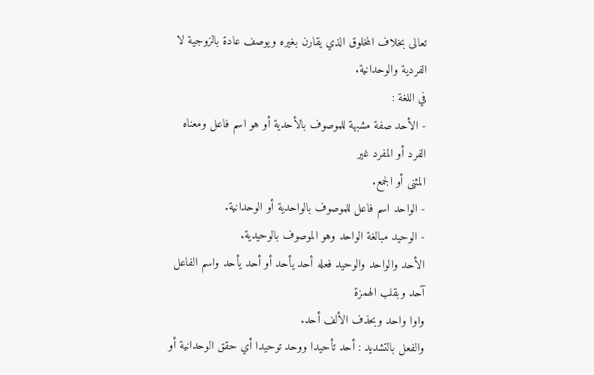تعالى بخلاف المخلوق الذي يقارن بغيره ويوصف عادة بالزوجية لا
الفردية والوحدانية.
في اللغة :
- الأحد صفة مشبهة للموصوف بالأحدية أو هو اسم فاعل ومعناه الفرد أو المفرد غير
المثنى أو الجمع.
- الواحد اسم فاعل للموصوف بالواحدية أو الوحدانية.
- الوحيد مبالغة الواحد وهو الموصوف بالوحيدية.
الأحد والواحد والوحيد فعله أحد يأحد أو أحد يأحد واسم الفاعل آحد وبقلب الهمزة
واوا واحد وبحذف الألف أحد.
والفعل بالتشديد : أحد تأحيدا ووحد توحيدا أي حقق الوحدانية أو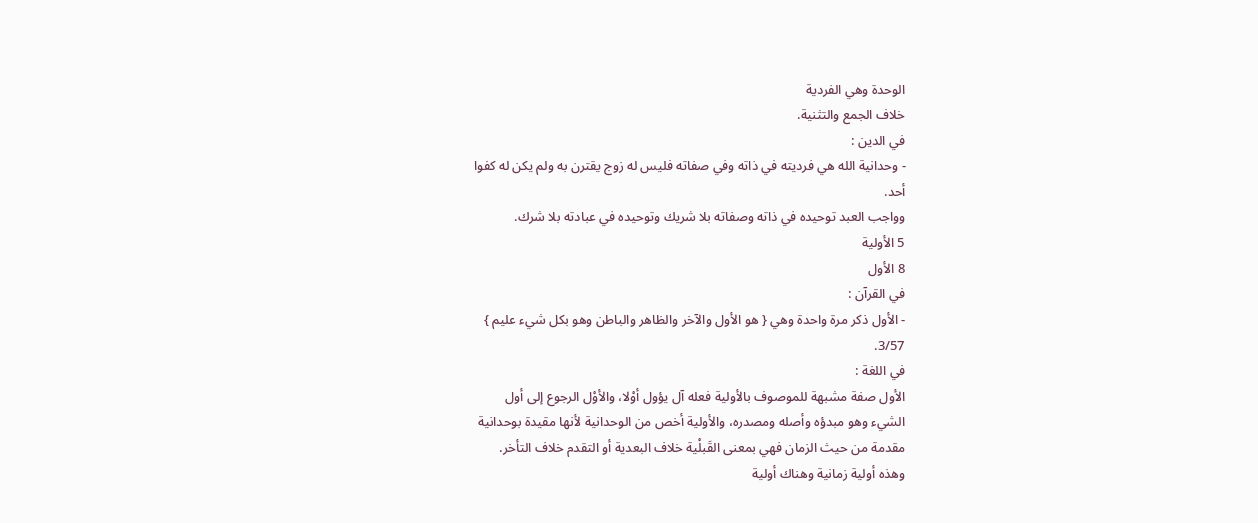الوحدة وهي الفردية
خلاف الجمع والتثنية.
في الدين :
- وحدانية الله هي فرديته في ذاته وفي صفاته فليس له زوج يقترن به ولم يكن له كفوا
أحد.
وواجب العبد توحيده في ذاته وصفاته بلا شريك وتوحيده في عبادته بلا شرك.
5 الأولية
8 الأول
في القرآن :
- الأول ذكر مرة واحدة وهي { هو الأول والآخر والظاهر والباطن وهو بكل شيء عليم }
3/57.
في اللغة :
الأول صفة مشبهة للموصوف بالأولية فعله آل يؤول أوْلا، والأوْل الرجوع إلى أول
الشيء وهو مبدؤه وأصله ومصدره، والأولية أخص من الوحدانية لأنها مقيدة بوحدانية
مقدمة من حيث الزمان فهي بمعنى القَبلْية خلاف البعدية أو التقدم خلاف التأخر.
وهذه أولية زمانية وهناك أولية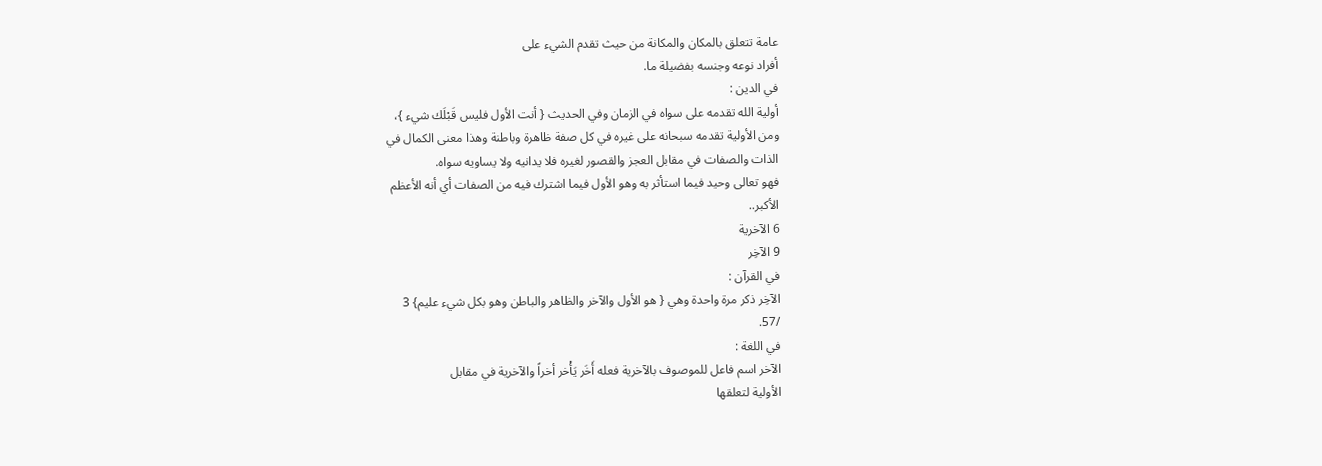عامة تتعلق بالمكان والمكانة من حيث تقدم الشيء على
أفراد نوعه وجنسه بفضيلة ما.
في الدين :
أولية الله تقدمه على سواه في الزمان وفي الحديث { أنت الأول فليس قَبْلَك شيء }،
ومن الأولية تقدمه سبحانه على غيره في كل صفة ظاهرة وباطنة وهذا معنى الكمال في
الذات والصفات في مقابل العجز والقصور لغيره فلا يدانيه ولا يساويه سواه.
فهو تعالى وحيد فيما استأثر به وهو الأول فيما اشترك فيه من الصفات أي أنه الأعظم
الأكبر..
6 الآخرية
9 الآخِر
في القرآن :
الآخِر ذكر مرة واحدة وهي { هو الأول والآخر والظاهر والباطن وهو بكل شيء عليم} 3
/57.
في اللغة :
الآخر اسم فاعل للموصوف بالآخرية فعله أَخَر يَأْخر أخراً والآخرية في مقابل
الأولية لتعلقها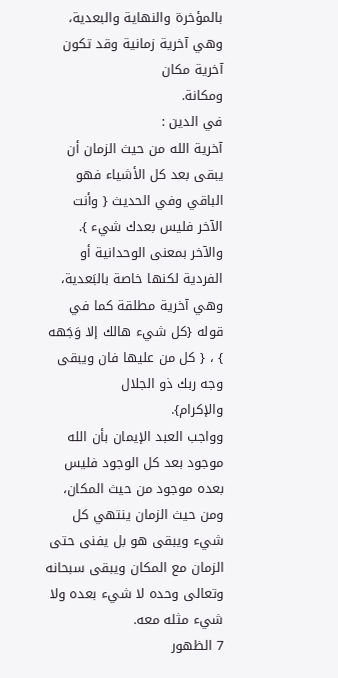بالمؤخرة والنهاية والبعدية، وهي آخرية زمانية وقد تكون آخرية مكان
ومكانة.
في الدين :
آخرية الله من حيث الزمان أن يبقى بعد كل الأشياء فهو الباقي وفي الحديث { وأنت
الآخر فليس بعدك شيء }.
والآخر بمعنى الوحدانية أو الفردية لكنها خاصة بالبَعدية، وهي آخرية مطلقة كما في
قوله {كل شيء هالك إلا وَجَهه } ، { كل من عليها فان ويبقى وجه ربك ذو الجلال
والإكرام}.
وواجب العبد الإيمان بأن الله موجود بعد كل الوجود فليس بعده موجود من حيث المكان،
ومن حيث الزمان ينتهي كل شيء ويبقى هو بل يفنى حتى الزمان مع المكان ويبقى سبحانه
وتعالى وحده لا شيء بعده ولا شيء مثله معه.
7 الظهور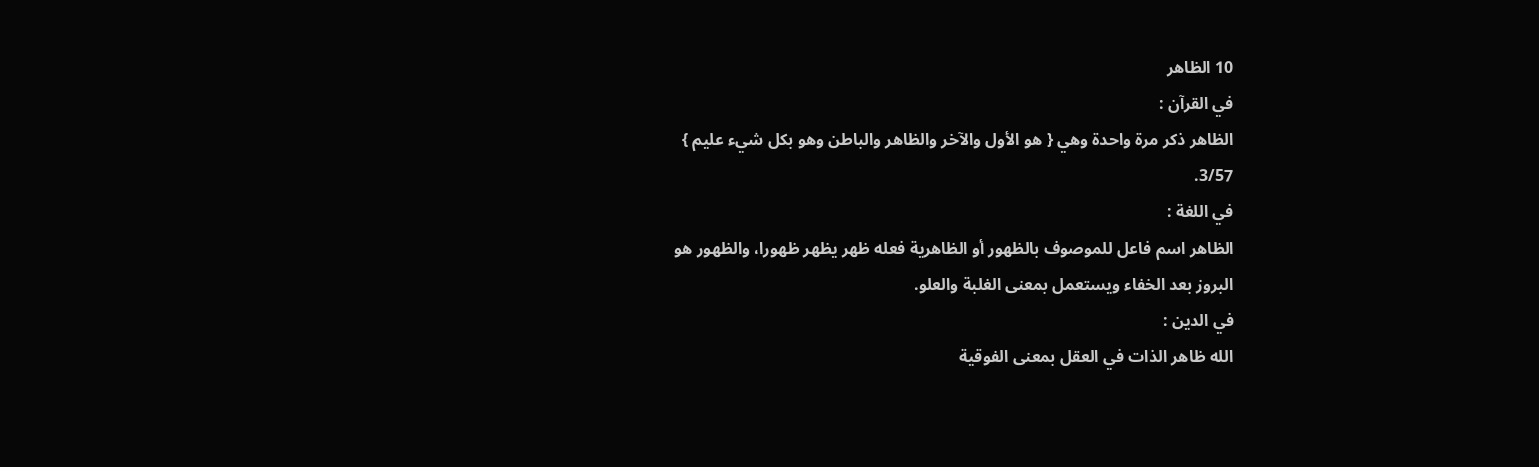10 الظاهر
في القرآن :
الظاهر ذكر مرة واحدة وهي { هو الأول والآخر والظاهر والباطن وهو بكل شيء عليم }
3/57.
في اللغة :
الظاهر اسم فاعل للموصوف بالظهور أو الظاهرية فعله ظهر يظهر ظهورا، والظهور هو
البروز بعد الخفاء ويستعمل بمعنى الغلبة والعلو.
في الدين :
الله ظاهر الذات في العقل بمعنى الفوقية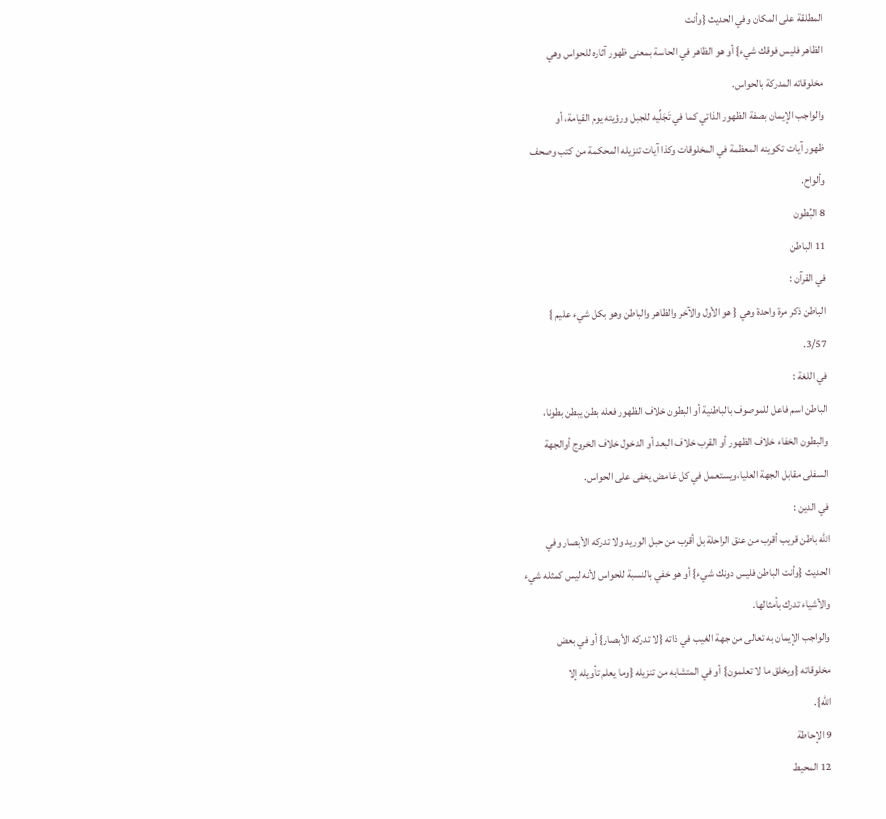المطلقة على المكان وفي الحديث {وأنت
الظاهر فليس فوقك شيء} أو هو الظاهر في الحاسة بمعنى ظهور آثاره للحواس وهي
مخلوقاته المدركة بالحواس.
والواجب الإيمان بصفة الظهور الذاتي كما في تَجَلِّيه للجبل ورؤيته يوم القيامة، أو
ظهور آيات تكوينه المعظمة في المخلوقات وكذا آيات تنزيله المحكمة من كتب وصحف
وألواح.
8 البُطون
11 الباطن
في القرآن :
الباطن ذكر مرة واحدة وهي { هو الأول والآخر والظاهر والباطن وهو بكل شيء عليم }
3/57.
في اللغة :
الباطن اسم فاعل للموصوف بالباطنية أو البطون خلاف الظهور فعله بطن يبطن بطونا،
والبطون الخفاء خلاف الظهور أو القرب خلاف البعد أو الدخول خلاف الخروج أوالجهة
السفلى مقابل الجهة العليا،ويستعمل في كل غامض يخفى على الحواس.
في الدين :
الله باطن قريب أقرب من عنق الراحلة بل أقرب من حبل الوريد ولا تدركه الأبصار وفي
الحديث {وأنت الباطن فليس دونك شيء} أو هو خفي بالنسبة للحواس لأنه ليس كمثله شيء
والأشياء تدرك بأمثالها.
والواجب الإيمان به تعالى من جهة الغيب في ذاته {لا تدركه الأبصار} أو في بعض
مخلوقاته {ويخلق ما لا تعلمون} أو في المتشابه من تنزيله {وما يعلم تأويله إلا
الله}.
9 الإحاطة
12 المحيط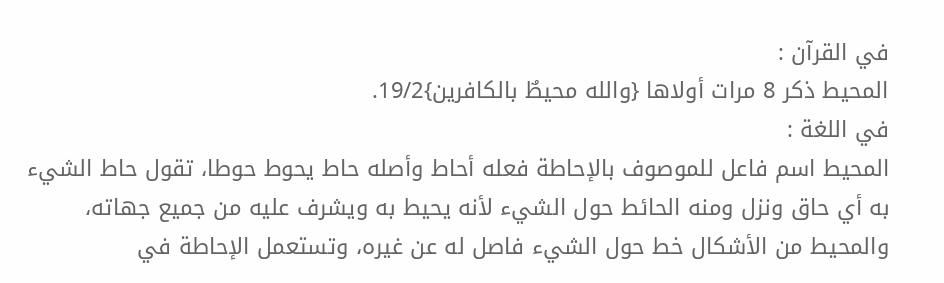في القرآن :
المحيط ذكر 8 مرات أولاها {والله محيطٌ بالكافرين}19/2.
في اللغة :
المحيط اسم فاعل للموصوف بالإحاطة فعله أحاط وأصله حاط يحوط حوطا، تقول حاط الشيء
به أي حاق ونزل ومنه الحائط حول الشيء لأنه يحيط به ويشرف عليه من جميع جهاته،
والمحيط من الأشكال خط حول الشيء فاصل له عن غيره، وتستعمل الإحاطة في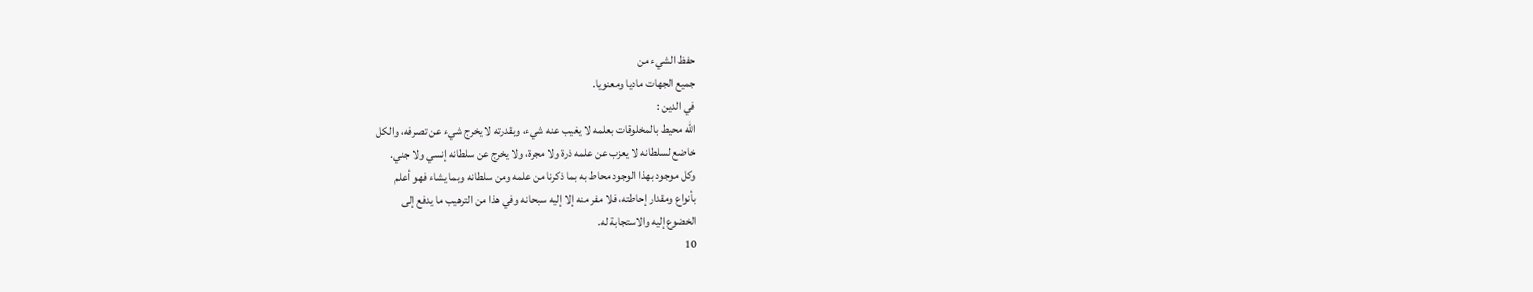حفظ الشيء من
جميع الجهات ماديا ومعنويا.
في الدين :
الله محيط بالمخلوقات بعلمه لا يغيب عنه شيء، وبقدرته لا يخرج شيء عن تصرفه، والكل
خاضع لسلطانه لا يعزب عن علمه ذرة ولا مجرة، ولا يخرج عن سلطانه إنسي ولا جني.
وكل موجود بهذا الوجود محاط به بما ذكرنا من علمه ومن سلطانه وبما يشاء فهو أعلم
بأنواع ومقدار إحاطته، فلا مفر منه إلا إليه سبحانه وفي هذا من الترهيب ما يدفع إلى
الخضوع إليه والاستجابة له.
10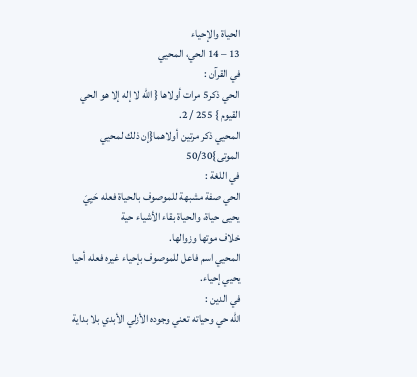الحياة والإحياء
13 – 14 الحي، المحيي
في القرآن :
الحي ذكر5 مرات أولاها { الله لا إله إلا هو الحي القيوم } 255 / 2.
المحيي ذكر مرتين أولاهما{إن ذلك لمحيي الموتى}50/30
في اللغة :
الحي صفة مشبهة للموصوف بالحياة فعله حَيِيَ يحيى حياة، والحياة بقاء الأشياء حية
خلاف موتها وزوالها.
المحيي اسم فاعل للموصوف بإحياء غيره فعله أحيا يحيي إحياء.
في الدين :
الله حي وحياته تعني وجوده الأزلي الأبدي بلا بداية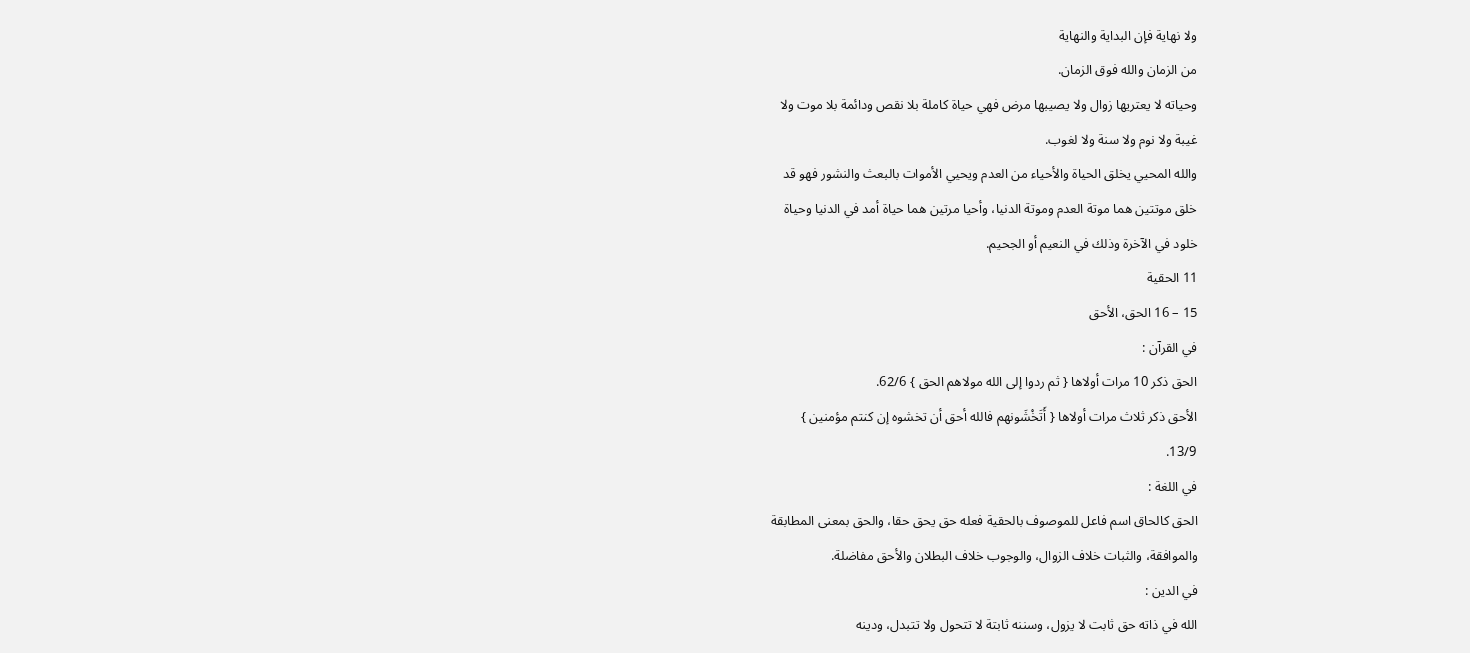ولا نهاية فإن البداية والنهاية
من الزمان والله فوق الزمان.
وحياته لا يعتريها زوال ولا يصيبها مرض فهي حياة كاملة بلا نقص ودائمة بلا موت ولا
غيبة ولا نوم ولا سنة ولا لغوب.
والله المحيي يخلق الحياة والأحياء من العدم ويحيي الأموات بالبعث والنشور فهو قد
خلق موتتين هما موتة العدم وموتة الدنيا، وأحيا مرتين هما حياة أمد في الدنيا وحياة
خلود في الآخرة وذلك في النعيم أو الجحيم.
11 الحقية
15 – 16 الحق، الأحق
في القرآن :
الحق ذكر 10 مرات أولاها { ثم ردوا إلى الله مولاهم الحق } 62/6.
الأحق ذكر ثلاث مرات أولاها { أَتَخْشَونهم فالله أحق أن تخشوه إن كنتم مؤمنين }
13/9.
في اللغة :
الحق كالحاق اسم فاعل للموصوف بالحقية فعله حق يحق حقا، والحق بمعنى المطابقة
والموافقة، والثبات خلاف الزوال، والوجوب خلاف البطلان والأحق مفاضلة.
في الدين :
الله في ذاته حق ثابت لا يزول، وسننه ثابتة لا تتحول ولا تتبدل، ودينه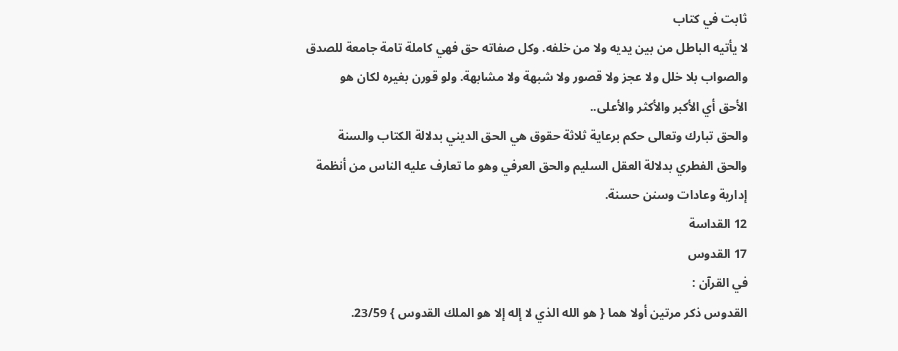ثابت في كتاب
لا يأتيه الباطل من بين يديه ولا من خلفه. وكل صفاته حق فهي كاملة تامة جامعة للصدق
والصواب بلا خلل ولا عجز ولا قصور ولا شبهة ولا مشابهة. ولو قورن بغيره لكان هو
الأحق أي الأكبر والأكثر والأعلى..
والحق تبارك وتعالى حكم برعاية ثلاثة حقوق هي الحق الديني بدلالة الكتاب والسنة
والحق الفطري بدلالة العقل السليم والحق العرفي وهو ما تعارف عليه الناس من أنظمة
إدارية وعادات وسنن حسنة.
12 القداسة
17 القدوس
في القرآن :
القدوس ذكر مرتين أولا هما { هو الله الذي لا إله إلا هو الملك القدوس } 23/59.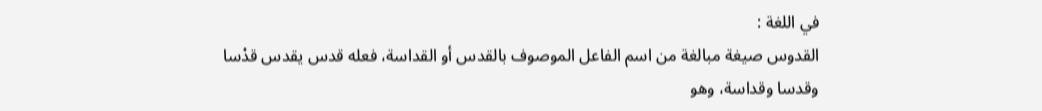في اللغة :
القدوس صيغة مبالغة من اسم الفاعل الموصوف بالقدس أو القداسة، فعله قدس يقدس قدْسا
وقدسا وقداسة، وهو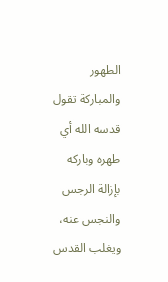الطهور والمباركة تقول قدسه الله أي طهره وباركه بإزالة الرجس
والنجس عنه، ويغلب القدس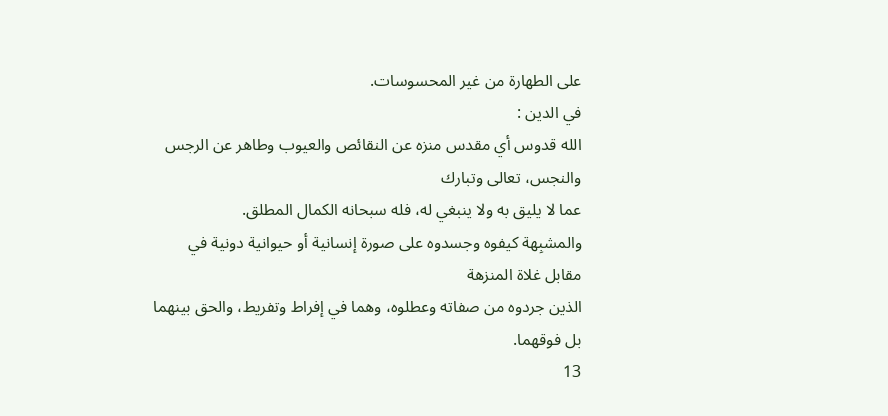على الطهارة من غير المحسوسات.
في الدين :
الله قدوس أي مقدس منزه عن النقائص والعيوب وطاهر عن الرجس والنجس، تعالى وتبارك
عما لا يليق به ولا ينبغي له، فله سبحانه الكمال المطلق.
والمشبِهة كيفوه وجسدوه على صورة إنسانية أو حيوانية دونية في مقابل غلاة المنزهة
الذين جردوه من صفاته وعطلوه، وهما في إفراط وتفريط، والحق بينهما بل فوقهما.
13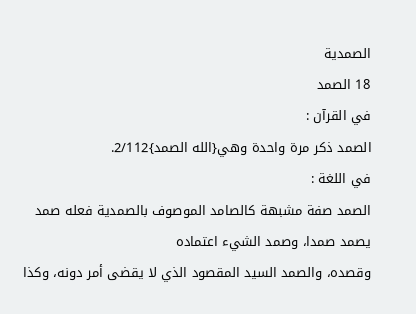الصمدية
18 الصمد
في القرآن :
الصمد ذكر مرة واحدة وهي{الله الصمد}2/112.
في اللغة :
الصمد صفة مشبهة كالصامد الموصوف بالصمدية فعله صمد يصمد صمدا، وصمد الشيء اعتماده
وقصده، والصمد السيد المقصود الذي لا يقضى أمر دونه، وكذا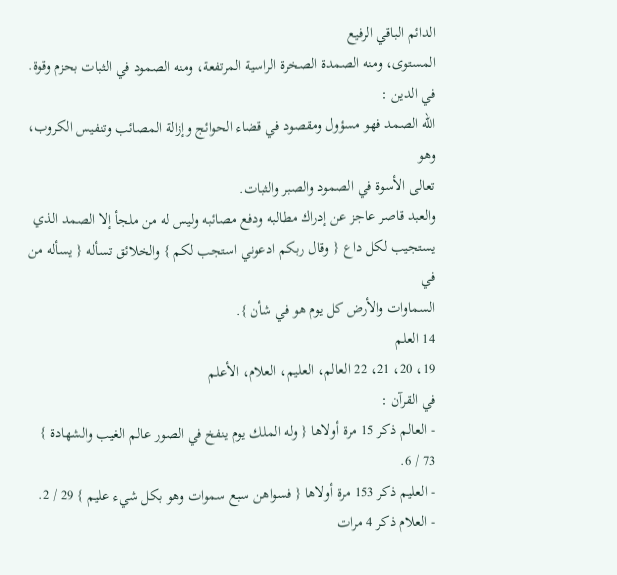الدائم الباقي الرفيع
المستوى، ومنه الصمدة الصخرة الراسية المرتفعة، ومنه الصمود في الثبات بحزم وقوة.
في الدين :
الله الصمد فهو مسؤول ومقصود في قضاء الحوائج وإزالة المصائب وتنفيس الكروب، وهو
تعالى الأسوة في الصمود والصبر والثبات.
والعبد قاصر عاجز عن إدراك مطالبه ودفع مصائبه وليس له من ملجأ إلا الصمد الذي
يستجيب لكل داع { وقال ربكم ادعوني استجب لكم } والخلائق تسأله { يسأله من في
السماوات والأرض كل يوم هو في شأن }.
14 العلم
19، 20، 21، 22 العالم، العليم، العلام، الأعلم
في القرآن :
- العالم ذكر 15 مرة أولاها { وله الملك يوم ينفخ في الصور عالم الغيب والشهادة }
73 / 6.
- العليم ذكر 153 مرة أولاها { فسواهن سبع سموات وهو بكل شيء عليم } 29 / 2.
- العلام ذكر 4 مرات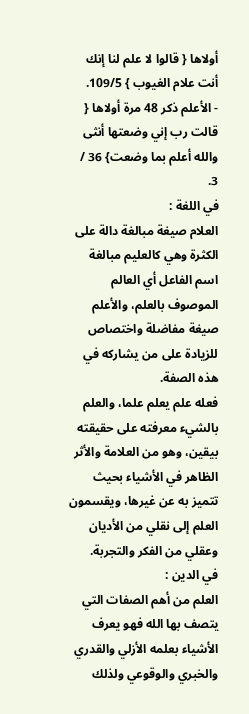أولاها { قالوا لا علم لنا إنك أنت علام الغيوب } 109/5.
- الأعلم ذكر 48 مرة أولاها { قالت رب إني وضعتها أنثى والله أعلم بما وضعت} 36 /
3.
في اللغة :
العلام صيغة مبالغة دالة على الكثرة وهي كالعليم مبالغة اسم الفاعل أي العالم
الموصوف بالعلم، والأعلم صيغة مفاضلة واختصاص للزيادة على من يشاركه في هذه الصفة.
فعله علم يعلم علما، والعلم بالشيء معرفته على حقيقته بيقين، وهو من العلامة والأثر
الظاهر في الأشياء بحيث تتميز به عن غيرها، ويقسمون العلم إلى نقلي من الأديان
وعقلي من الفكر والتجربة.
في الدين :
العلم من أهم الصفات التي يتصف بها الله فهو يعرف الأشياء بعلمه الأزلي والقدري
والخبري والوقوعي ولذلك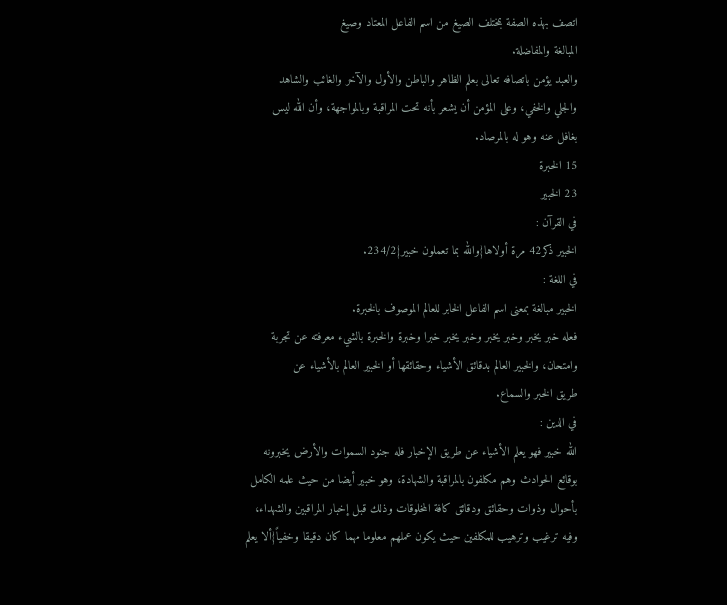اتصف بهذه الصفة بمختلف الصيغ من اسم الفاعل المعتاد وصيغ
المبالغة والمفاضلة.
والعبد يؤمن باتصافه تعالى بعلم الظاهر والباطن والأول والآخر والغائب والشاهد
والجلي والخفي، وعلى المؤمن أن يشعر بأنه تحت المراقبة وبالمواجهة، وأن الله ليس
بغافل عنه وهو له بالمرصاد.
15 الخبرة
23 الخبير
في القرآن :
الخبير ذكر42 مرة أولاها{والله بما تعملون خبير}234/2.
في اللغة :
الخبير مبالغة بمعنى اسم الفاعل الخابر للعالم الموصوف بالخبرة.
فعله خبر يخبر وخبر يخبر وخبر يخبر خبرا وخبرة والخبرة بالشيء معرفته عن تجربة
وامتحان، والخبير العالم بدقائق الأشياء وحقائقها أو الخبير العالم بالأشياء عن
طريق الخبر والسماع.
في الدين :
الله خبير فهو يعلم الأشياء عن طريق الإخبار فله جنود السموات والأرض يخبرونه
بوقائع الحوادث وهم مكلفون بالمراقبة والشهادة، وهو خبير أيضا من حيث علمه الكامل
بأحوال وذوات وحقائق ودقائق كافة المخلوقات وذلك قبل إخبار المراقبين والشهداء،
وفيه ترغيب وترهيب للمكلفين حيث يكون عملهم معلوما مهما كان دقيقا وخفياً{ألا يعلم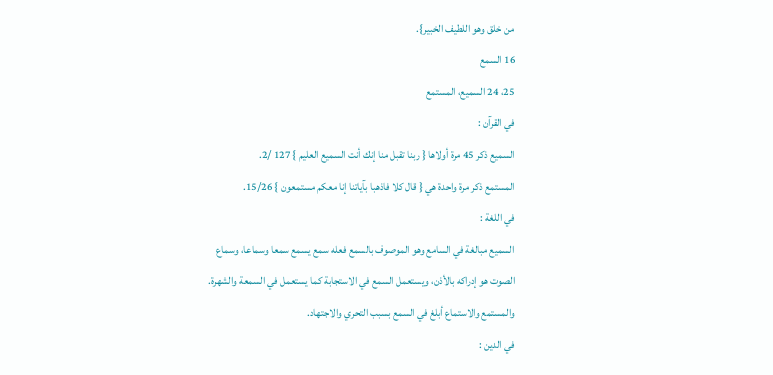من خلق وهو اللطيف الخبير}.
16 السمع
25، 24 السميع، المستمع
في القرآن :
السميع ذكر 45 مرة أولاها { ربنا تقبل منا إنك أنت السميع العليم } 127 /2.
المستمع ذكر مرة واحدة هي { قال كلا فاذهبا بآياتنا إنا معكم مستمعون } 15/26.
في اللغة :
السميع مبالغة في السامع وهو الموصوف بالسمع فعله سمع يسمع سمعا وسماعا، وسماع
الصوت هو إدراكه بالأذن، ويستعمل السمع في الاستجابة كما يستعمل في السمعة والشهرة.
والمستمع والاستماع أبلغ في السمع بسبب التحري والاجتهاد.
في الدين :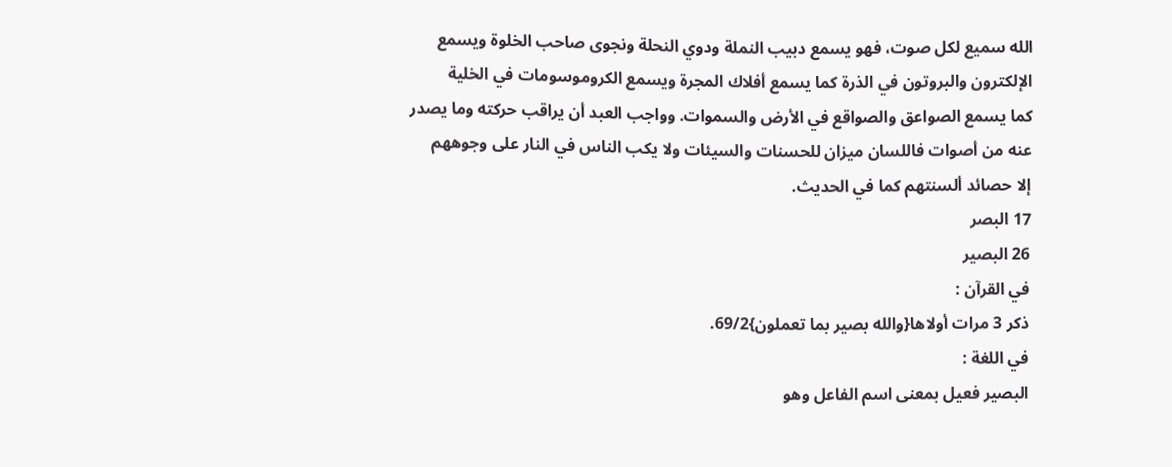الله سميع لكل صوت، فهو يسمع دبيب النملة ودوي النحلة ونجوى صاحب الخلوة ويسمع
الإلكترون والبروتون في الذرة كما يسمع أفلاك المجرة ويسمع الكروموسومات في الخلية
كما يسمع الصواعق والصواقع في الأرض والسموات. وواجب العبد أن يراقب حركته وما يصدر
عنه من أصوات فاللسان ميزان للحسنات والسيئات ولا يكب الناس في النار على وجوههم
إلا حصائد ألسنتهم كما في الحديث.
17 البصر
26 البصير
في القرآن :
ذكر 3 مرات أولاها{والله بصير بما تعملون}69/2.
في اللغة :
البصير فعيل بمعنى اسم الفاعل وهو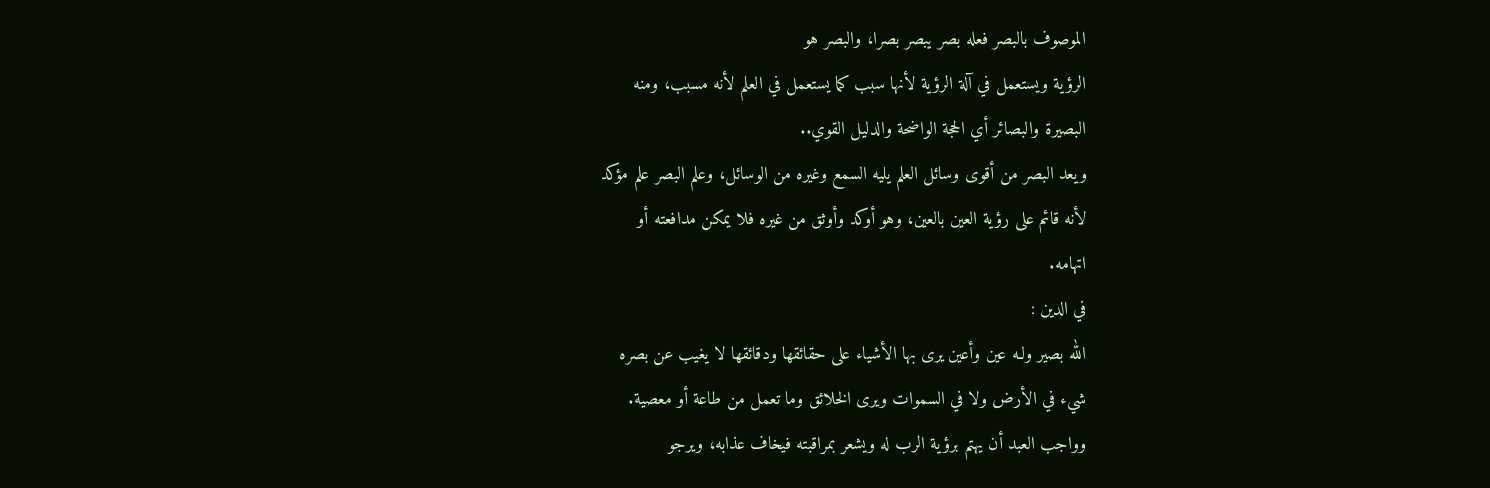الموصوف بالبصر فعله بصر يبصر بصرا، والبصر هو
الرؤية ويستعمل في آلة الرؤية لأنها سبب كما يستعمل في العلم لأنه مسبب، ومنه
البصيرة والبصائر أي الحجة الواضحة والدليل القوي..
ويعد البصر من أقوى وسائل العلم يليه السمع وغيره من الوسائل، وعلم البصر علم مؤكد
لأنه قائم على رؤية العين بالعين، وهو أوكد وأوثق من غيره فلا يمكن مدافعته أو
اتهامه.
في الدين :
الله بصير ولـه عين وأعين يرى بها الأشياء على حقائقها ودقائقها لا يغيب عن بصره
شيء في الأرض ولا في السموات ويرى الخلائق وما تعمل من طاعة أو معصية.
وواجب العبد أن يهتم برؤية الرب له ويشعر بمراقبته فيخاف عذابه، ويرجو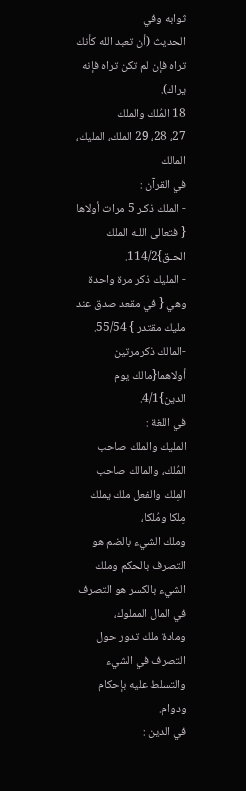ثوابه وفي
الحديث (أن تعبد الله كأنك تراه فإن لم تكن تراه فإنه يراك).
18 المُلك والملك
27، 28، 29 الملك، المليك، المالك
في القرآن :
- الملك ذكـر 5 مرات أولاها { فتعالى اللـه الملك الحـق}114/2.
- المليك ذكر مرة واحدة وهي { في مقعد صدق عند مليك مقتدر } 55/54.
-المالك ذكرمرتين أولاهما{مالك يوم الدين}4/1.
في اللغة :
المليك والملك صاحب المُلك، والمالك صاحب المِلك والفعل ملك يملك مِلكا ومُلكا،
وملك الشيء بالضم هو التصرف بالحكم وملك الشيء بالكسر هو التصرف في المال المملوك،
ومادة ملك تدور حول التصرف في الشيء والتسلط عليه بإحكام ودوام.
في الدين :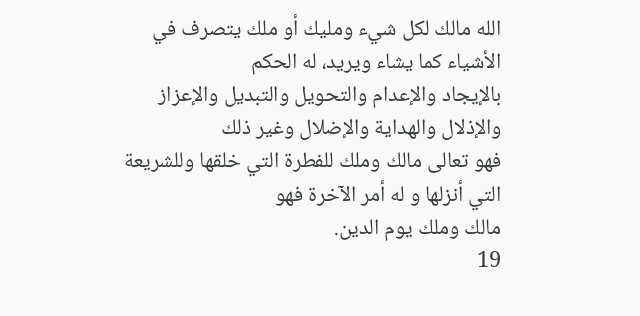الله مالك لكل شيء ومليك أو ملك يتصرف في الأشياء كما يشاء ويريد، له الحكم
بالإيجاد والإعدام والتحويل والتبديل والإعزاز والإذلال والهداية والإضلال وغير ذلك
فهو تعالى مالك وملك للفطرة التي خلقها وللشريعة التي أنزلها و له أمر الآخرة فهو
مالك وملك يوم الدين.
19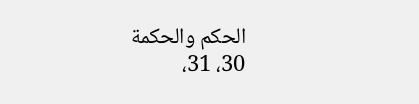الحكم والحكمة
30، 31،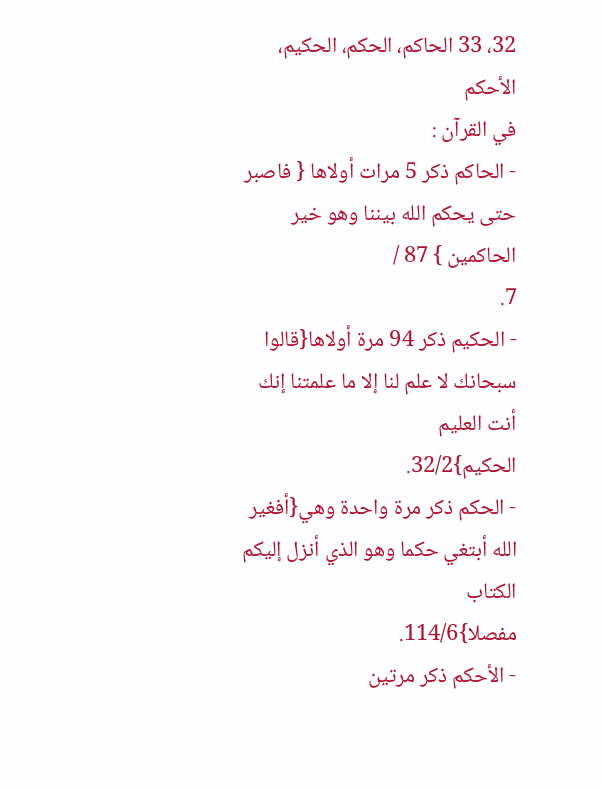32، 33 الحاكم، الحكم، الحكيم، الأحكم
في القرآن :
- الحاكم ذكر 5 مرات أولاها { فاصبر حتى يحكم الله بيننا وهو خير الحاكمين } 87 /
7.
- الحكيم ذكر 94 مرة أولاها{قالوا سبحانك لا علم لنا إلا ما علمتنا إنك أنت العليم
الحكيم}32/2.
- الحكم ذكر مرة واحدة وهي{أفغير الله أبتغي حكما وهو الذي أنزل إليكم الكتاب
مفصلا}114/6.
- الأحكم ذكر مرتين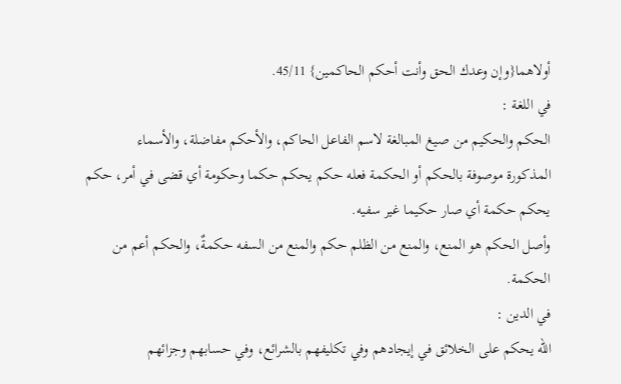أولاهما{وإن وعدك الحق وأنت أحكم الحاكمين} 45/11.
في اللغة :
الحكم والحكيم من صيغ المبالغة لاسم الفاعل الحاكم، والأحكم مفاضلة، والأسماء
المذكورة موصوفة بالحكم أو الحكمة فعله حكم يحكم حكما وحكومة أي قضى في أمر، حكم
يحكم حكمة أي صار حكيما غير سفيه.
وأصل الحكم هو المنع، والمنع من الظلم حكم والمنع من السفه حكمةٌ، والحكم أعم من
الحكمة.
في الدين :
الله يحكم على الخلائق في إيجادهم وفي تكليفهم بالشرائع، وفي حسابهم وجزائهم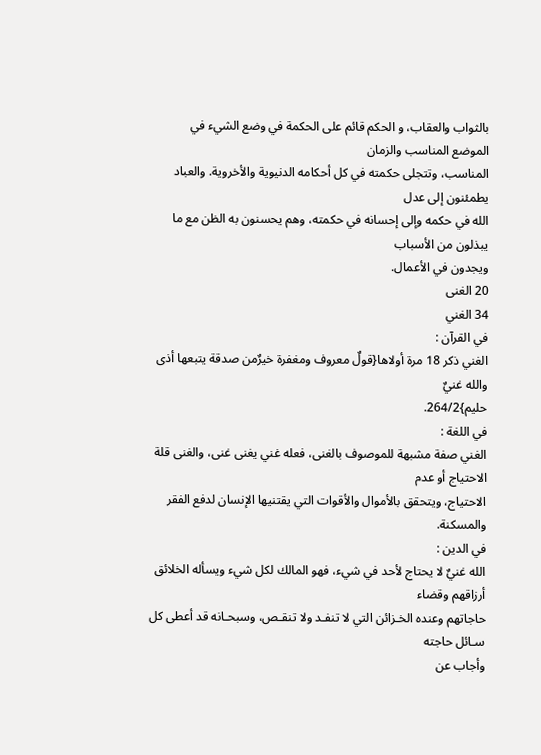بالثواب والعقاب، و الحكم قائم على الحكمة في وضع الشيء في الموضع المناسب والزمان
المناسب، وتتجلى حكمته في كل أحكامه الدنيوية والأخروية. والعباد يطمئنون إلى عدل
الله في حكمه وإلى إحسانه في حكمته، وهم يحسنون به الظن مع ما يبذلون من الأسباب
ويجدون في الأعمال.
20 الغنى
34 الغني
في القرآن :
الغني ذكر 18 مرة أولاها{قولٌ معروف ومغفرة خيرٌمن صدقة يتبعها أذى والله غنيٌ
حليم}264/2.
في اللغة :
الغني صفة مشبهة للموصوف بالغنى، فعله غني يغنى غنى، والغنى قلة الاحتياج أو عدم
الاحتياج، ويتحقق بالأموال والأقوات التي يقتنيها الإنسان لدفع الفقر والمسكنة.
في الدين :
الله غنيٌ لا يحتاج لأحد في شيء، فهو المالك لكل شيء ويسأله الخلائق أرزاقهم وقضاء
حاجاتهم وعنده الخـزائن التي لا تنفـد ولا تنقـص، وسبحـانه قد أعطى كل سـائل حاجته
وأجاب عن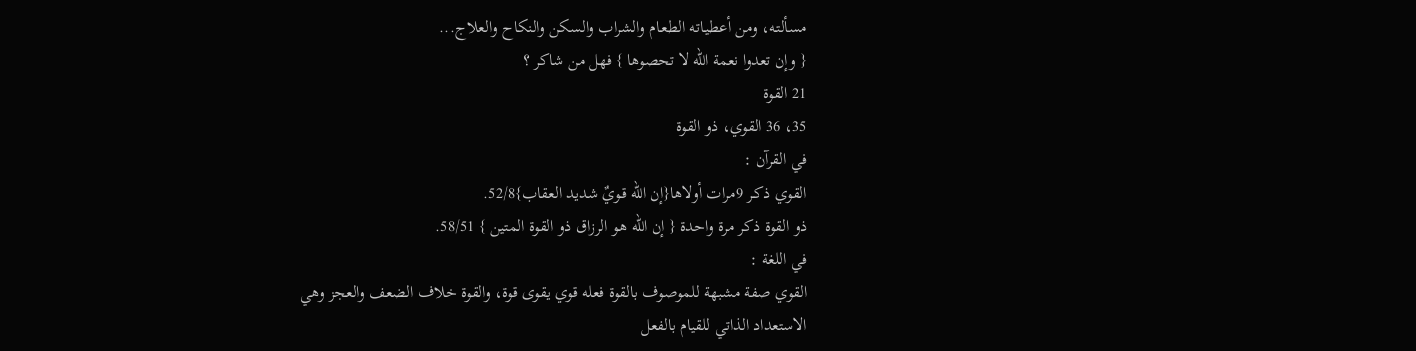مسألتـه، ومن أعطيـاته الطعـام والشراب والسكن والنكاح والعلاج...
{ وإن تعدوا نعمة الله لا تحصوها } فهل من شاكر ؟
21 القوة
35، 36 القوي، ذو القوة
في القرآن :
القوي ذكـر 9مرات أولاها{إن الله قـويٌ شديد العقاب}52/8.
ذو القوة ذكر مرة واحدة { إن الله هـو الرزاق ذو القوة المتين } 58/51.
في اللغة :
القوي صفة مشبهة للموصوف بالقوة فعله قوي يقوى قوة، والقوة خلاف الضعف والعجز وهي
الاستعداد الذاتي للقيام بالفعل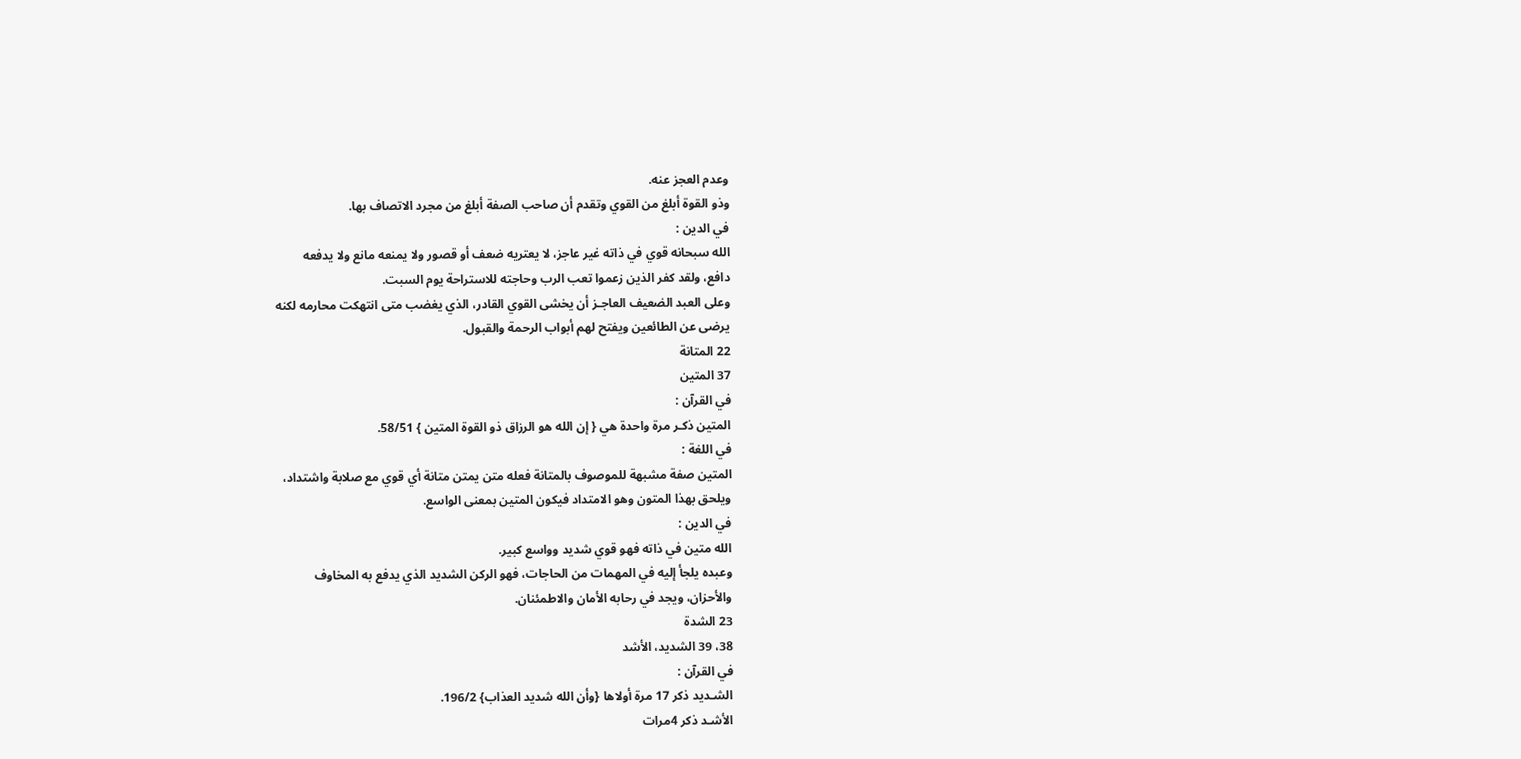وعدم العجز عنه.
وذو القوة أبلغ من القوي وتقدم أن صاحب الصفة أبلغ من مجرد الاتصاف بها.
في الدين :
الله سبحانه قوي في ذاته غير عاجز، لا يعتريه ضعف أو قصور ولا يمنعه مانع ولا يدفعه
دافع، ولقد كفر الذين زعموا تعب الرب وحاجته للاستراحة يوم السبت.
وعلى العبد الضعيف العاجـز أن يخشى القوي القادر، الذي يغضب متى انتهكت محارمه لكنه
يرضى عن الطائعين ويفتح لهم أبواب الرحمة والقبول.
22 المتانة
37 المتين
في القرآن :
المتين ذكـر مرة واحدة هي { إن الله هو الرزاق ذو القوة المتين } 58/51.
في اللغة :
المتين صفة مشبهة للموصوف بالمتانة فعله متن يمتن متانة أي قوي مع صلابة واشتداد،
ويلحق بهذا المتون وهو الامتداد فيكون المتين بمعنى الواسع.
في الدين :
الله متين في ذاته فهو قوي شديد وواسع كبير.
وعبده يلجأ إليه في المهمات من الحاجات، فهو الركن الشديد الذي يدفع به المخاوف
والأحزان، ويجد في رحابه الأمان والاطمئنان.
23 الشدة
38، 39 الشديد، الأشد
في القرآن :
الشـديد ذكر 17 مرة أولاها {وأن الله شديد العذاب} 196/2.
الأشـد ذكر 4مرات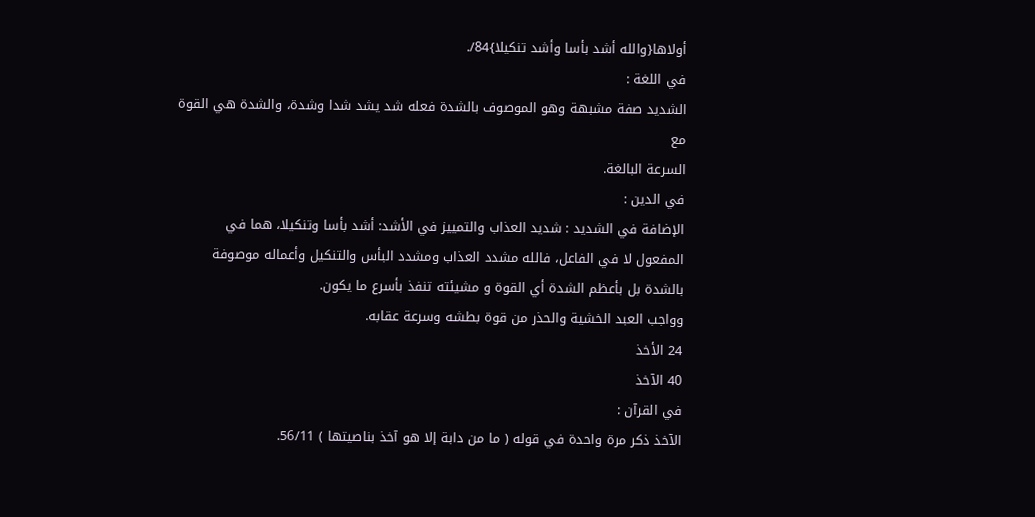أولاها{والله أشد بأسا وأشد تنكيلا}84/.
في اللغة :
الشديد صفة مشبهة وهو الموصوف بالشدة فعله شد يشد شدا وشدة، والشدة هي القوة مع
السرعة البالغة.
في الدين :
الإضافة في الشديد : شديد العذاب والتمييز في الأشد: أشد بأسا وتنكيلا، هما في
المفعول لا في الفاعل، فالله مشدد العذاب ومشدد البأس والتنكيل وأعماله موصوفة
بالشدة بل بأعظم الشدة أي القوة و مشيئته تنفذ بأسرع ما يكون.
وواجب العبد الخشية والحذر من قوة بطشه وسرعة عقابه.
24 الأخذ
40 الآخذ
في القرآن :
الآخذ ذكر مرة واحدة في قوله ( ما من دابة إلا هو آخذ بناصيتها ) 56/11.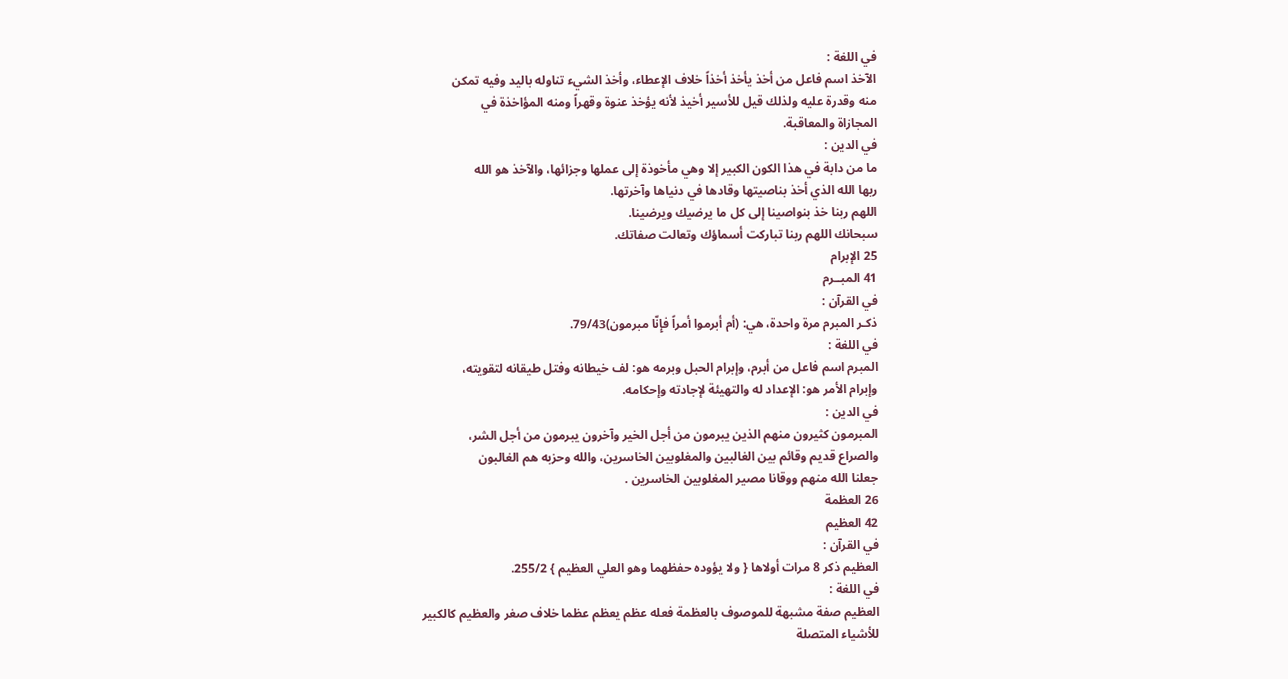في اللغة :
الآخذ اسم فاعل من أخذ يأخذ أخذاً خلاف الإعطاء، وأخذ الشيء تناوله باليد وفيه تمكن
منه وقدرة عليه ولذلك قيل للأسير أخيذ لأنه يؤخذ عنوة وقهراً ومنه المؤاخذة في
المجازاة والمعاقبة.
في الدين :
ما من دابة في هذا الكون الكبير إلا وهي مأخوذة إلى عملها وجزائها، والآخذ هو الله
ربها الله الذي أخذ بناصيتها وقادها في دنياها وآخرتها.
اللهم ربنا خذ بنواصينا إلى كل ما يرضيك ويرضينا.
سبحانك اللهم ربنا تباركت أسماؤك وتعالت صفاتك.
25 الإبرام
41 المبــرم
في القرآن :
ذكـر المبرم مرة واحدة، هي: (أم أبرموا أمراً فإِنّا مبرمون)79/43.
في اللغة :
المبرم اسم فاعل من أبرم، وإبرام الحبل وبرمه هو: لف خيطانه وفتل طيقانه لتقويته،
وإبرام الأمر هو: الإعداد له والتهيئة لإجادته وإحكامه.
في الدين :
المبرمون كثيرون منهم الذين يبرمون من أجل الخير وآخرون يبرمون من أجل الشر،
والصراع قديم وقائم بين الغالبين والمغلوبين الخاسرين، والله وحزبه هم الغالبون
جعلنا الله منهم ووقانا مصير المغلوبين الخاسرين .
26 العظمة
42 العظيم
في القرآن :
العظيم ذكر 8 مرات أولاها { ولا يؤوده حفظهما وهو العلي العظيم } 255/2.
في اللغة :
العظيم صفة مشبهة للموصوف بالعظمة فعله عظم يعظم عظما خلاف صغر والعظيم كالكبير
للأشياء المتصلة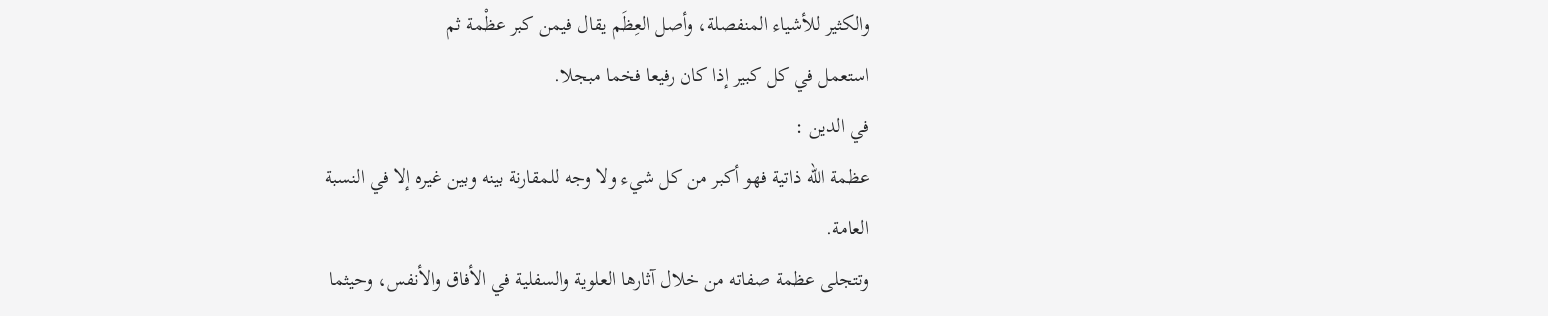والكثير للأشياء المنفصلة، وأصل العِظَم يقال فيمن كبر عظْمة ثم
استعمل في كل كبير إذا كان رفيعا فخما مبجلا.
في الدين :
عظمة الله ذاتية فهو أكبر من كل شيء ولا وجه للمقارنة بينه وبين غيره إلا في النسبة
العامة.
وتتجلى عظمة صفاته من خلال آثارها العلوية والسفلية في الأفاق والأنفس، وحيثما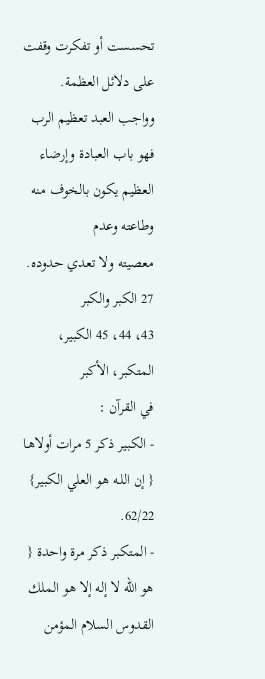تحسست أو تفكرت وقفت على دلائل العظمة.
وواجب العبد تعظيم الرب فهو باب العبادة وإرضاء العظيم يكون بالخوف منه وطاعته وعدم
معصيته ولا تعدي حدوده.
27 الكبر والكبر
43، 44، 45 الكبير، المتكبر، الأكبر
في القرآن :
- الكبير ذكر 5 مرات أولاهـا { إن اللـه هو العلي الكبير} 62/22.
- المتكبر ذكر مرة واحدة { هو الله لا إله إلا هو الملك القدوس السلام المؤمن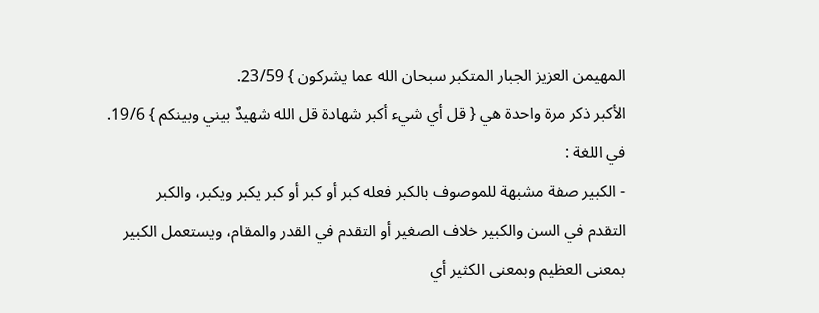المهيمن العزيز الجبار المتكبر سبحان الله عما يشركون } 23/59.
الأكبر ذكر مرة واحدة هي { قل أي شيء أكبر شهادة قل الله شهيدٌ بيني وبينكم } 19/6.
في اللغة :
- الكبير صفة مشبهة للموصوف بالكبر فعله كبر أو كبر أو كبر يكبر ويكبر، والكبر
التقدم في السن والكبير خلاف الصغير أو التقدم في القدر والمقام، ويستعمل الكبير
بمعنى العظيم وبمعنى الكثير أي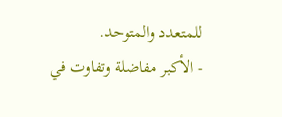للمتعدد والمتوحد.
- الأكبر مفاضلة وتفاوت في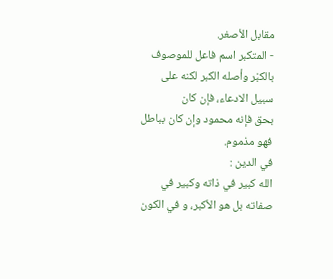مقابل الأصغر.
- المتكبر اسم فاعل للموصوف بالكبْر وأصله الكبر لكنه على سبيل الادعاء، فإن كان
بحق فإنه محمود وإن كان بباطل فهو مذموم.
في الدين :
الله كبير في ذاته وكبير في صفاته بل هو الأكبر، و في الكون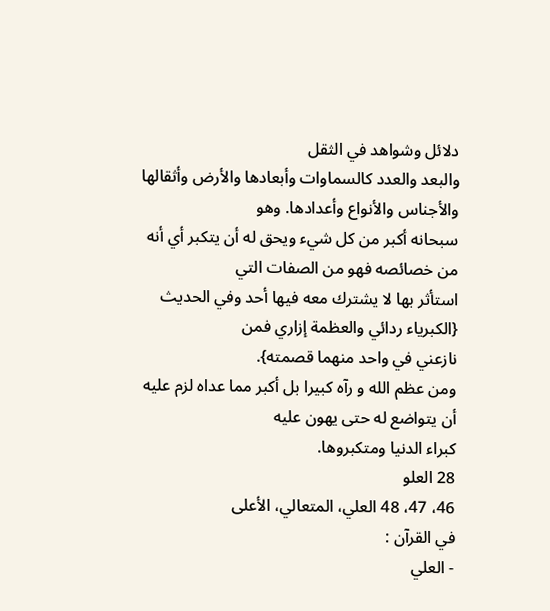دلائل وشواهد في الثقل
والبعد والعدد كالسماوات وأبعادها والأرض وأثقالها والأجناس والأنواع وأعدادها. وهو
سبحانه أكبر من كل شيء ويحق له أن يتكبر أي أنه من خصائصه فهو من الصفات التي
استأثر بها لا يشترك معه فيها أحد وفي الحديث {الكبرياء ردائي والعظمة إزاري فمن
نازعني في واحد منهما قصمته}.
ومن عظم الله و رآه كبيرا بل أكبر مما عداه لزم عليه أن يتواضع له حتى يهون عليه
كبراء الدنيا ومتكبروها.
28 العلو
46، 47، 48 العلي، المتعالي، الأعلى
في القرآن :
- العلي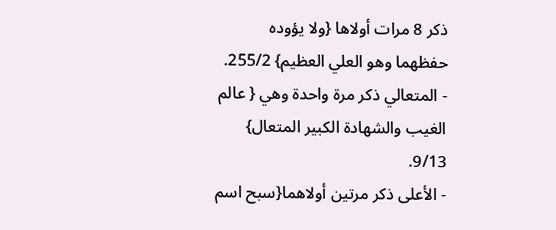ذكر 8 مرات أولاها {ولا يؤوده حفظهما وهو العلي العظيم} 255/2.
- المتعالي ذكر مرة واحدة وهي { عالم الغيب والشهادة الكبير المتعال} 9/13.
- الأعلى ذكر مرتين أولاهما{سبح اسم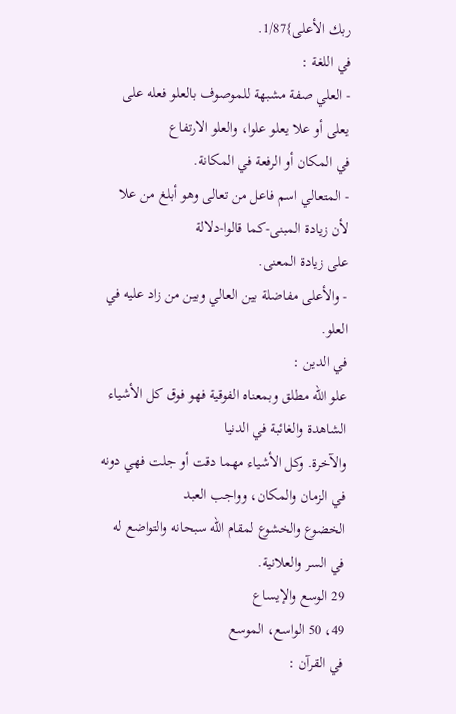ربك الأعلى}1/87.
في اللغة :
- العلي صفة مشبهة للموصوف بالعلو فعله على يعلى أو علا يعلو علوا، والعلو الارتفاع
في المكان أو الرفعة في المكانة.
- المتعالي اسم فاعل من تعالى وهو أبلغ من علا لأن زيادة المبنى-كما قالوا-دلالة
على زيادة المعنى.
- والأعلى مفاضلة بين العالي وبين من زاد عليه في العلو.
في الدين :
علو الله مطلق وبمعناه الفوقية فهو فوق كل الأشياء الشاهدة والغائبة في الدنيا
والآخرة. وكل الأشياء مهما دقت أو جلت فهي دونه في الزمان والمكان، وواجب العبد
الخضوع والخشوع لمقام الله سبحانه والتواضع له في السر والعلانية.
29 الوسع والإيساع
49، 50 الواسع، الموسع
في القرآن :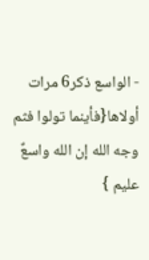- الواسع ذكر6 مرات أولاها{فأينما تولوا فثم وجه الله إن الله واسعٌ عليم }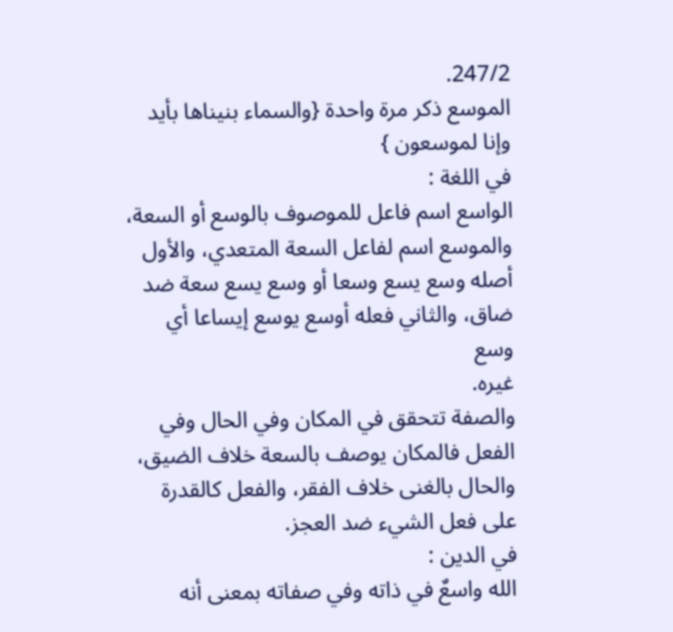247/2.
الموسع ذكر مرة واحدة {والسماء بنيناها بأيد وإنا لموسعون }
في اللغة :
الواسع اسم فاعل للموصوف بالوسع أو السعة، والموسع اسم لفاعل السعة المتعدي، والأول
أصله وسع يسع وسعا أو وسع يسع سعة ضد ضاق، والثاني فعله أوسع يوسع إيساعا أي وسع
غيره.
والصفة تتحقق في المكان وفي الحال وفي الفعل فالمكان يوصف بالسعة خلاف الضيق،
والحال بالغنى خلاف الفقر، والفعل كالقدرة على فعل الشيء ضد العجز.
في الدين :
الله واسعٌ في ذاته وفي صفاته بمعنى أنه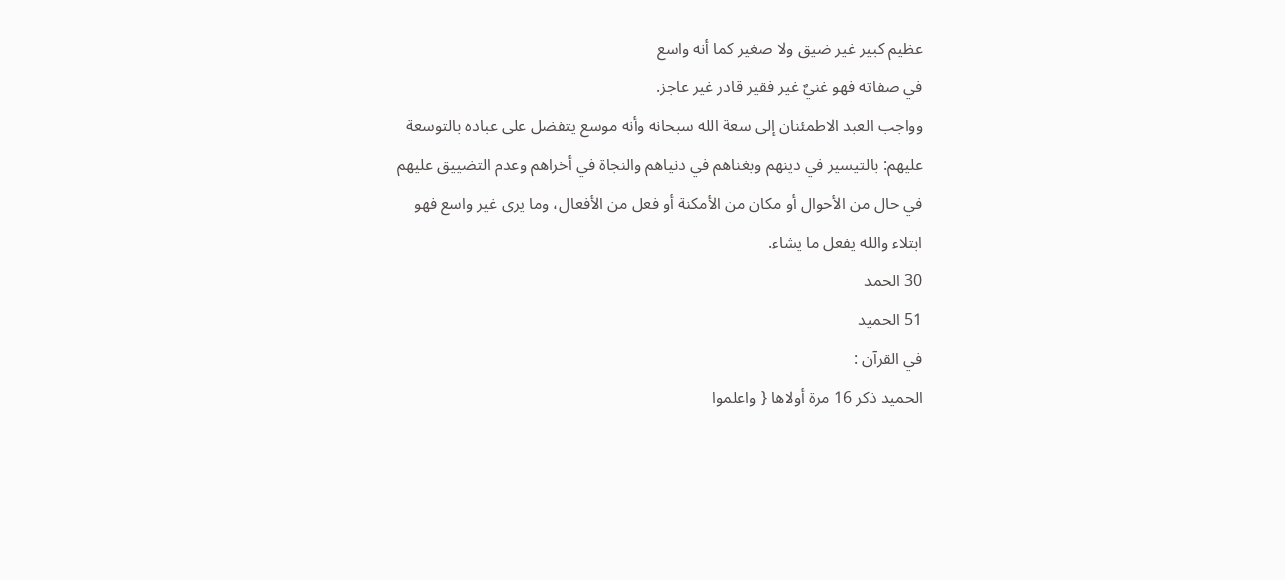عظيم كبير غير ضيق ولا صغير كما أنه واسع
في صفاته فهو غنيٌ غير فقير قادر غير عاجز.
وواجب العبد الاطمئنان إلى سعة الله سبحانه وأنه موسع يتفضل على عباده بالتوسعة
عليهم: بالتيسير في دينهم وبغناهم في دنياهم والنجاة في أخراهم وعدم التضييق عليهم
في حال من الأحوال أو مكان من الأمكنة أو فعل من الأفعال، وما يرى غير واسع فهو
ابتلاء والله يفعل ما يشاء.
30 الحمد
51 الحميد
في القرآن :
الحميد ذكر 16 مرة أولاها { واعلموا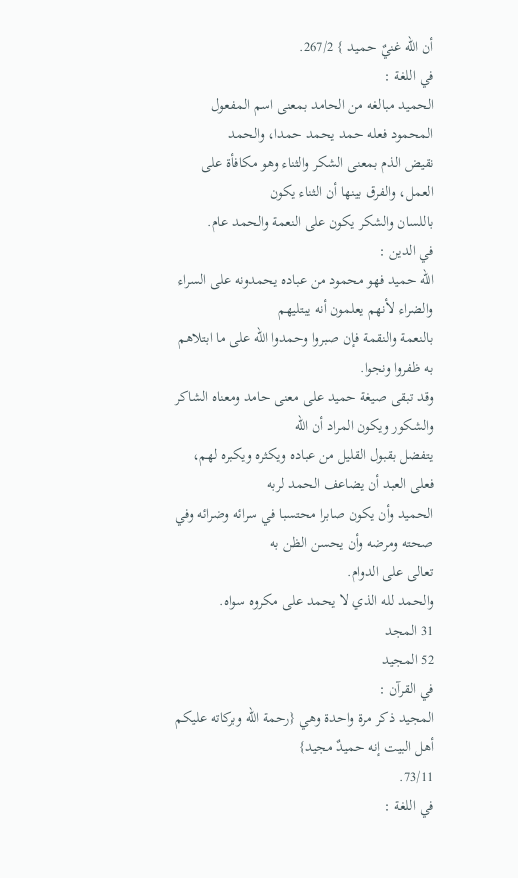أن الله غنيٌ حمـيد } 267/2.
في اللغة :
الحميد مبالغه من الحامد بمعنى اسم المفعول المحمود فعله حمد يحمد حمدا، والحمد
نقيض الذم بمعنى الشكر والثناء وهو مكافأة على العمل، والفرق بينها أن الثناء يكون
باللسان والشكر يكون على النعمة والحمد عام.
في الدين :
الله حميد فهو محمود من عباده يحمدونه على السراء والضراء لأنهم يعلمون أنه يبتليهم
بالنعمة والنقمة فإن صبروا وحمدوا الله على ما ابتلاهم به ظفروا ونجوا.
وقد تبقى صيغة حميد على معنى حامد ومعناه الشاكر والشكور ويكون المراد أن الله
يتفضل بقبول القليل من عباده ويكثره ويكبره لهم، فعلى العبد أن يضاعف الحمد لربه
الحميد وأن يكون صابرا محتسبا في سرائه وضرائه وفي صحته ومرضه وأن يحسن الظن به
تعالى على الدوام.
والحمد لله الذي لا يحمد على مكروه سواه.
31 المجد
52 المجيد
في القرآن :
المجيد ذكر مرة واحدة وهي {رحمة الله وبركاته عليكم أهل البيت إنه حميدٌ مجيد}
73/11.
في اللغة :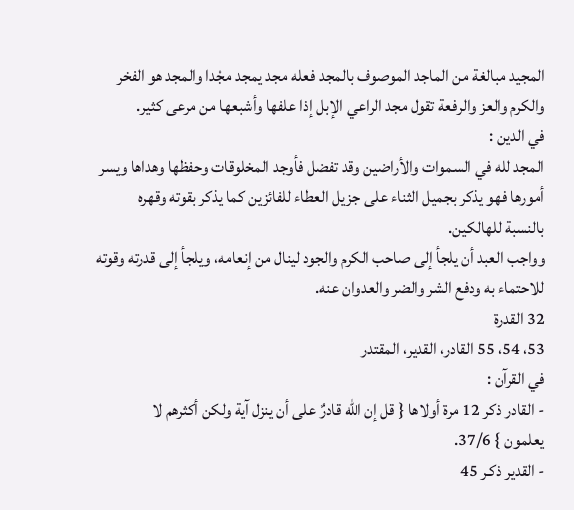المجيد مبالغة من الماجد الموصوف بالمجد فعله مجد يمجد مجْدا والمجد هو الفخر
والكرم والعز والرفعة تقول مجد الراعي الإبل إذا علفها وأشبعها من مرعى كثير.
في الدين :
المجد لله في السموات والأراضين وقد تفضل فأوجد المخلوقات وحفظها وهداها ويسر
أمورها فهو يذكر بجميل الثناء على جزيل العطاء للفائزين كما يذكر بقوته وقهره
بالنسبة للهالكين.
وواجب العبد أن يلجأ إلى صاحب الكرم والجود لينال من إنعامه، ويلجأ إلى قدرته وقوته
للاحتماء به ودفع الشر والضر والعدوان عنه.
32 القدرة
53، 54، 55 القادر، القدير، المقتدر
في القرآن :
- القادر ذكر 12 مرة أولاها { قل إن الله قادرٌ على أن ينزل آية ولكن أكثرهم لا
يعلمون } 37/6.
- القدير ذكـر 45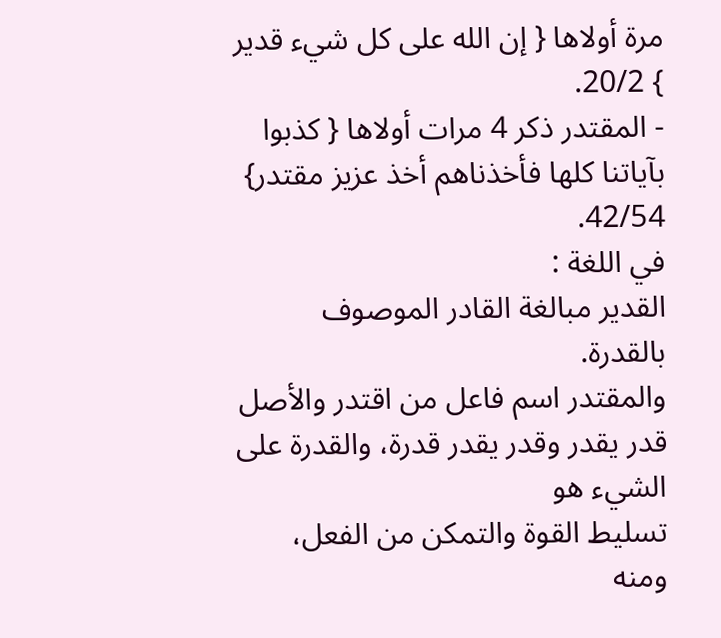مرة أولاها { إن الله على كل شيء قدير } 20/2.
- المقتدر ذكر 4 مرات أولاها { كذبوا بآياتنا كلها فأخذناهم أخذ عزيز مقتدر} 42/54.
في اللغة :
القدير مبالغة القادر الموصوف بالقدرة.
والمقتدر اسم فاعل من اقتدر والأصل قدر يقدر وقدر يقدر قدرة، والقدرة على الشيء هو
تسليط القوة والتمكن من الفعل، ومنه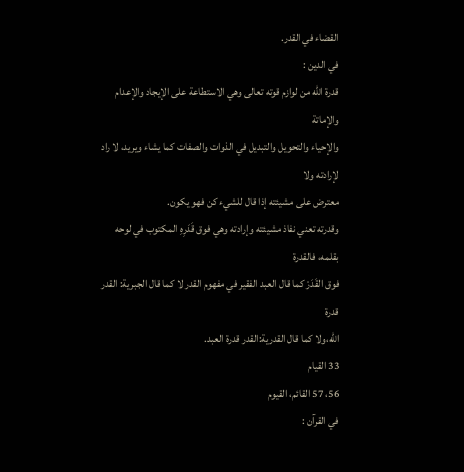القضاء في القدر.
في الدين :
قدرة الله من لوازم قوته تعالى وهي الاستطاعة على الإيجاد والإعدام والإماتة
والإحياء والتحويل والتبديل في الذوات والصفات كما يشاء ويريد، لا راد لإرادته ولا
معترض على مشيئته إذا قال للشيء كن فهو يكون.
وقدرته تعني نفاذ مشيئته وإرادته وهي فوق قَدَرِهِ المكتوب في لوحه بقلمه، فالقدرة
فوق القَدَرْ كما قال العبد الفقير في مفهوم القدر لا كما قال الجبرية: القدر قدرة
الله،ولا كما قال القدرية:القدر قدرة العبد.
33 القيام
56، 57 القائم، القيوم
في القرآن :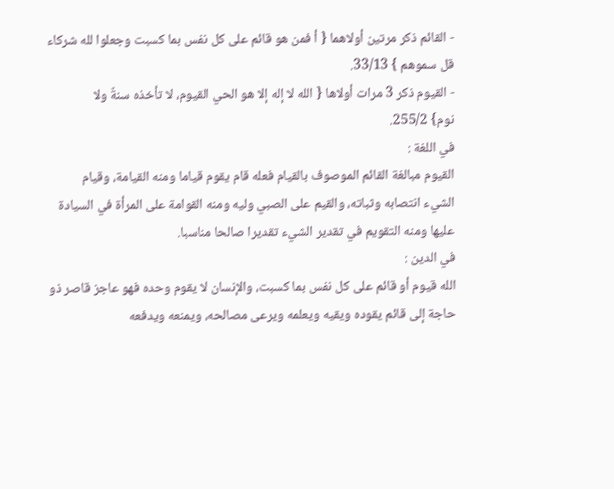- القائم ذكر مرتين أولاهما { أ فمن هو قائم على كل نفس بما كسبت وجعلوا لله شركاء
قل سموهم } 33/13.
- القيوم ذكر 3 مرات أولاها { الله لا إله إلا هو الحي القيوم، لا تأخذه سنةٌ ولا
نوم} 255/2.
في اللغة :
القيوم مبالغة القائم الموصوف بالقيام فعله قام يقوم قياما ومنه القيامة، وقيام
الشيء انتصابه وثباته، والقيم على الصبي وليه ومنه القوامة على المرأة في السيادة
عليها ومنه التقويم في تقدير الشيء تقديرا صالحا مناسبا.
في الدين :
الله قيوم أو قائم على كل نفس بما كسبت، والإنسان لا يقوم وحده فهو عاجز قاصر ذو
حاجة إلى قائم يقوده ويقيه ويعلمه ويرعى مصالحه، ويمنعه ويدفعه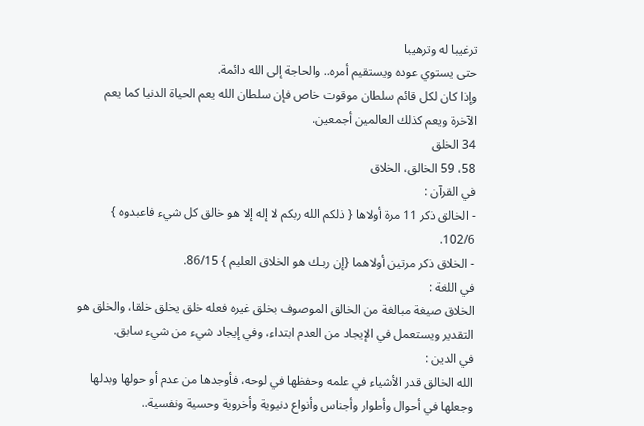ترغيبا له وترهيبا
حتى يستوي عوده ويستقيم أمره.. والحاجة إلى الله دائمة.
وإذا كان لكل قائم سلطان موقوت خاص فإن سلطان الله يعم الحياة الدنيا كما يعم
الآخرة ويعم كذلك العالمين أجمعين.
34 الخلق
58، 59 الخالق، الخلاق
في القرآن :
- الخالق ذكر 11 مرة أولاها { ذلكم الله ربكم لا إله إلا هو خالق كل شيء فاعبدوه }
102/6.
- الخلاق ذكر مرتين أولاهما {إن ربـك هو الخلاق العليم } 86/15.
في اللغة :
الخلاق صيغة مبالغة من الخالق الموصوف بخلق غيره فعله خلق يخلق خلقا، والخلق هو
التقدير ويستعمل في الإيجاد من العدم ابتداء، وفي إيجاد شيء من شيء سابق.
في الدين :
الله الخالق قدر الأشياء في علمه وحفظها في لوحه، فأوجدها من عدم أو حولها وبدلها
وجعلها في أحوال وأطوار وأجناس وأنواع دنيوية وأخروية وحسية ونفسية..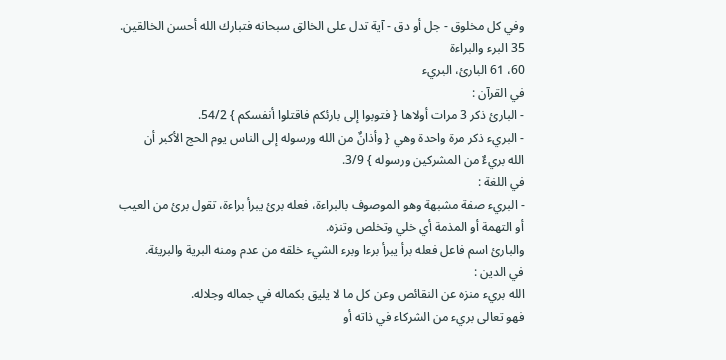وفي كل مخلوق - جل أو دق - آية تدل على الخالق سبحانه فتبارك الله أحسن الخالقين.
35 البرء والبراءة
60، 61 البارئ، البريء
في القرآن :
- البارئ ذكر 3 مرات أولاها { فتوبوا إلى بارئكم فاقتلوا أنفسكم } 54/2.
- البريء ذكر مرة واحدة وهي { وأذانٌ من الله ورسوله إلى الناس يوم الحج الأكبر أن
الله بريءٌ من المشركين ورسوله } 3/9.
في اللغة :
- البريء صفة مشبهة وهو الموصوف بالبراءة، فعله برئ يبرأ براءة، تقول برئ من العيب
أو التهمة أو المذمة أي خلي وتخلص وتنزه.
والبارئ اسم فاعل فعله برأ يبرأ برءا وبرء الشيء خلقه من عدم ومنه البرية والبريئة.
في الدين :
الله بريء منزه عن النقائص وعن كل ما لا يليق بكماله في جماله وجلاله.
فهو تعالى بريء من الشركاء في ذاته أو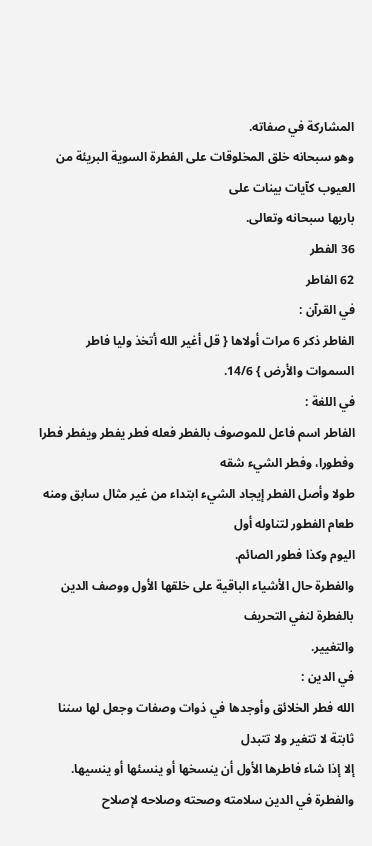المشاركة في صفاته.
وهو سبحانه خلق المخلوقات على الفطرة السوية البريئة من العيوب كآيات بينات على
باريها سبحانه وتعالى.
36 الفطر
62 الفاطر
في القرآن :
الفاطر ذكر 6 مرات أولاها { قل أغير الله أتخذ وليا فاطر السموات والأرض } 14/6.
في اللغة :
الفاطر اسم فاعل للموصوف بالفطر فعله فطر يفطر ويفطر فطرا وفطورا، وفطر الشيء شقه
طولا وأصل الفطر إيجاد الشيء ابتداء من غير مثال سابق ومنه طعام الفطور لتناوله أول
اليوم وكذا فطور الصائم.
والفطرة حال الأشياء الباقية على خلقها الأول ووصف الدين بالفطرة لنفي التحريف
والتغيير.
في الدين :
الله فطر الخلائق وأوجدها في ذوات وصفات وجعل لها سننا ثابتة لا تتغير ولا تتبدل
إلا إذا شاء فاطرها الأول أن ينسخها أو ينسئها أو ينسيها.
والفطرة في الدين سلامته وصحته وصلاحه لإصلاح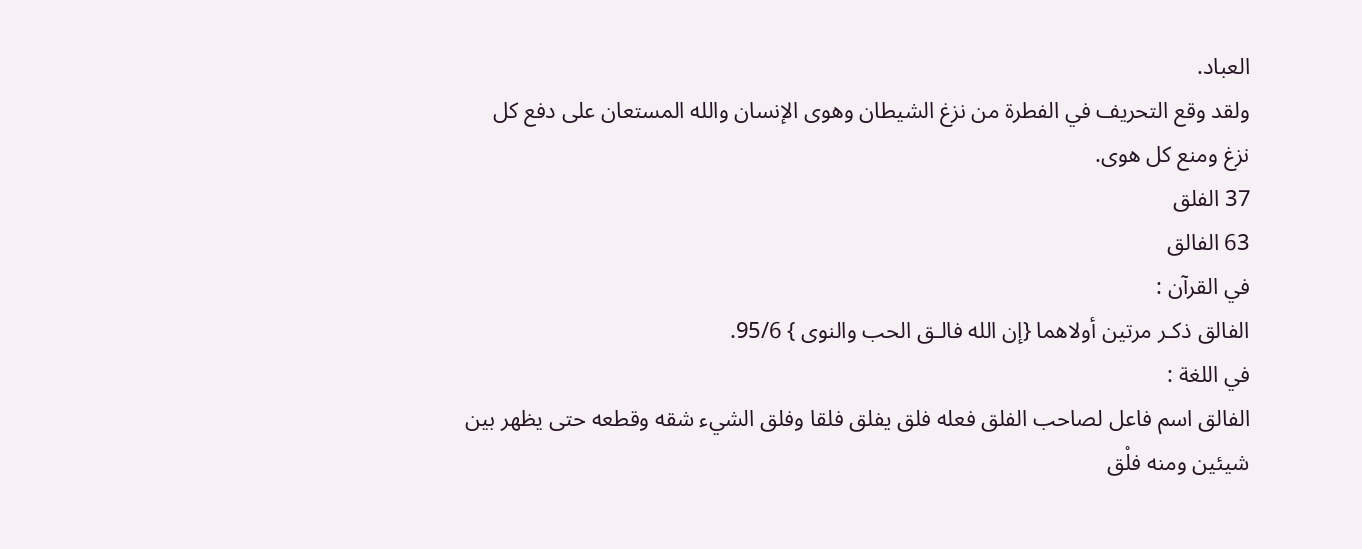العباد.
ولقد وقع التحريف في الفطرة من نزغ الشيطان وهوى الإنسان والله المستعان على دفع كل
نزغ ومنع كل هوى.
37 الفلق
63 الفالق
في القرآن :
الفالق ذكـر مرتين أولاهما {إن الله فالـق الحب والنوى } 95/6.
في اللغة :
الفالق اسم فاعل لصاحب الفلق فعله فلق يفلق فلقا وفلق الشيء شقه وقطعه حتى يظهر بين
شيئين ومنه فلْق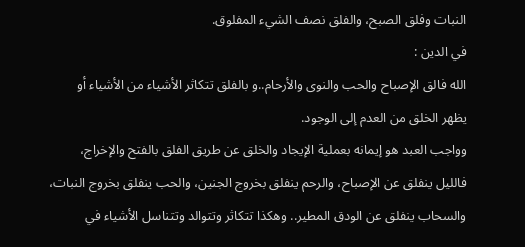النبات وفلق الصبح، والفلق نصف الشيء المفلوق.
في الدين :
الله فالق الإصباح والحب والنوى والأرحام..و بالفلق تتكاثر الأشياء من الأشياء أو
يظهر الخلق من العدم إلى الوجود.
وواجب العبد هو إيمانه بعملية الإيجاد والخلق عن طريق الفلق بالفتح والإخراج،
فالليل ينفلق عن الإصباح، والرحم ينفلق بخروج الجنين، والحب ينفلق بخروج النبات،
والسحاب ينفلق عن الودق المطير.. وهكذا تتكاثر وتتوالد وتتناسل الأشياء في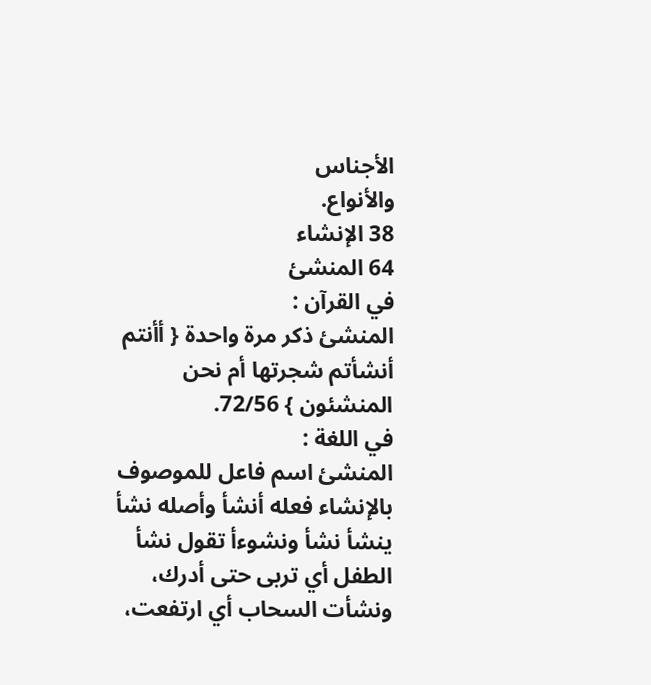الأجناس
والأنواع.
38 الإنشاء
64 المنشئ
في القرآن :
المنشئ ذكر مرة واحدة { أأنتم أنشأتم شجرتها أم نحن المنشئون } 72/56.
في اللغة :
المنشئ اسم فاعل للموصوف بالإنشاء فعله أنشأ وأصله نشأ ينشأ نشأ ونشوءأ تقول نشأ
الطفل أي تربى حتى أدرك، ونشأت السحاب أي ارتفعت،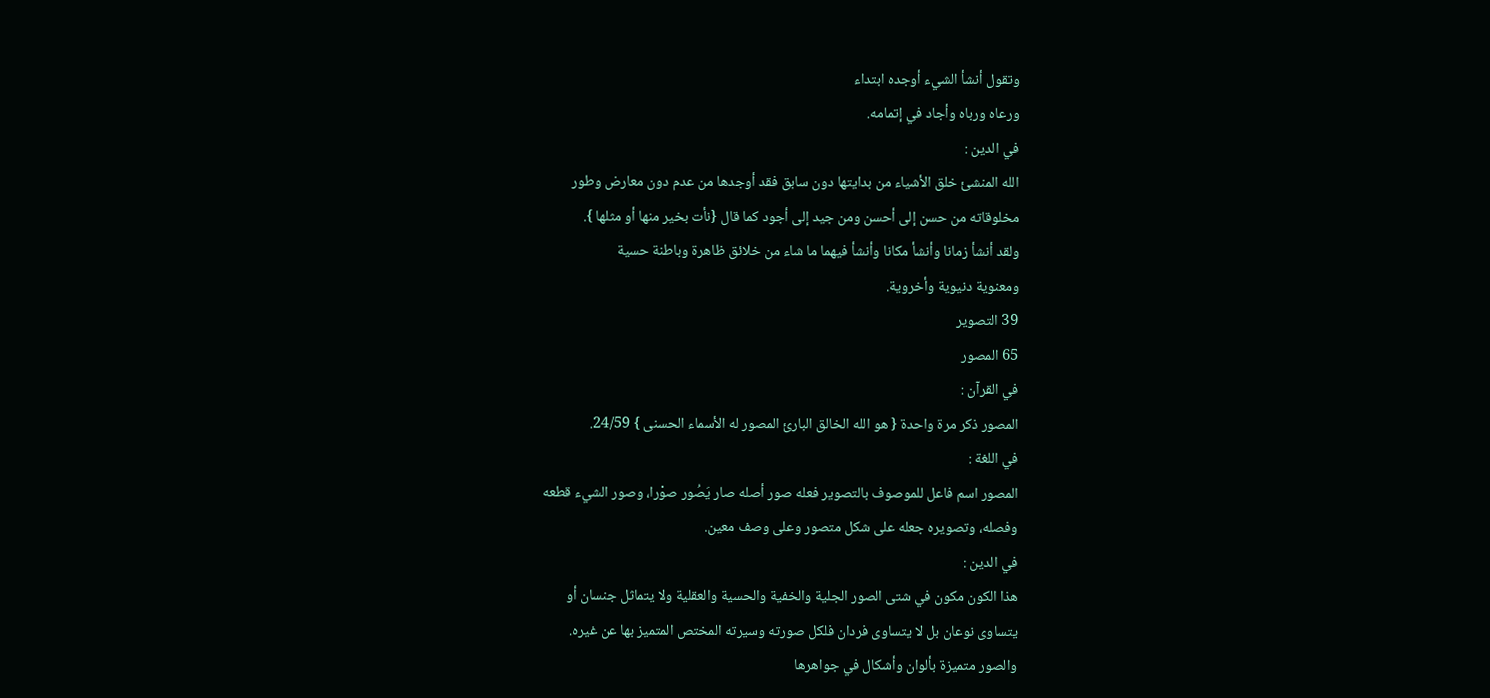وتقول أنشأ الشيء أوجده ابتداء
ورعاه ورباه وأجاد في إتمامه.
في الدين :
الله المنشئ خلق الأشياء من بدايتها دون سابق فقد أوجدها من عدم دون معارض وطور
مخلوقاته من حسن إلى أحسن ومن جيد إلى أجود كما قال {نأت بخير منها أو مثلها }.
ولقد أنشأ زمانا وأنشأ مكانا وأنشأ فيهما ما شاء من خلائق ظاهرة وباطنة حسية
ومعنوية دنيوية وأخروية.
39 التصوير
65 المصور
في القرآن :
المصور ذكر مرة واحدة { هو الله الخالق البارئ المصور له الأسماء الحسنى } 24/59.
في اللغة :
المصور اسم فاعل للموصوف بالتصوير فعله صور أصله صار يَصُور صوْرا، وصور الشيء قطعه
وفصله، وتصويره جعله على شكل متصور وعلى وصف معين.
في الدين :
هذا الكون مكون في شتى الصور الجلية والخفية والحسية والعقلية ولا يتماثل جنسان أو
يتساوى نوعان بل لا يتساوى فردان فلكل صورته وسيرته المختص المتميز بها عن غيره.
والصور متميزة بألوان وأشكال في جواهرها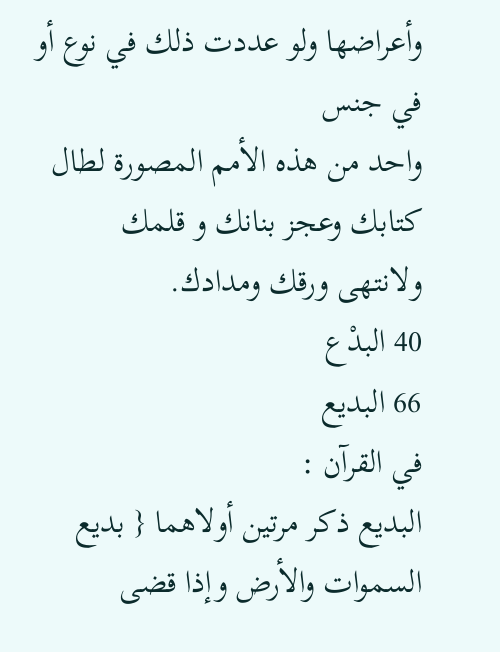وأعراضها ولو عددت ذلك في نوع أو في جنس
واحد من هذه الأمم المصورة لطال كتابك وعجز بنانك و قلمك ولانتهى ورقك ومدادك.
40 البدْع
66 البديع
في القرآن :
البديع ذكر مرتين أولاهما { بديع السموات والأرض وإذا قضى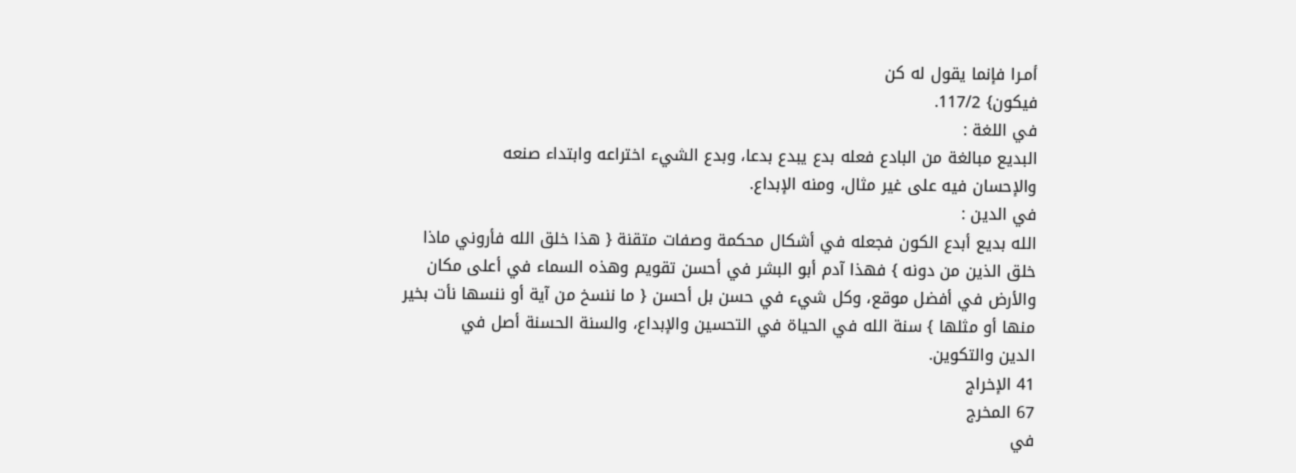أمـرا فإنما يقول له كن
فيكون} 117/2.
في اللغة :
البديع مبالغة من البادع فعله بدع يبدع بدعا، وبدع الشيء اختراعه وابتداء صنعه
والإحسان فيه على غير مثال، ومنه الإبداع.
في الدين :
الله بديع أبدع الكون فجعله في أشكال محكمة وصفات متقنة { هذا خلق الله فأروني ماذا
خلق الذين من دونه } فهذا آدم أبو البشر في أحسن تقويم وهذه السماء في أعلى مكان
والأرض في أفضل موقع، وكل شيء في حسن بل أحسن { ما ننسخ من آية أو ننسها نأت بخير
منها أو مثلها } سنة الله في الحياة في التحسين والإبداع، والسنة الحسنة أصل في
الدين والتكوين.
41 الإخراج
67 المخرج
في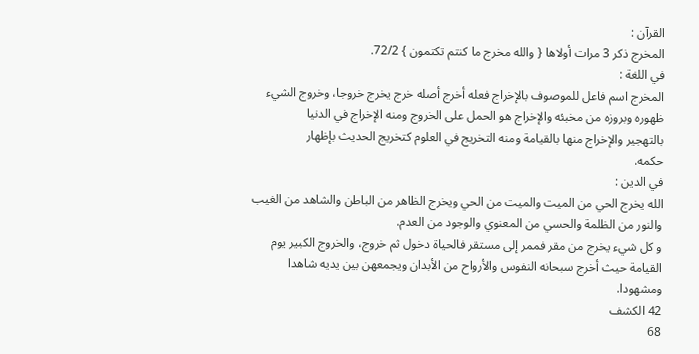القرآن :
المخرج ذكر 3 مرات أولاها { والله مخرج ما كنتم تكتمون } 72/2.
في اللغة :
المخرج اسم فاعل للموصوف بالإخراج فعله أخرج أصله خرج يخرج خروجا، وخروج الشيء
ظهوره وبروزه من مخبئه والإخراج هو الحمل على الخروج ومنه الإخراج في الدنيا
بالتهجير والإخراج منها بالقيامة ومنه التخريج في العلوم كتخريج الحديث بإظهار
حكمه.
في الدين :
الله يخرج الحي من الميت والميت من الحي ويخرج الظاهر من الباطن والشاهد من الغيب
والنور من الظلمة والحسي من المعنوي والوجود من العدم.
و كل شيء يخرج من مقر فممر إلى مستقر فالحياة دخول ثم خروج، والخروج الكبير يوم
القيامة حيث أخرج سبحانه النفوس والأرواح من الأبدان ويجمعهن بين يديه شاهدا
ومشهودا.
42 الكشف
68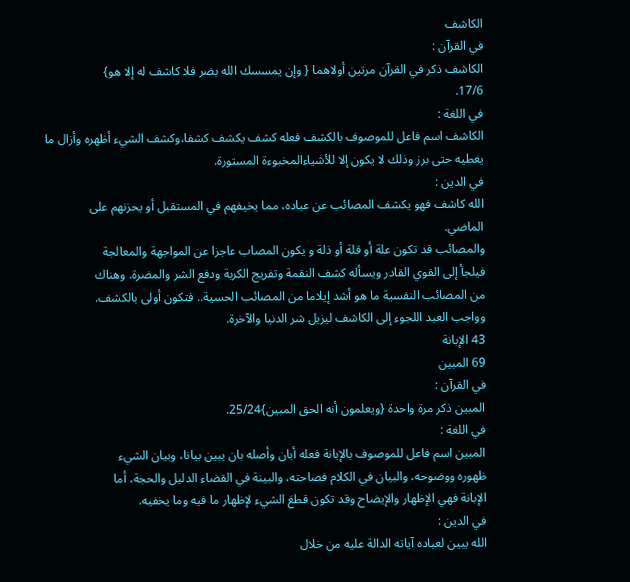الكاشف
في القرآن :
الكاشف ذكر في القرآن مرتين أولاهما { وإن يمسسك الله بضر فلا كاشف له إلا هو}
17/6.
في اللغة :
الكاشف اسم فاعل للموصوف بالكشف فعله كشف يكشف كشفا،وكشف الشيء أظهره وأزال ما
يغطيه حتى برز وذلك لا يكون إلا للأشياءالمخبوءة المستورة.
في الدين :
الله كاشف فهو يكشف المصائب عن عباده، مما يخيفهم في المستقبل أو يحزنهم على
الماضي.
والمصائب قد تكون علة أو قلة أو ذلة و يكون المصاب عاجزا عن المواجهة والمعالجة
فيلجأ إلى القوي القادر ويسأله كشف النقمة وتفريج الكربة ودفع الشر والمضرة. وهناك
من المصائب النفسية ما هو أشد إيلاما من المصائب الحسية.. فتكون أولى بالكشف.
وواجب العبد اللجوء إلى الكاشف ليزيل شر الدنيا والآخرة.
43 الإبانة
69 المبين
في القرآن :
المبين ذكر مرة واحدة {ويعلمون أنه الحق المبين}25/24.
في اللغة :
المبين اسم فاعل للموصوف بالإبانة فعله أبان وأصله بان يبين بيانا، وبيان الشيء
ظهوره ووضوحه، والبيان في الكلام فصاحته، والبينة في القضاء الدليل والحجة، أما
الإبانة فهي الإظهار والإيضاح وقد تكون قطعَ الشيء لإظهار ما فيه وما يخفيه.
في الدين :
الله يبين لعباده آياته الدالة عليه من خلال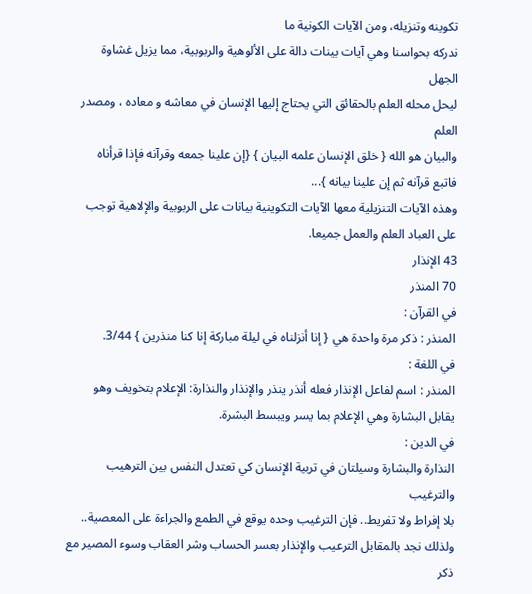تكوينه وتنزيله، ومن الآيات الكونية ما
ندركه بحواسنا وهي آيات بينات دالة على الألوهية والربوبية، مما يزيل غشاوة الجهل
ليحل محله العلم بالحقائق التي يحتاج إليها الإنسان في معاشه و معاده ، ومصدر العلم
والبيان هو الله { خلق الإنسان علمه البيان } {إن علينا جمعه وقرآنه فإذا قرأناه
فاتبع قرآنه ثم إن علينا بيانه }...
وهذه الآيات التنزيلية معها الآيات التكوينية بيانات على الربوبية والإلاهية توجب
على العباد العلم والعمل جميعا.
43 الإنذار
70 المنذر
في القرآن :
المنذر : ذكر مرة واحدة هي { إنا أنزلناه في ليلة مباركة إنا كنا منذرين } 3/44.
في اللغة :
المنذر : اسم لفاعل الإنذار فعله أنذر ينذر والإنذار والنذارة: الإعلام بتخويف وهو
يقابل البشارة وهي الإعلام بما يسر ويبسط البشرة.
في الدين :
النذارة والبشارة وسيلتان في تربية الإنسان كي تعتدل النفس بين الترهيب والترغيب
بلا إفراط ولا تفريط.. فإن الترغيب وحده يوقع في الطمع والجراءة على المعصية..
ولذلك نجد بالمقابل الترعيب والإنذار بعسر الحساب وشر العقاب وسوء المصير مع ذكر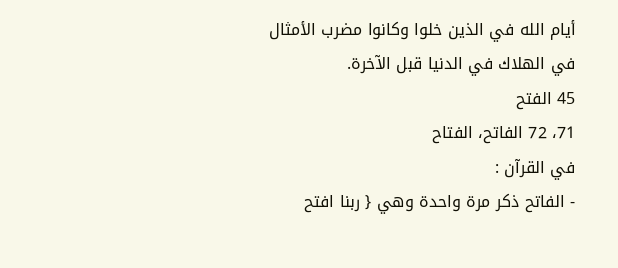أيام الله في الذين خلوا وكانوا مضرب الأمثال في الهلاك في الدنيا قبل الآخرة.
45 الفتح
71، 72 الفاتح، الفتاح
في القرآن :
- الفاتح ذكر مرة واحدة وهي { ربنا افتح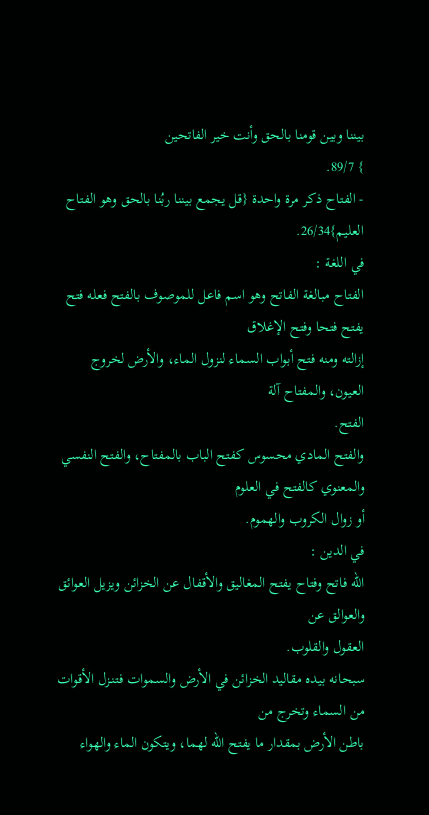بيننا وبين قومنا بالحق وأنت خير الفاتحين
} 89/7.
- الفتاح ذكر مرة واحدة {قل يجمع بيننا ربُنا بالحق وهو الفتاح العليم}26/34.
في اللغة :
الفتاح مبالغة الفاتح وهو اسم فاعل للموصوف بالفتح فعله فتح يفتح فتحا وفتح الإغلاق
إزالته ومنه فتح أبواب السماء لنزول الماء، والأرض لخروج العيون، والمفتاح آلة
الفتح.
والفتح المادي محسوس كفتح الباب بالمفتاح، والفتح النفسي والمعنوي كالفتح في العلوم
أو زوال الكروب والهموم.
في الدين :
الله فاتح وفتاح يفتح المغاليق والأقفال عن الخزائن ويزيل العوائق والعوالق عن
العقول والقلوب.
سبحانه بيده مقاليد الخزائن في الأرض والسموات فتنـزل الأقوات من السماء وتخرج من
باطن الأرض بمقدار ما يفتح الله لهما، ويتكون الماء والهواء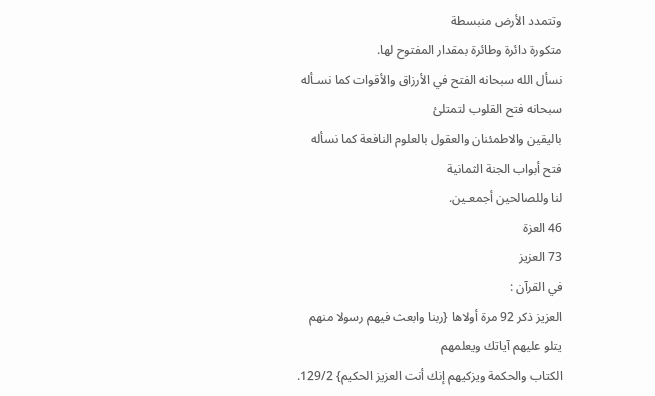وتتمدد الأرض منبسطة
متكورة دائرة وطائرة بمقدار المفتوح لها.
نسأل الله سبحانه الفتح في الأرزاق والأقوات كما نسـأله سبحانه فتح القلوب لتمتلئ
باليقين والاطمئنان والعقول بالعلوم النافعة كما نسأله فتح أبواب الجنة الثمانية
لنا وللصالحين أجمعـين.
46 العزة
73 العزيز
في القرآن :
العزيز ذكر 92 مرة أولاها {ربنا وابعث فيهم رسولا منهم يتلو عليهم آياتك ويعلمهم
الكتاب والحكمة ويزكيهم إنك أنت العزيز الحكيم} 129/2.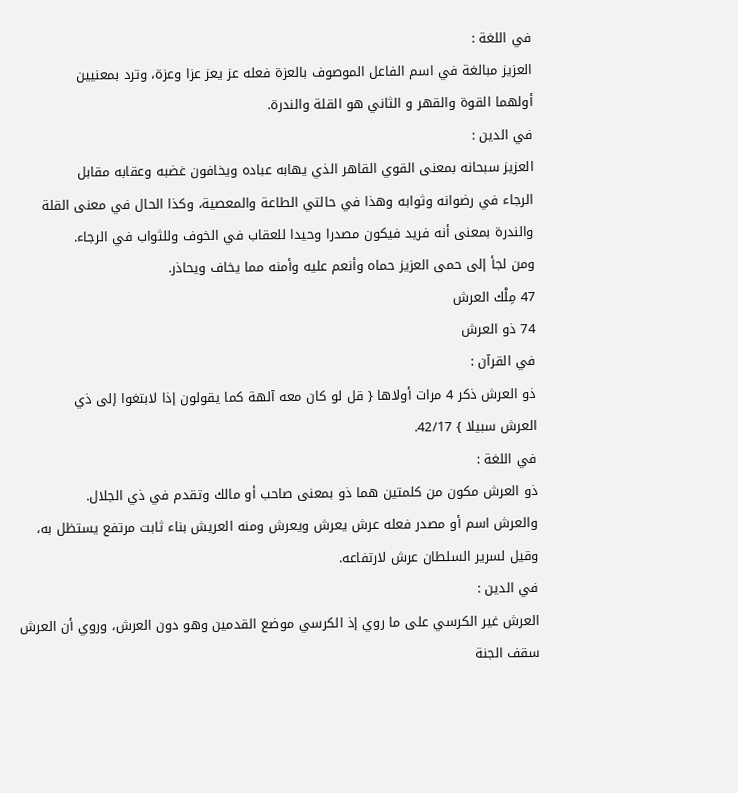في اللغة :
العزيز مبالغة في اسم الفاعل الموصوف بالعزة فعله عز يعز عزا وعزة، وترد بمعنيين
أولهما القوة والقهر و الثاني هو القلة والندرة.
في الدين :
العزيز سبحانه بمعنى القوي القاهر الذي يهابه عباده ويخافون غضبه وعقابه مقابل
الرجاء في رضوانه وثوابه وهذا في حالتي الطاعة والمعصية، وكذا الحال في معنى القلة
والندرة بمعنى أنه فريد فيكون مصدرا وحيدا للعقاب في الخوف وللثواب في الرجاء.
ومن لجأ إلى حمى العزيز حماه وأنعم عليه وأمنه مما يخاف ويحاذر.
47 مِلْك العرش
74 ذو العرش
في القرآن :
ذو العرش ذكر 4 مرات أولاها { قل لو كان معه آلهة كما يقولون إذا لابتغوا إلى ذي
العرش سبيلا } 42/17.
في اللغة :
ذو العرش مكون من كلمتين هما ذو بمعنى صاحب أو مالك وتقدم في ذي الجلال.
والعرش اسم أو مصدر فعله عرش يعرش ويعرش ومنه العريش بناء ثابت مرتفع يستظل به،
وقيل لسرير السلطان عرش لارتفاعه.
في الدين :
العرش غير الكرسي على ما روي إذ الكرسي موضع القدمين وهو دون العرش، وروي أن العرش
سقف الجنة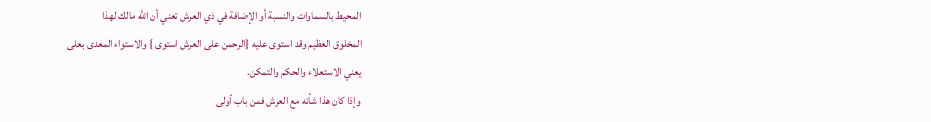المحيط بالسماوات والنسبة أو الإضافة في ذي العرش تعني أن الله مالك لهذا
المخلوق العظيم وقد استوى عليه {الرحمن على العرش استوى } والاستواء المعدى بعلى
يعني الاستعلاء والحكم والتمكن.
وإذا كان هذا شأنه مع العرش فمن باب أولى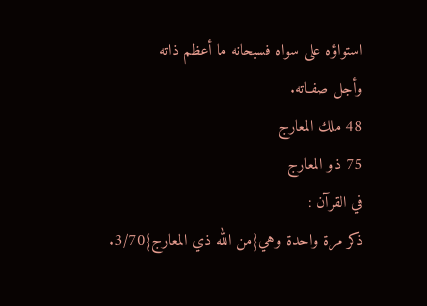استواؤه على سواه فسبحانه ما أعظم ذاته
وأجل صفـاته.
48 ملك المعارج
75 ذو المعارج
في القرآن :
ذكر مرة واحدة وهي{من الله ذي المعارج}3/70.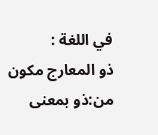في اللغة :
ذو المعارج مكون من:ذو بمعنى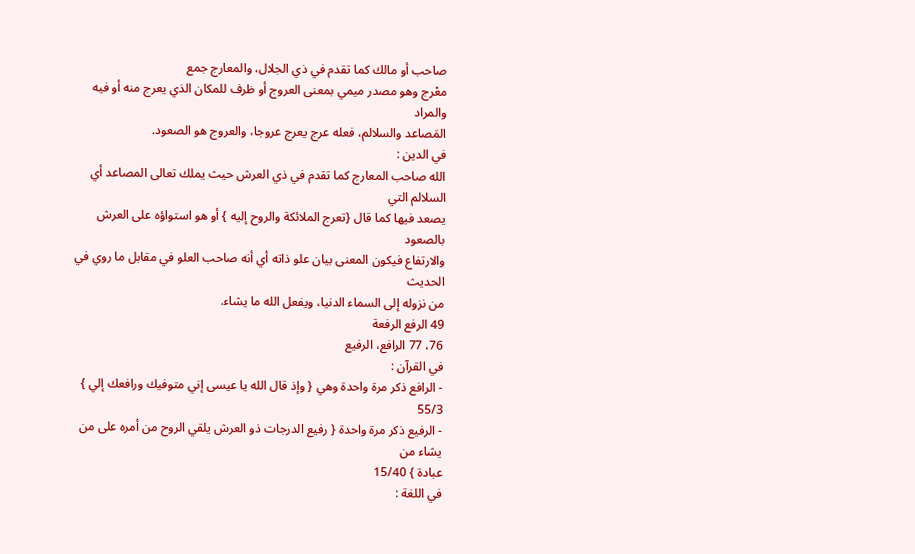صاحب أو مالك كما تقدم في ذي الجلال، والمعارج جمع
معْرج وهو مصدر ميمي بمعنى العروج أو ظرف للمكان الذي يعرج منه أو فيه والمراد
المَصاعد والسلالم، فعله عرج يعرج عروجا، والعروج هو الصعود.
في الدين :
الله صاحب المعارج كما تقدم في ذي العرش حيث يملك تعالى المصاعد أي السلالم التي
يصعد فيها كما قال {تعرج الملائكة والروح إليه } أو هو استواؤه على العرش بالصعود
والارتفاع فيكون المعنى بيان علو ذاته أي أنه صاحب العلو في مقابل ما روي في الحديث
من نزوله إلى السماء الدنيا، ويفعل الله ما يشاء.
49 الرفع الرفعة
76، 77 الرافع، الرفيع
في القرآن :
- الرافع ذكر مرة واحدة وهي { وإذ قال الله يا عيسى إني متوفيك ورافعك إلي } 55/3
- الرفيع ذكر مرة واحدة { رفيع الدرجات ذو العرش يلقي الروح من أمره على من يشاء من
عبادة } 15/40
في اللغة :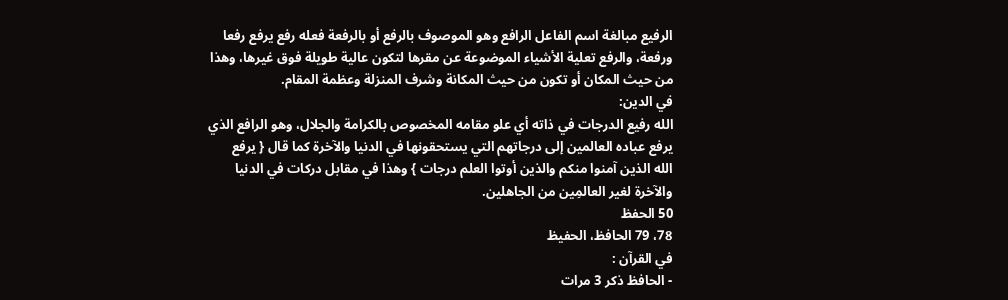الرفيع مبالغة اسم الفاعل الرافع وهو الموصوف بالرفع أو بالرفعة فعله رفع يرفع رفعا
ورفعة، والرفع تعلية الأشياء الموضوعة عن مقرها لتكون عالية طويلة فوق غيرها، وهذا
من حيث المكان أو تكون من حيث المكانة وشرف المنزلة وعظمة المقام.
في الدين:
الله رفيع الدرجات في ذاته أي علو مقامه المخصوص بالكرامة والجلال، وهو الرافع الذي
يرفع عباده العالمين إلى درجاتهم التي يستحقونها في الدنيا والآخرة كما قال { يرفع
الله الذين آمنوا منكم والذين أوتوا العلم درجات } وهذا في مقابل دركات في الدنيا
والآخرة لغير العالمِين من الجاهلين.
50 الحفظ
78، 79 الحافظ، الحفيظ
في القرآن :
- الحافظ ذكر 3 مرات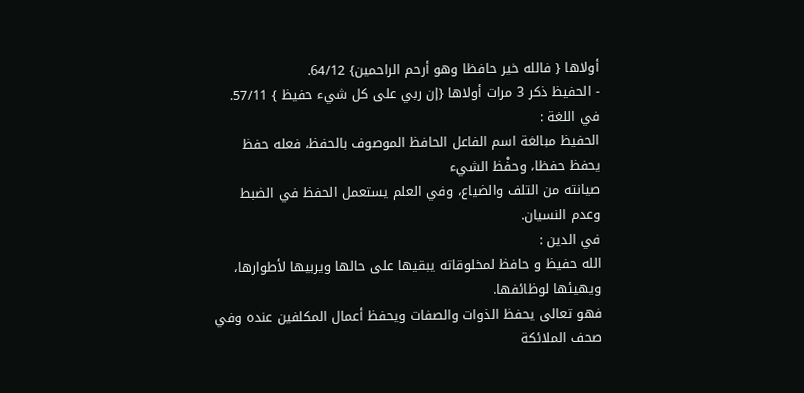أولاها { فالله خير حافظا وهو أرحم الراحمين} 64/12.
- الحفيظ ذكر 3 مرات أولاها {إن ربي على كل شيء حفيظ } 57/11.
في اللغة :
الحفيظ مبالغة اسم الفاعل الحافظ الموصوف بالحفظ، فعله حفظ يحفظ حفظا، وحفْظ الشيء
صيانته من التلف والضياع، وفي العلم يستعمل الحفظ في الضبط وعدم النسيان.
في الدين :
الله حفيظ و حافظ لمخلوقاته يبقيها على حالها ويربيها لأطوارها، ويهيئها لوظائفها.
فهو تعالى يحفظ الذوات والصفات ويحفظ أعمال المكلفين عنده وفي صحف الملائكة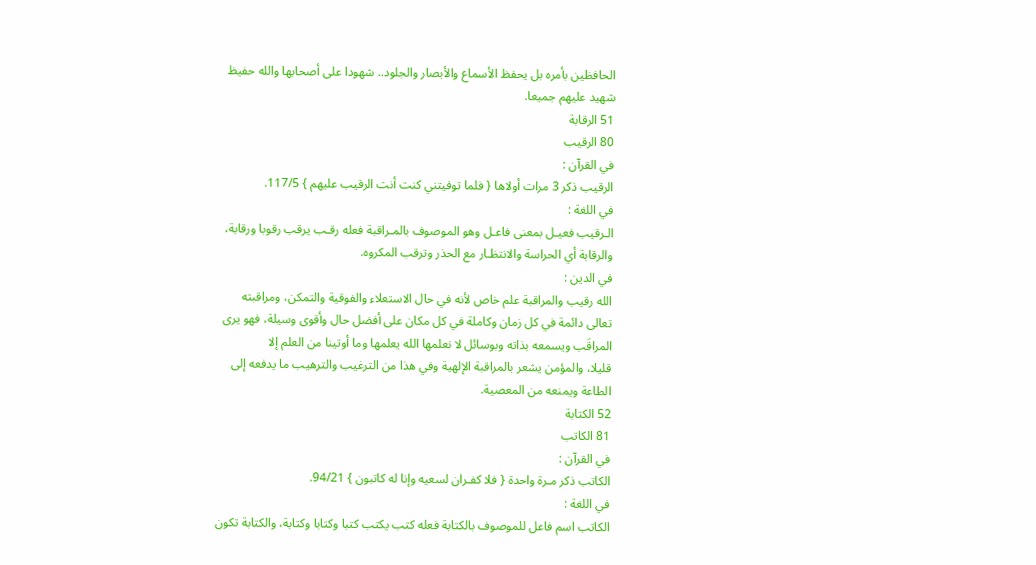الحافظين بأمره بل يحفظ الأسماع والأبصار والجلود.. شهودا على أصحابها والله حفيظ
شهيد عليهم جميعا.
51 الرقابة
80 الرقيب
في القرآن :
الرقيب ذكر 3 مرات أولاها { فلما توفيتني كنت أنت الرقيب عليهم } 117/5.
في اللغة :
الـرقيب فعيـل بمعنى فاعـل وهو الموصوف بالمـراقبة فعله رقـب يرقب رقوبا ورقابة،
والرقابة أي الحراسة والانتظـار مع الحذر وترقب المكروه.
في الدين :
الله رقيب والمراقبة علم خاص لأنه في حال الاستعلاء والفوقية والتمكن، ومراقبته
تعالى دائمة في كل زمان وكاملة في كل مكان على أفضل حال وأقوى وسيلة، فهو يرى
المراقَب ويسمعه بذاته وبوسائل لا نعلمها الله يعلمها وما أوتينا من العلم إلا
قليلا، والمؤمن يشعر بالمراقبة الإلهية وفي هذا من الترغيب والترهيب ما يدفعه إلى
الطاعة ويمنعه من المعصية.
52 الكتابة
81 الكاتب
في القرآن :
الكاتب ذكر مـرة واحدة { فلا كفـران لسعيه وإنا له كاتبون } 94/21.
في اللغة :
الكاتب اسم فاعل للموصوف بالكتابة فعله كتب يكتب كتبا وكتابا وكتابة، والكتابة تكون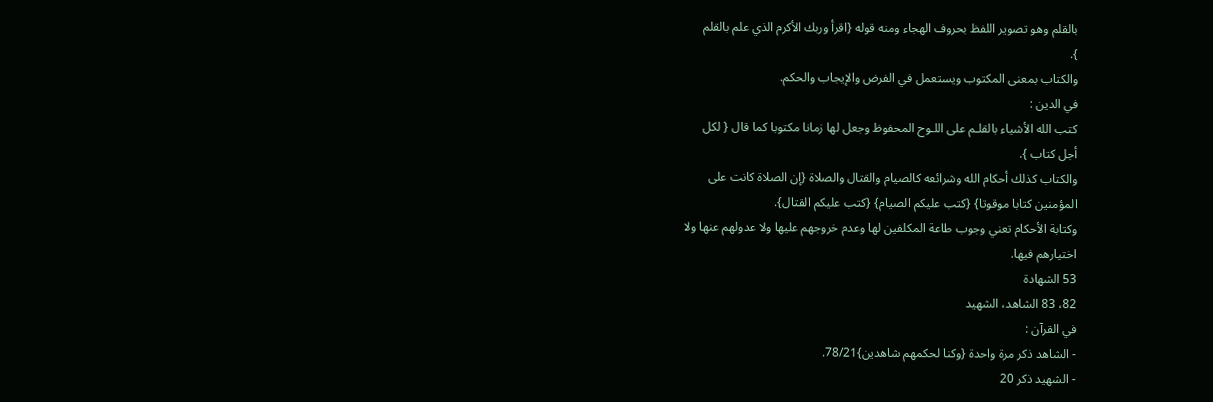بالقلم وهو تصوير اللفظ بحروف الهجاء ومنه قوله {اقرأ وربك الأكرم الذي علم بالقلم
}.
والكتاب بمعنى المكتوب ويستعمل في الفرض والإيجاب والحكم.
في الدين :
كتب الله الأشياء بالقلـم على اللـوح المحفوظ وجعل لها زمانا مكتوبا كما قال { لكل
أجل كتاب }.
والكتاب كذلك أحكام الله وشرائعه كالصيام والقتال والصلاة {إن الصلاة كانت على
المؤمنين كتابا موقوتا} {كتب عليكم الصيام} {كتب عليكم القتال}.
وكتابة الأحكام تعني وجوب طاعة المكلفين لها وعدم خروجهم عليها ولا عدولهم عنها ولا
اختيارهم فيها.
53 الشهادة
82، 83 الشاهد، الشهيد
في القرآن :
- الشاهد ذكر مرة واحدة {وكنا لحكمهم شاهدين}78/21.
- الشهيد ذكر 20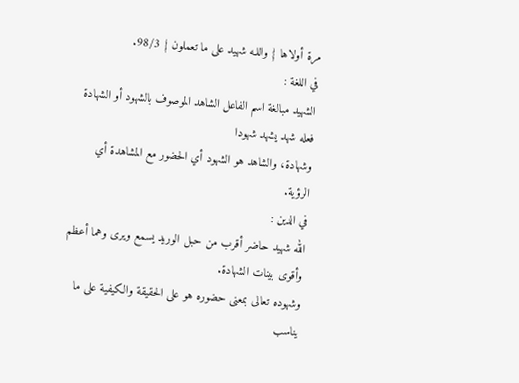مرة أولاها { واللـه شهيد على ما تعملون } 98/3.
في اللغة :
الشهيد مبالغة اسم الفاعل الشاهد الموصوف بالشهود أو الشهادة فعله شهد يشهد شهودا
وشهادة، والشاهد هو الشهود أي الحضور مع المشاهدة أي الرؤية.
في الدين :
الله شهيد حاضر أقرب من حبل الوريد يسمع ويرى وهما أعظم وأقوى بينات الشهادة.
وشهوده تعالى بمعنى حضوره هو على الحقيقة والكيفية على ما يناسب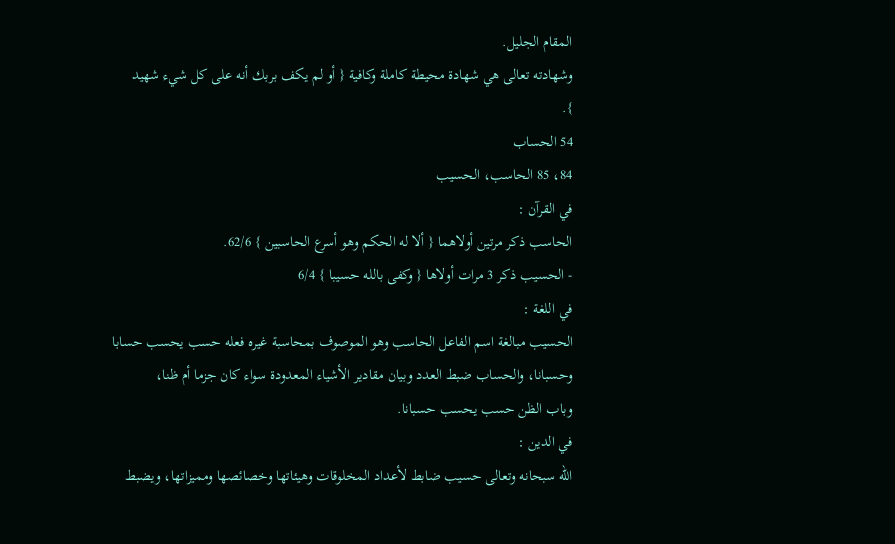المقام الجليل.
وشهادته تعالى هي شهادة محيطة كاملة وكافية { أو لم يكف بربك أنه على كل شيء شهيد
}.
54 الحساب
84، 85 الحاسب، الحسيب
في القرآن :
الحاسب ذكر مرتين أولاهما { ألا له الحكم وهو أسرع الحاسبين } 62/6.
- الحسيب ذكر 3 مرات أولاها { وكفى بالله حسيبا } 6/4
في اللغة :
الحسيب مبالغة اسم الفاعل الحاسب وهو الموصوف بمحاسبة غيره فعله حسب يحسب حسابا
وحسبانا، والحساب ضبط العدد وبيان مقادير الأشياء المعدودة سواء كان جزما أم ظنا،
وباب الظن حسب يحسب حسبانا.
في الدين :
الله سبحانه وتعالى حسيب ضابط لأعداد المخلوقات وهيئاتها وخصائصها ومميزاتها، ويضبط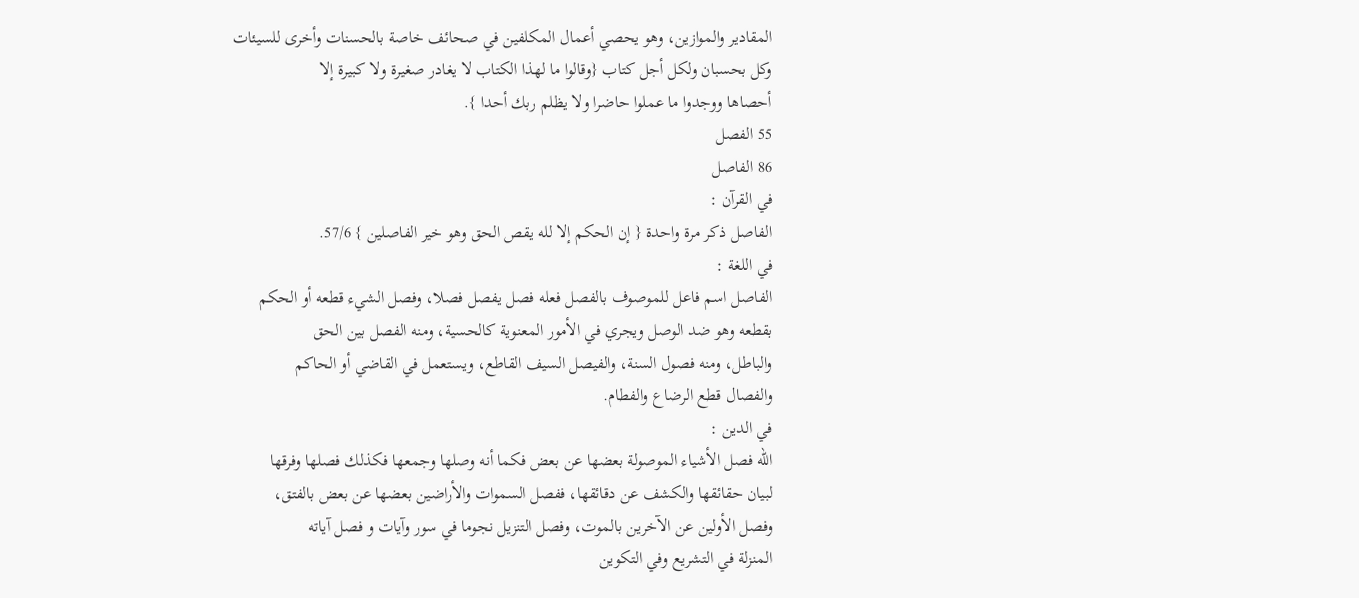المقادير والموازين، وهو يحصي أعمال المكلفين في صحائف خاصة بالحسنات وأخرى للسيئات
وكل بحسبان ولكل أجل كتاب {وقالوا ما لهذا الكتاب لا يغادر صغيرة ولا كبيرة إلا
أحصاها ووجدوا ما عملوا حاضرا ولا يظلم ربك أحدا }.
55 الفصل
86 الفاصل
في القرآن :
الفاصل ذكر مرة واحدة { إن الحكم إلا لله يقص الحق وهو خير الفاصلين } 57/6.
في اللغة :
الفاصل اسم فاعل للموصوف بالفصل فعله فصل يفصل فصلا، وفصل الشيء قطعه أو الحكم
بقطعه وهو ضد الوصل ويجري في الأمور المعنوية كالحسية، ومنه الفصل بين الحق
والباطل، ومنه فصول السنة، والفيصل السيف القاطع، ويستعمل في القاضي أو الحاكم
والفصال قطع الرضاع والفطام.
في الدين :
الله فصل الأشياء الموصولة بعضها عن بعض فكما أنه وصلها وجمعها فكذلك فصلها وفرقها
لبيان حقائقها والكشف عن دقائقها، ففصل السموات والأراضين بعضها عن بعض بالفتق،
وفصل الأولين عن الآخرين بالموت، وفصل التنزيل نجوما في سور وآيات و فصل آياته
المنزلة في التشريع وفي التكوين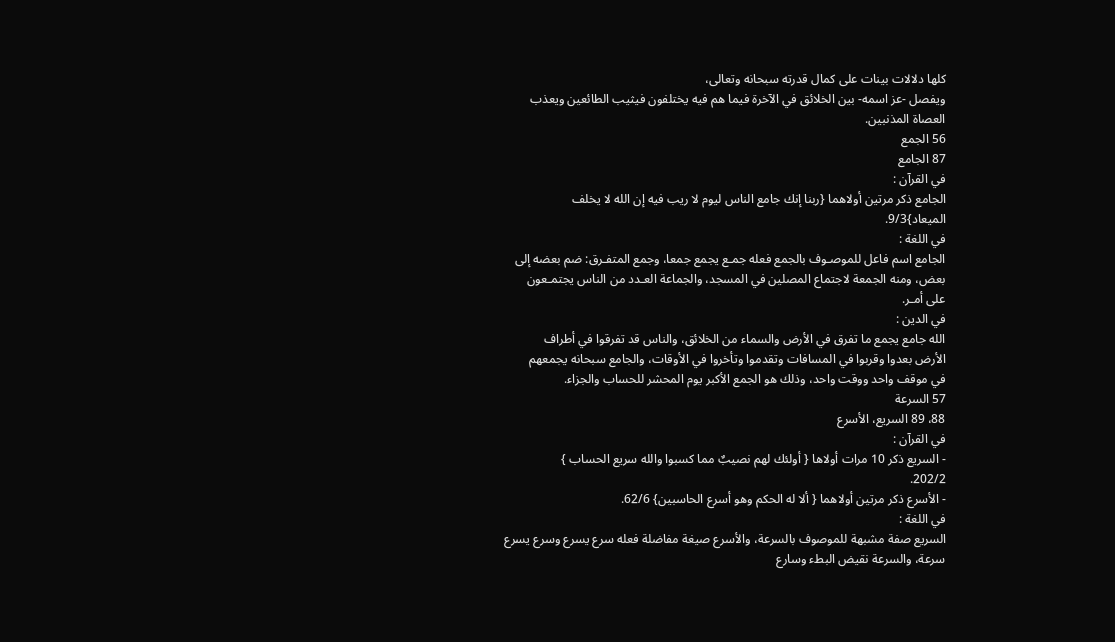كلها دلالات بينات على كمال قدرته سبحانه وتعالى،
ويفصل -عز اسمه- بين الخلائق في الآخرة فيما هم فيه يختلفون فيثيب الطائعين ويعذب
العصاة المذنبين.
56 الجمع
87 الجامع
في القرآن :
الجامع ذكر مرتين أولاهما {ربنا إنك جامع الناس ليوم لا ريب فيه إن الله لا يخلف
الميعاد}9/3.
في اللغة :
الجامع اسم فاعل للموصـوف بالجمع فعله جمـع يجمع جمعا، وجمع المتفـرق: ضم بعضه إلى
بعض، ومنه الجمعة لاجتماع المصلين في المسجد، والجماعة العـدد من الناس يجتمـعون
على أمـر.
في الدين :
الله جامع يجمع ما تفرق في الأرض والسماء من الخلائق، والناس قد تفرقوا في أطراف
الأرض بعدوا وقربوا في المسافات وتقدموا وتأخروا في الأوقات، والجامع سبحانه يجمعهم
في موقف واحد ووقت واحد، وذلك هو الجمع الأكبر يوم المحشر للحساب والجزاء.
57 السرعة
88، 89 السريع، الأسرع
في القرآن :
- السريع ذكر 10 مرات أولاها { أولئك لهم نصيبٌ مما كسبوا والله سريع الحساب }
202/2.
- الأسرع ذكر مرتين أولاهما { ألا له الحكم وهو أسرع الحاسبين} 62/6.
في اللغة :
السريع صفة مشبهة للموصوف بالسرعة، والأسرع صيغة مفاضلة فعله سرع يسرع وسرع يسرع
سرعة، والسرعة نقيض البطء وسارع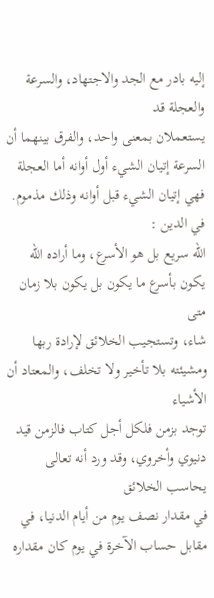إليه بادر مع الجد والاجتهاد، والسرعة والعجلة قد
يستعملان بمعنى واحد، والفرق بينهما أن السرعة إتيان الشيء أول أوانه أما العجلة
فهي إتيان الشيء قبل أوانه وذلك مذموم.
في الدين :
الله سريع بل هو الأسرع، وما أراده الله يكون بأسرع ما يكون بل يكون بلا زمان متى
شاء، وتستجيب الخلائق لإرادة ربها ومشيئته بلا تأخير ولا تخلف، والمعتاد أن الأشياء
توجد بزمن فلكل أجل كتاب فالزمن قيد دنيوي وأخروي، وقد ورد أنه تعالى يحاسب الخلائق
في مقدار نصف يوم من أيام الدنيا، في مقابل حساب الآخرة في يوم كان مقداره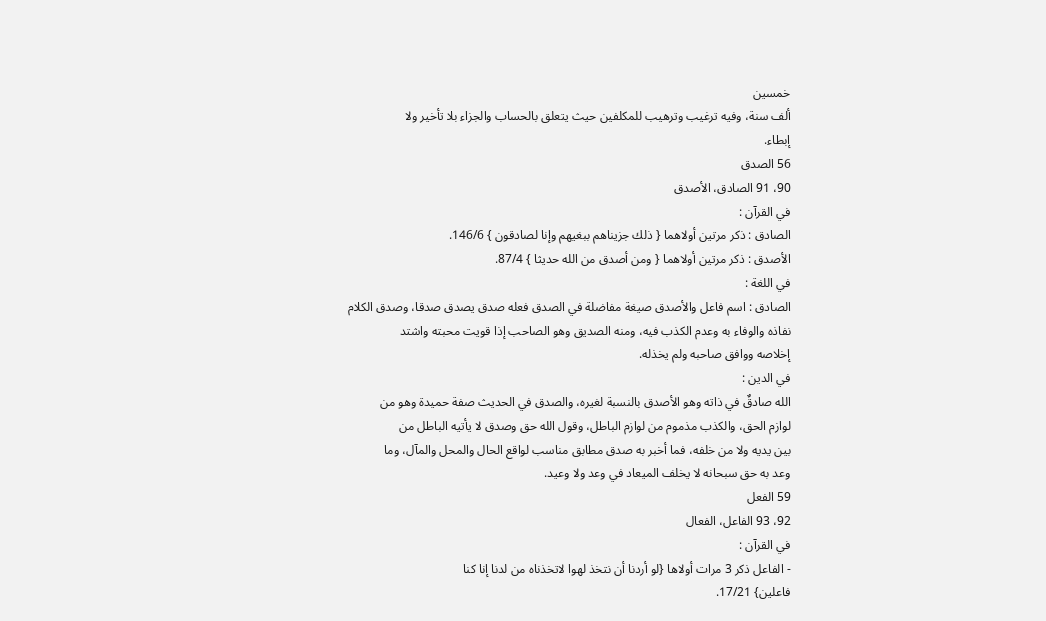خمسين
ألف سنة، وفيه ترغيب وترهيب للمكلفين حيث يتعلق بالحساب والجزاء بلا تأخير ولا
إبطاء.
56 الصدق
90، 91 الصادق، الأصدق
في القرآن :
الصادق : ذكر مرتين أولاهما { ذلك جزيناهم ببغيهم وإنا لصادقون } 146/6.
الأصدق : ذكر مرتين أولاهما { ومن أصدق من الله حديثا } 87/4.
في اللغة :
الصادق : اسم فاعل والأصدق صيغة مفاضلة في الصدق فعله صدق يصدق صدقا، وصدق الكلام
نفاذه والوفاء به وعدم الكذب فيه، ومنه الصديق وهو الصاحب إذا قويت محبته واشتد
إخلاصه ووافق صاحبه ولم يخذله.
في الدين :
الله صادقٌ في ذاته وهو الأصدق بالنسبة لغيره، والصدق في الحديث صفة حميدة وهو من
لوازم الحق، والكذب مذموم من لوازم الباطل، وقول الله حق وصدق لا يأتيه الباطل من
بين يديه ولا من خلفه، فما أخبر به صدق مطابق مناسب لواقع الحال والمحل والمآل، وما
وعد به حق سبحانه لا يخلف الميعاد في وعد ولا وعيد.
59 الفعل
92، 93 الفاعل، الفعال
في القرآن :
- الفاعل ذكر 3 مرات أولاها {لو أردنا أن نتخذ لهوا لاتخذناه من لدنا إنا كنا
فاعلين} 17/21.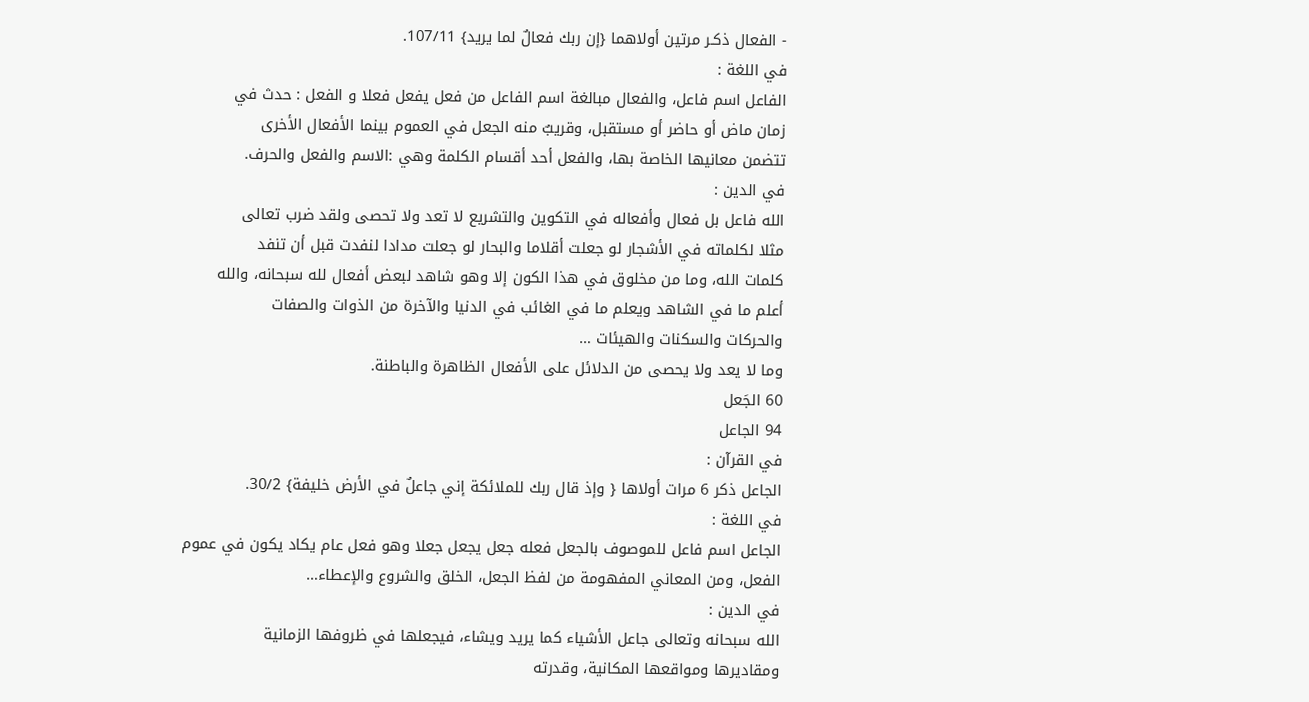- الفعال ذكـر مرتين أولاهما {إن ربك فعالٌ لما يريد} 107/11.
في اللغة :
الفاعل اسم فاعل، والفعال مبالغة اسم الفاعل من فعل يفعل فعلا و الفعل : حدث في
زمان ماض أو حاضر أو مستقبل، وقريبٌ منه الجعل في العموم بينما الأفعال الأخرى
تتضمن معانيها الخاصة بها، والفعل أحد أقسام الكلمة وهي :الاسم والفعل والحرف.
في الدين :
الله فاعل بل فعال وأفعاله في التكوين والتشريع لا تعد ولا تحصى ولقد ضرب تعالى
مثلا لكلماته في الأشجار لو جعلت أقلاما والبحار لو جعلت مدادا لنفدت قبل أن تنفد
كلمات الله، وما من مخلوق في هذا الكون إلا وهو شاهد لبعض أفعال لله سبحانه، والله
أعلم ما في الشاهد ويعلم ما في الغائب في الدنيا والآخرة من الذوات والصفات
والحركات والسكنات والهيئات …
وما لا يعد ولا يحصى من الدلائل على الأفعال الظاهرة والباطنة.
60 الجَعل
94 الجاعل
في القرآن :
الجاعل ذكر 6 مرات أولاها { وإذ قال ربك للملائكة إني جاعلٌ في الأرض خليفة} 30/2.
في اللغة :
الجاعل اسم فاعل للموصوف بالجعل فعله جعل يجعل جعلا وهو فعل عام يكاد يكون في عموم
الفعل، ومن المعاني المفهومة من لفظ الجعل، الخلق والشروع والإعطاء…
في الدين :
الله سبحانه وتعالى جاعل الأشياء كما يريد ويشاء، فيجعلها في ظروفها الزمانية
ومقاديرها ومواقعها المكانية، وقدرته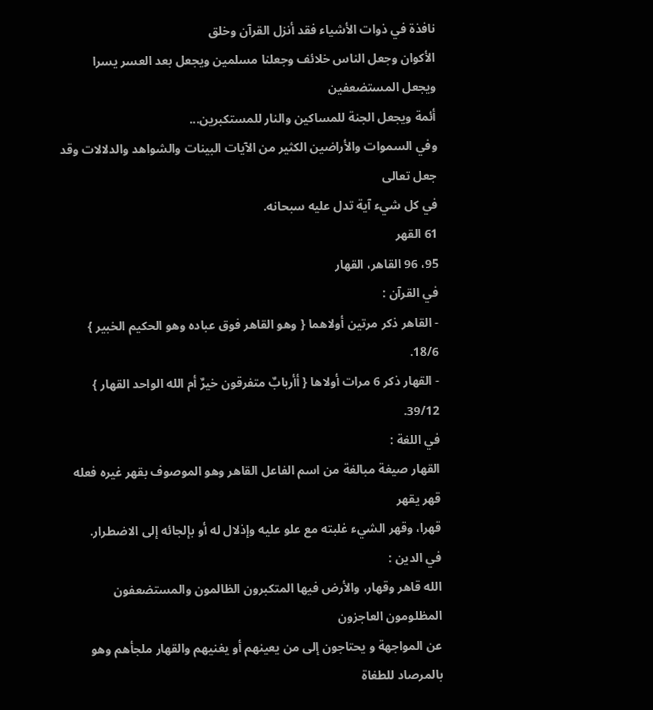نافذة في ذوات الأشياء فقد أنزل القرآن وخلق
الأكوان وجعل الناس خلائف وجعلنا مسلمين ويجعل بعد العسر يسرا ويجعل المستضعفين
أئمة ويجعل الجنة للمساكين والنار للمستكبرين...
وفي السموات والأراضين الكثير من الآيات البينات والشواهد والدلالات وقد جعل تعالى
في كل شيء آية تدل عليه سبحانه.
61 القهر
95، 96 القاهر، القهار
في القرآن :
- القاهر ذكر مرتين أولاهما { وهو القاهر فوق عباده وهو الحكيم الخبير } 18/6.
- القهار ذكر 6 مرات أولاها { أأربابٌ متفرقون خيرٌ أم الله الواحد القهار } 39/12.
في اللغة :
القهار صيغة مبالغة من اسم الفاعل القاهر وهو الموصوف بقهر غيره فعله قهر يقهر
قهرا، وقهر الشيء غلبته مع علو عليه وإذلال له أو بإلجائه إلى الاضطرار.
في الدين :
الله قاهر وقهار، والأرض فيها المتكبرون الظالمون والمستضعفون المظلومون العاجزون
عن المواجهة و يحتاجون إلى من يعينهم أو يغنيهم والقهار ملجأهم وهو بالمرصاد للطغاة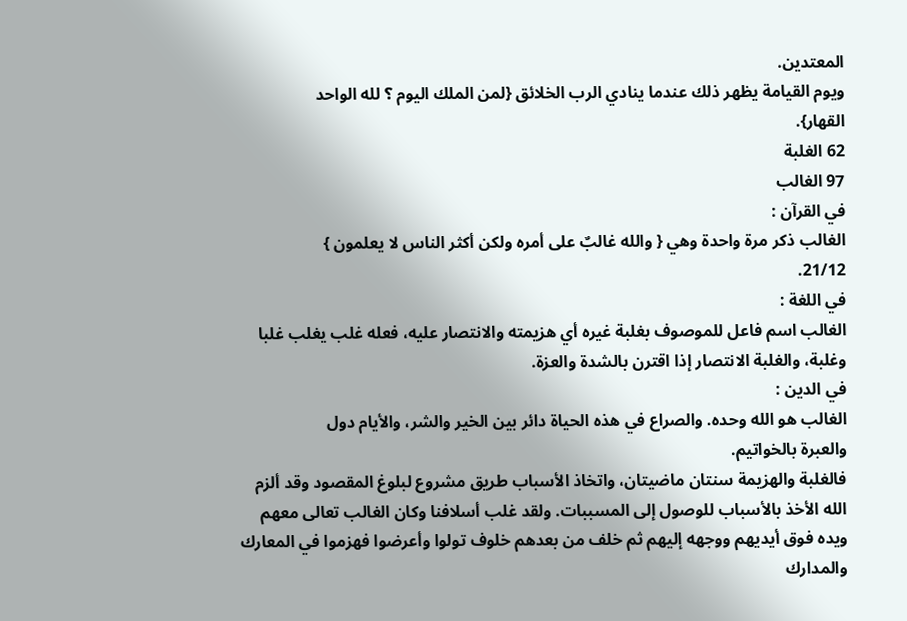المعتدين.
ويوم القيامة يظهر ذلك عندما ينادي الرب الخلائق {لمن الملك اليوم ؟ لله الواحد
القهار}.
62 الغلبة
97 الغالب
في القرآن :
الغالب ذكر مرة واحدة وهي { والله غالبٌ على أمره ولكن أكثر الناس لا يعلمون }
21/12.
في اللغة :
الغالب اسم فاعل للموصوف بغلبة غيره أي هزيمته والانتصار عليه، فعله غلب يغلب غلبا
وغلبة، والغلبة الانتصار إذا اقترن بالشدة والعزة.
في الدين :
الغالب هو الله وحده. والصراع في هذه الحياة دائر بين الخير والشر، والأيام دول
والعبرة بالخواتيم.
فالغلبة والهزيمة سنتان ماضيتان، واتخاذ الأسباب طريق مشروع لبلوغ المقصود وقد ألزم
الله الأخذ بالأسباب للوصول إلى المسببات. ولقد غلب أسلافنا وكان الغالب تعالى معهم
ويده فوق أيديهم ووجهه إليهم ثم خلف من بعدهم خلوف تولوا وأعرضوا فهزموا في المعارك
والمدارك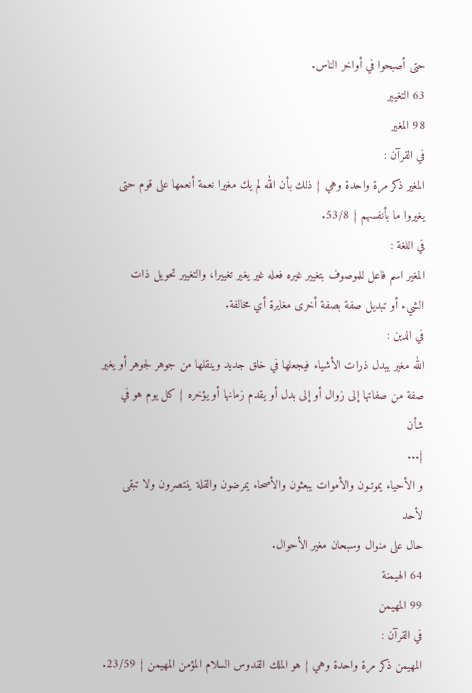حتى أصبحوا في أواخر الناس.
63 التغيير
98 المغير
في القرآن :
المغير ذكر مرة واحدة وهي { ذلك بأن الله لم يك مغيرا نعمة أنعمها على قوم حتى
يغيروا ما بأنفسهم } 53/8.
في اللغة :
المغير اسم فاعل للموصوف بتغيير غيره فعله غير يغير تغييرا، والتغيير تحويل ذات
الشيء أو تبديل صفة بصفة أخرى مغايرة أي مخالفة.
في الدين :
الله مغير يبدل ذرات الأشياء فيجعلها في خلق جديد وينقلها من جوهر لجوهر أو يغير
صفة من صفاتها إلى زوال أو إلى بدل أو يقدم زمانها أو يؤخره { كل يوم هو في شأن
}...
و الأحياء يموتـون والأموات يبعثون والأصحاء يمرضون والقلة ينتصرون ولا تبقى لأحد
حال على منوال وسبحان مغير الأحوال.
64 الهيمنة
99 المهيمن
في القرآن :
المهيمن ذكر مرة واحدة وهي { هو الملك القدوس السلام المؤمن المهيمن } 23/59.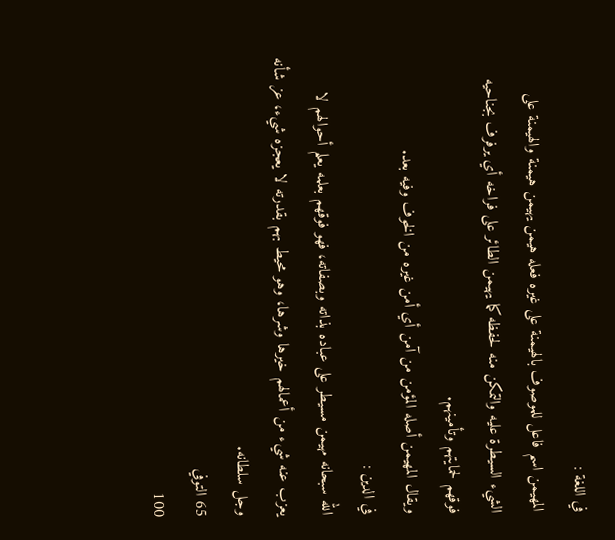في اللغة :
المهيمن اسم فاعل للموصوف بالهيمنة على غيره فعله هيمن يهيمن هيمنة والهيمنة على
الشيء السيطرة عليه والتمكن منه لحفظه كما يهيمن الطائر على فراخه أي يرفرف بجناحيه
فوقهم لحمايتهم وتأمينهم.
ويقال المهيمن أصله المؤمن من آمن أي أمن غيره من الخوف وفيه بعد.
في الدين :
الله سبحانه مهيمن مسيطر على عباده بذاته وبصفاته، فهو فوقهم بعلمه يعلم أحوالهم لا
يعزب عنه شيء من أعمالهم خيرها وشرها، وهو محيط بهم بقدرته لا يعجزه شيء، عز شأنه
وجل سلطانه.
65 التوفي
100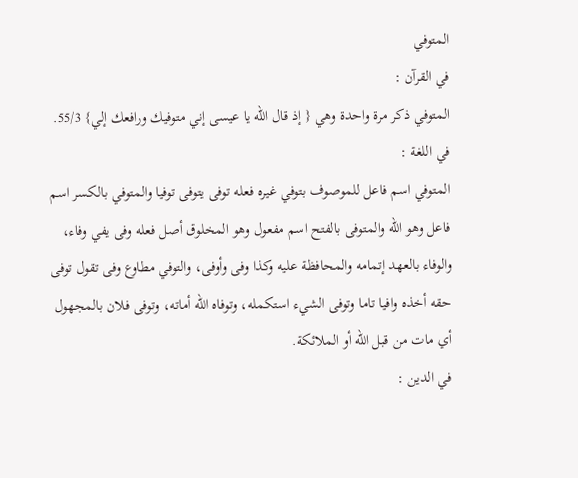المتوفي
في القرآن :
المتوفي ذكر مرة واحدة وهي { إذ قال الله يا عيسى إني متوفيك ورافعك إلي} 55/3.
في اللغة :
المتوفي اسم فاعل للموصوف بتوفي غيره فعله توفى يتوفى توفيا والمتوفي بالكسر اسم
فاعل وهو الله والمتوفى بالفتح اسم مفعول وهو المخلوق أصل فعله وفى يفي وفاء،
والوفاء بالعهد إتمامه والمحافظة عليه وكذا وفى وأوفى، والتوفي مطاوع وفى تقول توفى
حقه أخذه وافيا تاما وتوفى الشيء استكمله، وتوفاه الله أماته، وتوفى فلان بالمجهول
أي مات من قبل الله أو الملائكة.
في الدين :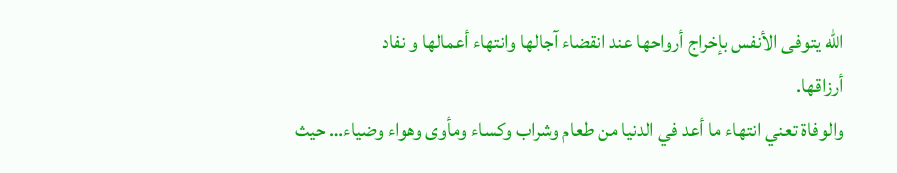الله يتوفى الأنفس بإخراج أرواحها عند انقضاء آجالها وانتهاء أعمالها و نفاد
أرزاقها.
والوفاة تعني انتهاء ما أعد في الدنيا من طعام وشراب وكساء ومأوى وهواء وضياء… حيث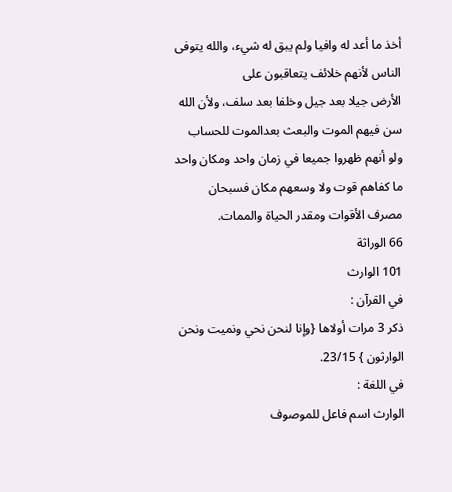أخذ ما أعد له وافيا ولم يبق له شيء، والله يتوفى الناس لأنهم خلائف يتعاقبون على
الأرض جيلا بعد جيل وخلفا بعد سلف، ولأن الله سن فيهم الموت والبعث بعدالموت للحساب
ولو أنهم ظهروا جميعا في زمان واحد ومكان واحد ما كفاهم قوت ولا وسعهم مكان فسبحان
مصرف الأقوات ومقدر الحياة والممات.
66 الوراثة
101 الوارث
في القرآن :
ذكر 3 مرات أولاها {وإنا لنحن نحي ونميت ونحن الوارثون } 23/15.
في اللغة :
الوارث اسم فاعل للموصوف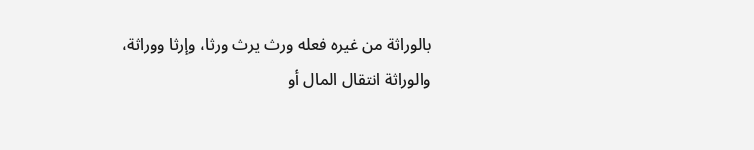بالوراثة من غيره فعله ورث يرث ورثا، وإرثا ووراثة،
والوراثة انتقال المال أو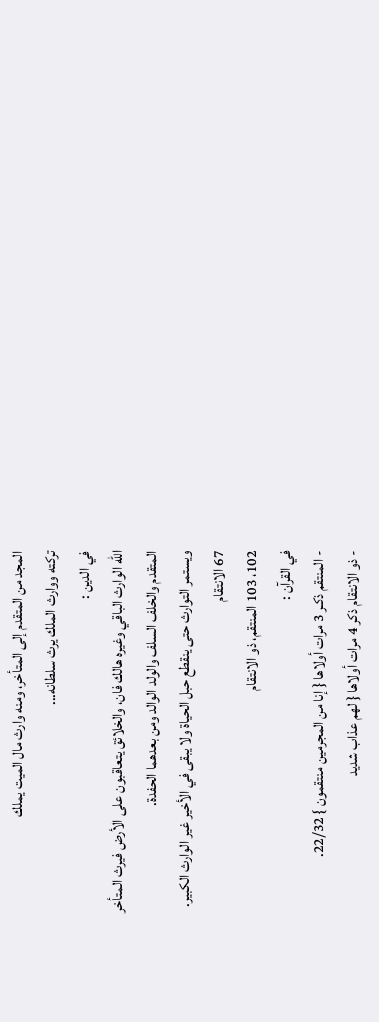المجد من المتقدم إلى المتأخر، ومنه وارث مال الميت يملك
تركته ووارث الملك يرث سلطانه...
في الدين :
الله الوارث الباقي وغيره هالك فان، والخلائق يتعاقبون على الأرض فيرث المتأخر
المتقدم والخلف السلف والولد الوالد ومن بعدهما الحفدة.
ويستمر التوارث حتى ينقطع حبل الحياة ولا يبقى في الأخير غير الوارث الكبير.
67 الانتقام
102، 103 المنتقم، ذو الانتقام
في القرآن :
- المنتقم ذكـر 3 مرات أولاها { إنا من المجرمين منتقمون } 22/32.
- ذو الانتقام ذكر 4 مرات أولاها { لهم عذاب شديد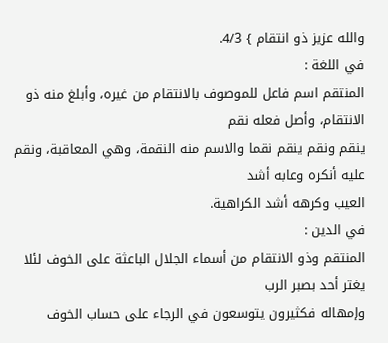والله عزيز ذو انتقام } 4/3.
في اللغة :
المنتقم اسم فاعل للموصوف بالانتقام من غيره، وأبلغ منه ذو الانتقام، وأصل فعله نقم
ينقم ونقم ينقم نقما والاسم منه النقمة، وهي المعاقبة، ونقم عليه أنكره وعابه أشد
العيب وكرهه أشد الكراهية.
في الدين :
المنتقم وذو الانتقام من أسماء الجلال الباعثة على الخوف لئلا يغتر أحد بصبر الرب
وإمهاله فكثيرون يتوسعون في الرجاء على حساب الخوف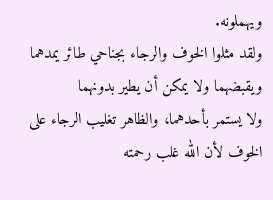ويهملونه.
ولقد مثلوا الخوف والرجاء بجناحي طائر يمدهما ويقبضهما ولا يمكن أن يطير بدونهما
ولا يستمر بأحدهما، والظاهر تغليب الرجاء على الخوف لأن الله غلب رحمته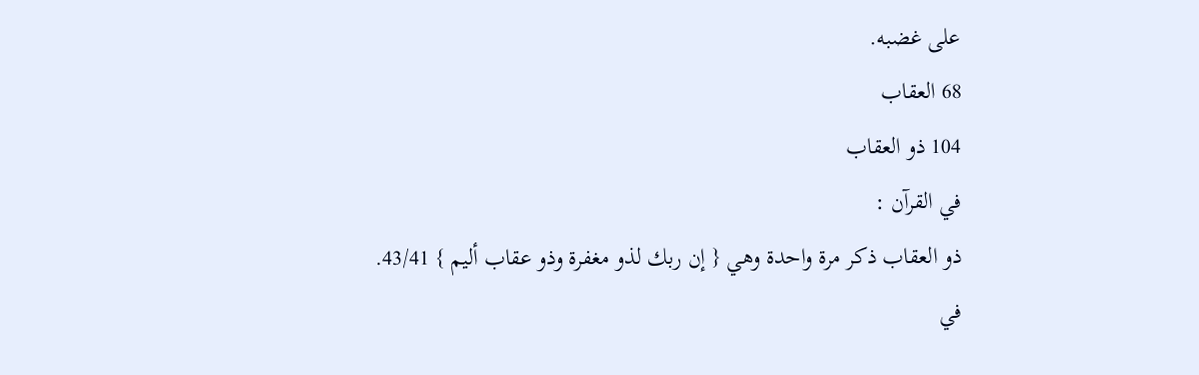على غضبه.
68 العقاب
104 ذو العقاب
في القرآن :
ذو العقاب ذكر مرة واحدة وهي { إن ربك لذو مغفرة وذو عقاب أليم } 43/41.
في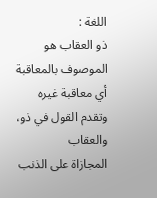اللغة :
ذو العقاب هو الموصوف بالمعاقبة أي معاقبة غيره وتقدم القول في ذو، والعقاب
المجازاة على الذنب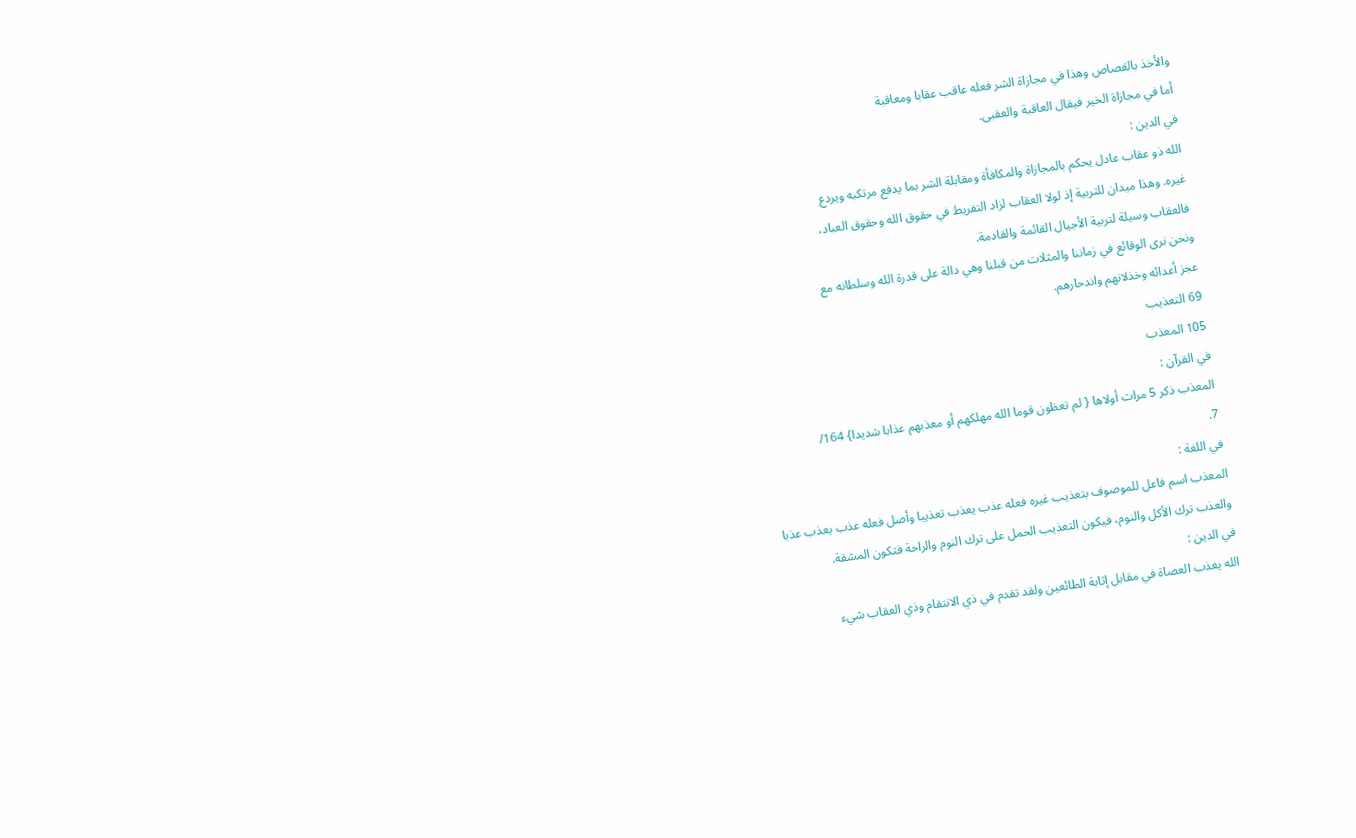والأخذ بالقصاص وهذا في مجازاة الشر فعله عاقب عقابا ومعاقبة
أما في مجازاة الخير فيقال العاقبة والعقبى.
في الدين :
الله ذو عقاب عادل يحكم بالمجازاة والمكافأة ومقابلة الشر بما يدفع مرتكبه ويردع
غيره. وهذا ميدان للتربية إذ لولا العقاب لزاد التفريط في حقوق الله وحقوق العباد،
فالعقاب وسيلة لتربية الأجيال القائمة والقادمة.
ونحن نرى الوقائع في زماننا والمثلات من قبلنا وهي دالة على قدرة الله وسلطانه مع
عجز أعدائه وخذلانهم واندحارهم.
69 التعذيب
105 المعذب
في القرآن :
المعذب ذكر 5 مرات أولاها { لم تعظون قوما الله مهلكهم أو معذبهم عذابا شديدا} 164/
7.
في اللغة :
المعذب اسم فاعل للموصوف بتعذيب غيره فعله عذب يعذب تعذيبا وأصل فعله عذب يعذب عذبا
والعذب ترك الأكل والنوم، فيكون التعذيب الحمل على ترك النوم والراحة فتكون المشقة.
في الدين :
الله يعذب العصاة في مقابل إثابة الطائعين ولقد تقدم في ذي الانتقام وذي العقاب شيء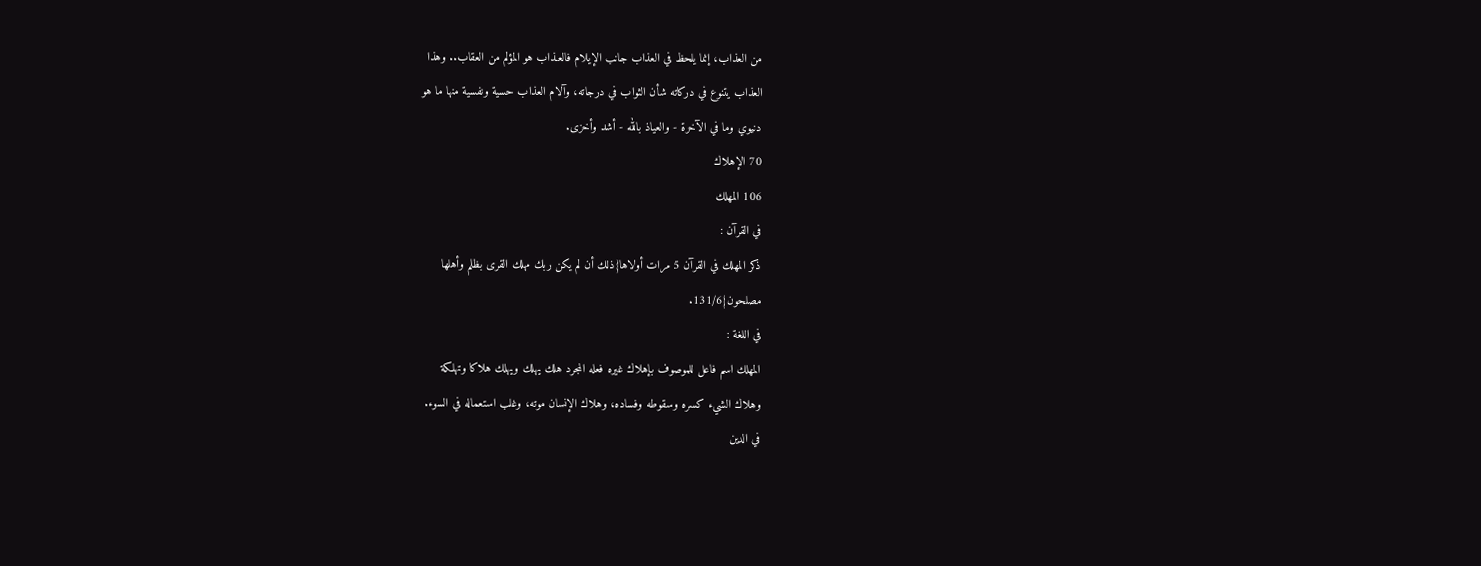من العذاب، إنما يلحظ في العذاب جانب الإيلام فالعـذاب هو المؤلم من العقاب.. وهذا
العذاب يتنوع في دركاته شأن الثواب في درجاته، وآلام العذاب حسية ونفسية منها ما هو
دنيوي وما في الآخرة - والعياذ بالله - أشد وأخزى.
70 الإهلاك
106 المهلك
في القرآن :
ذكر المهلك في القرآن 5 مرات أولاها{ذلك أن لم يكن ربك مهلك القرى بظلم وأهلها
مصلحون}131/6.
في اللغة :
المهلك اسم فاعل للموصوف بإهلاك غيره فعله المجرد هلك يهلك ويهلك هلاكا وتهلكة
وهلاك الشيء كسره وسقوطه وفساده، وهلاك الإنسان موته، وغلب استعماله في السوء.
في الدين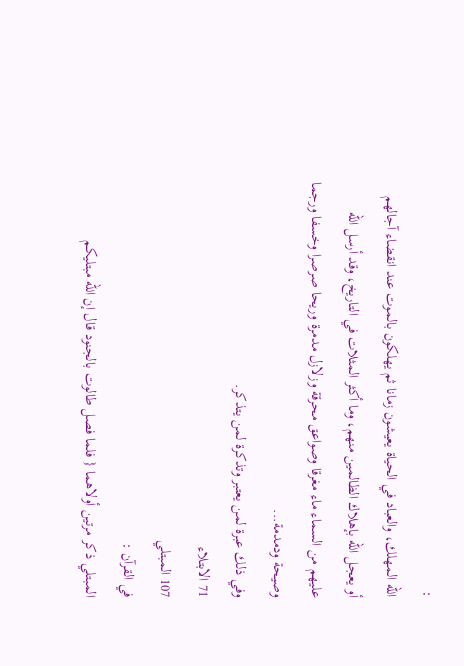:
الله المهلك، والعباد في الحياة يعيشون زمانا ثم يهلكون بالموت عند انقضاء آجالهم
أو يعجل الله بإهلاك الظالمين منهم، وما أكثر المثلات في التاريخ، وقد أرسل الله
عليهم من السماء ماء مغرقا وصواعق محرقة وزلازل مدمرة وريحا صرصرا وخسفا ورجما
وصيحة ودمدمة...
وفي ذلك عبرة لمن يعتبر وتذكرة لمن يتذكر.
71 الابتلاء
107 المبتلي
في القرآن :
المبتلي ذكر مرتين أولاهما { فلما فصل طالوت بالجنود قال إن الله مبتليكم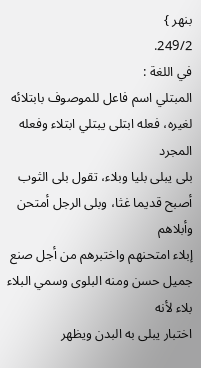بنهر }
249/2.
في اللغة :
المبتلي اسم فاعل للموصوف بابتلائه لغيره، فعله ابتلى يبتلي ابتلاء وفعله المجرد
بلى يبلى بليا وبلاء، تقول بلى الثوب أصبح قديما غثا، وبلى الرجل أمتحن وأبلاهم
إبلاء امتحنهم واختبرهم من أجل صنع جميل حسن ومنه البلوى وسمي البلاء بلاء لأنه
اختبار يبلى به البدن ويظهر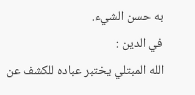به حسن الشيء.
في الدين :
الله المبتلي يختبر عباده للكشف عن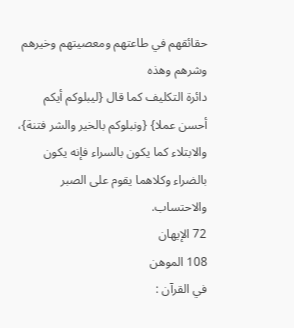حقائقهم في طاعتهم ومعصيتهم وخيرهم وشرهم وهذه
دائرة التكليف كما قال {ليبلوكم أيكم أحسن عملا} {ونبلوكم بالخير والشر فتنة}،
والابتلاء كما يكون بالسراء فإنه يكون بالضراء وكلاهما يقوم على الصبر والاحتساب.
72 الإيهان
108 الموهن
في القرآن :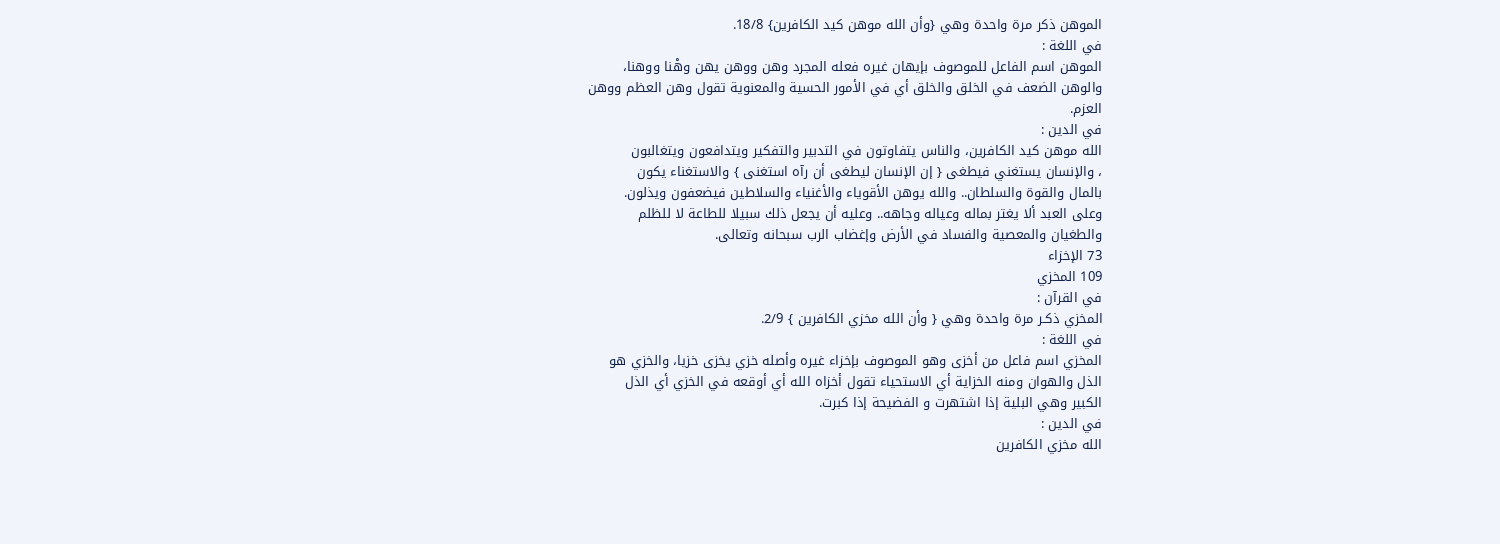الموهن ذكر مرة واحدة وهي {وأن الله موهن كيد الكافرين} 18/8.
في اللغة :
الموهن اسم الفاعل للموصوف بإيهان غيره فعله المجرد وهن ووهن يهن وهْنا ووهنا،
والوهن الضعف في الخلق والخلق أي في الأمور الحسية والمعنوية تقول وهن العظم ووهن
العزم.
في الدين :
الله موهن كيد الكافرين، والناس يتفاوتون في التدبير والتفكير ويتدافعون ويتغالبون
، والإنسان يستغني فيطغى { إن الإنسان ليطغى أن رآه استغنى } والاستغناء يكون
بالمال والقوة والسلطان.. والله يوهن الأقوياء والأغنياء والسلاطين فيضعفون ويذلون.
وعلى العبد ألا يغتر بماله وعياله وجاهه.. وعليه أن يجعل ذلك سبيلا للطاعة لا للظلم
والطغيان والمعصية والفساد في الأرض وإغضاب الرب سبحانه وتعالى.
73 الإخزاء
109 المخزي
في القرآن :
المخزي ذكـر مرة واحدة وهي { وأن الله مخزي الكافرين } 2/9.
في اللغة :
المخزي اسم فاعل من أخزى وهو الموصوف بإخزاء غيره وأصله خزي يخزى خزيا، والخزي هو
الذل والهوان ومنه الخزاية أي الاستحياء تقول أخزاه الله أي أوقعه في الخزي أي الذل
الكبير وهي البلية إذا اشتهرت و الفضيحة إذا كبرت.
في الدين :
الله مخزي الكافرين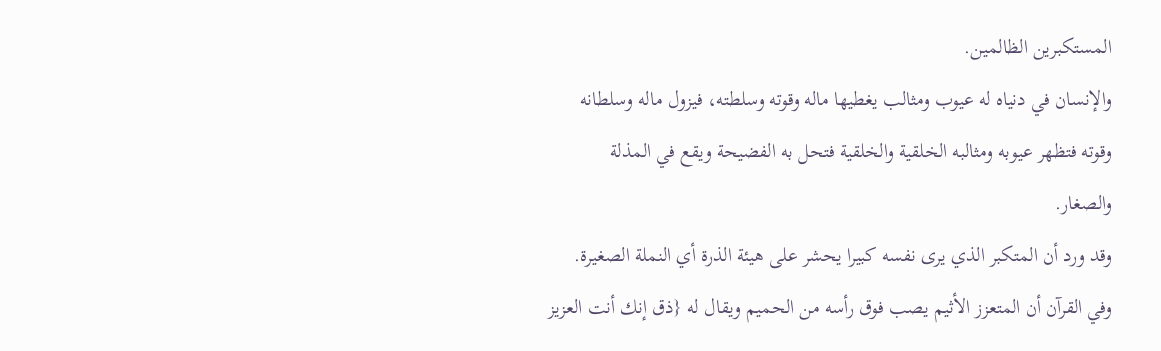المستكبرين الظالمين.
والإنسان في دنياه له عيوب ومثالب يغطيها ماله وقوته وسلطته، فيزول ماله وسلطانه
وقوته فتظهر عيوبه ومثالبه الخلقية والخلقية فتحل به الفضيحة ويقع في المذلة
والصغار.
وقد ورد أن المتكبر الذي يرى نفسه كبيرا يحشر على هيئة الذرة أي النملة الصغيرة.
وفي القرآن أن المتعزز الأثيم يصب فوق رأسه من الحميم ويقال له {ذق إنك أنت العزيز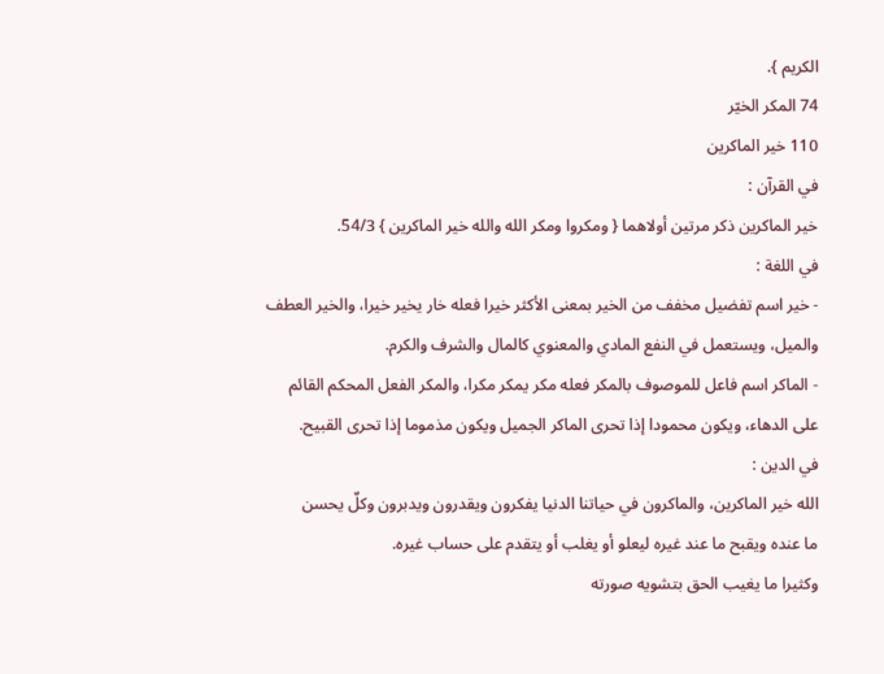الكريم }.
74 المكر الخيّر
110 خير الماكرين
في القرآن :
خير الماكرين ذكر مرتين أولاهما { ومكروا ومكر الله والله خير الماكرين } 54/3.
في اللغة :
- خير اسم تفضيل مخفف من الخير بمعنى الأكثر خيرا فعله خار يخير خيرا، والخير العطف
والميل، ويستعمل في النفع المادي والمعنوي كالمال والشرف والكرم.
- الماكر اسم فاعل للموصوف بالمكر فعله مكر يمكر مكرا، والمكر الفعل المحكم القائم
على الدهاء، ويكون محمودا إذا تحرى الماكر الجميل ويكون مذموما إذا تحرى القبيح.
في الدين :
الله خير الماكرين، والماكرون في حياتنا الدنيا يفكرون ويقدرون ويدبرون وكلٌ يحسن
ما عنده ويقبح ما عند غيره ليعلو أو يغلب أو يتقدم على حساب غيره.
وكثيرا ما يغيب الحق بتشويه صورته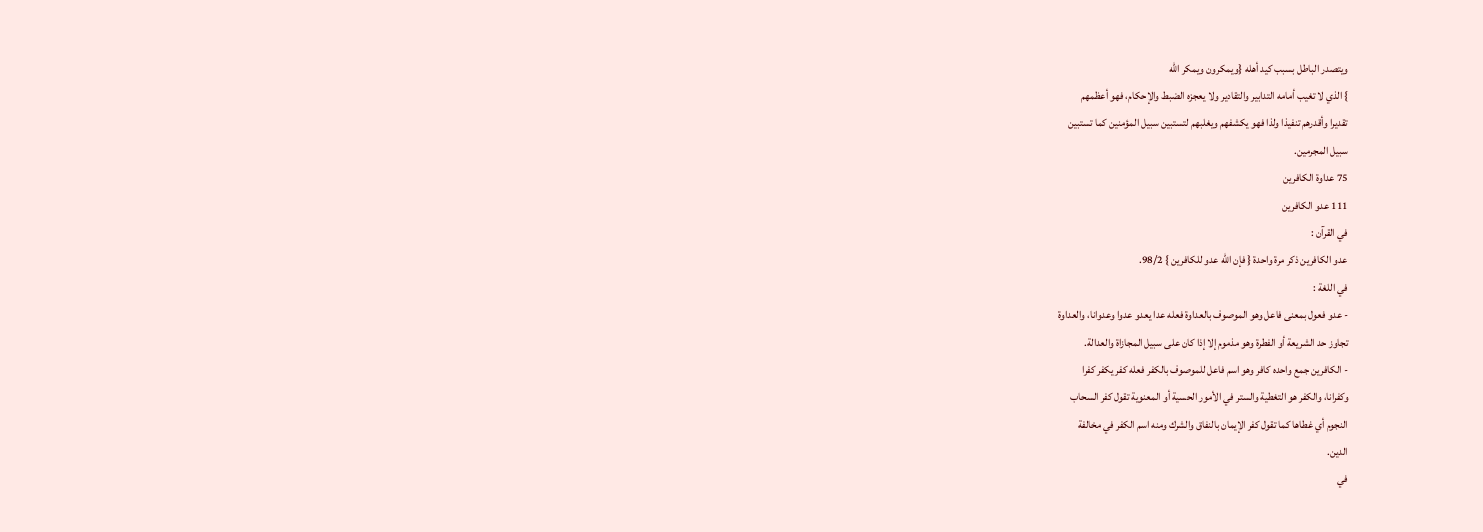ويتصدر الباطل بسبب كيد أهله {ويمكرون ويمكر الله
} الذي لا تغيب أمامه التدابير والتقادير ولا يعجزه الضبط والإحكام، فهو أعظمهم
تقديرا وأقدرهم تنفيذا ولذا فهو يكشفهم ويغلبهم لتستبين سبيل المؤمنين كما تستبين
سبيل المجرمين.
75 عداوة الكافرين
111 عدو الكافرين
في القرآن :
عدو الكافرين ذكر مرة واحدة { فإن الله عدو للكافرين } 98/2.
في اللغة :
- عدو فعول بمعنى فاعل وهو الموصوف بالعداوة فعله عدا يعدو عدوا وعدوانا، والعداوة
تجاوز حد الشريعة أو الفطرة وهو مذموم إلا إذا كان على سبيل المجازاة والعدالة.
- الكافرين جمع واحده كافر وهو اسم فاعل للموصوف بالكفر فعله كفر يكفر كفرا
وكفرانا، والكفر هو التغطية والستر في الأمور الحسية أو المعنوية تقول كفر السحاب
النجوم أي غطاها كما تقول كفر الإيمان بالنفاق والشرك ومنه اسم الكفر في مخالفة
الدين.
في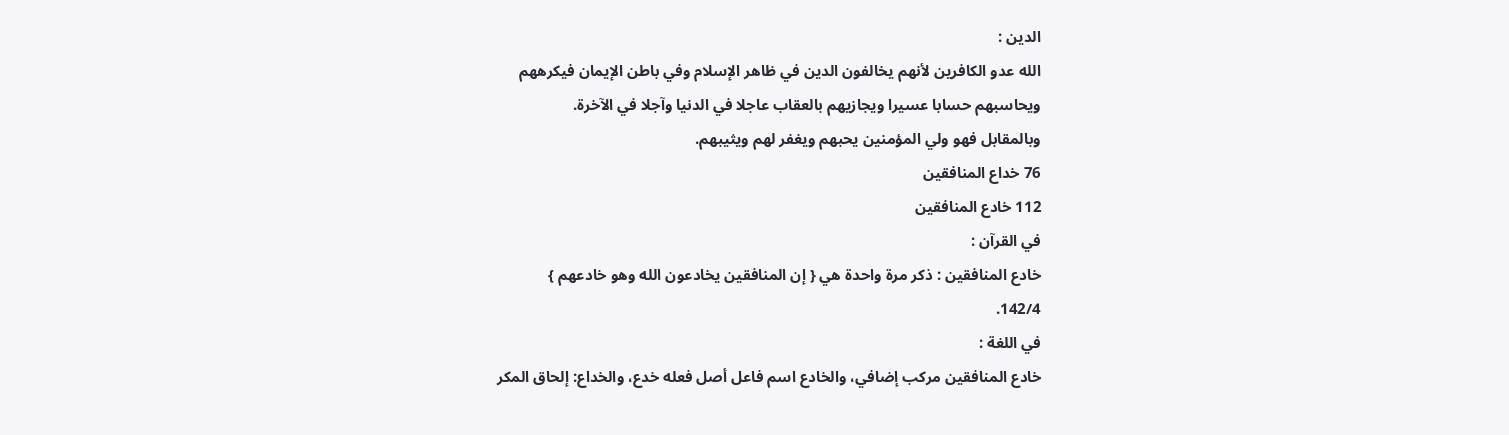الدين :
الله عدو الكافرين لأنهم يخالفون الدين في ظاهر الإسلام وفي باطن الإيمان فيكرههم
ويحاسبهم حسابا عسيرا ويجازيهم بالعقاب عاجلا في الدنيا وآجلا في الآخرة.
وبالمقابل فهو ولي المؤمنين يحبهم ويغفر لهم ويثيبهم.
76 خداع المنافقين
112 خادع المنافقين
في القرآن :
خادع المنافقين : ذكر مرة واحدة هي { إن المنافقين يخادعون الله وهو خادعهم }
142/4.
في اللغة :
خادع المنافقين مركب إضافي، والخادع اسم فاعل أصل فعله خدع، والخداع: إلحاق المكر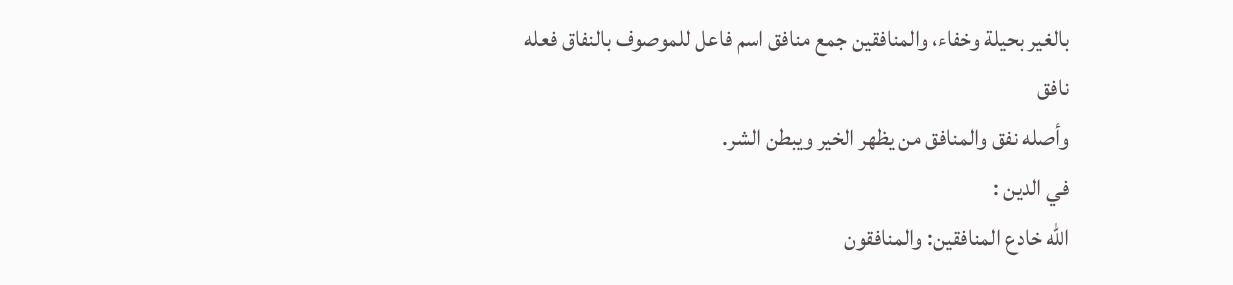بالغير بحيلة وخفاء، والمنافقين جمع منافق اسم فاعل للموصوف بالنفاق فعله نافق
وأصله نفق والمنافق من يظهر الخير ويبطن الشر.
في الدين :
الله خادع المنافقين: والمنافقون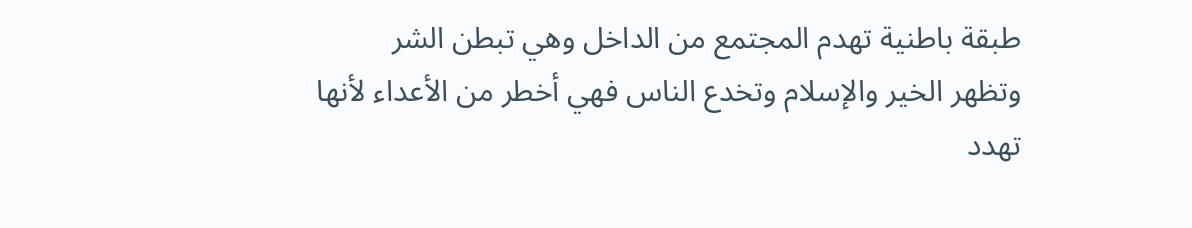طبقة باطنية تهدم المجتمع من الداخل وهي تبطن الشر
وتظهر الخير والإسلام وتخدع الناس فهي أخطر من الأعداء لأنها تهدد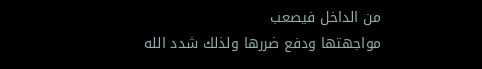من الداخل فيصعب
مواجهتها ودفع ضررها ولذلك شدد الله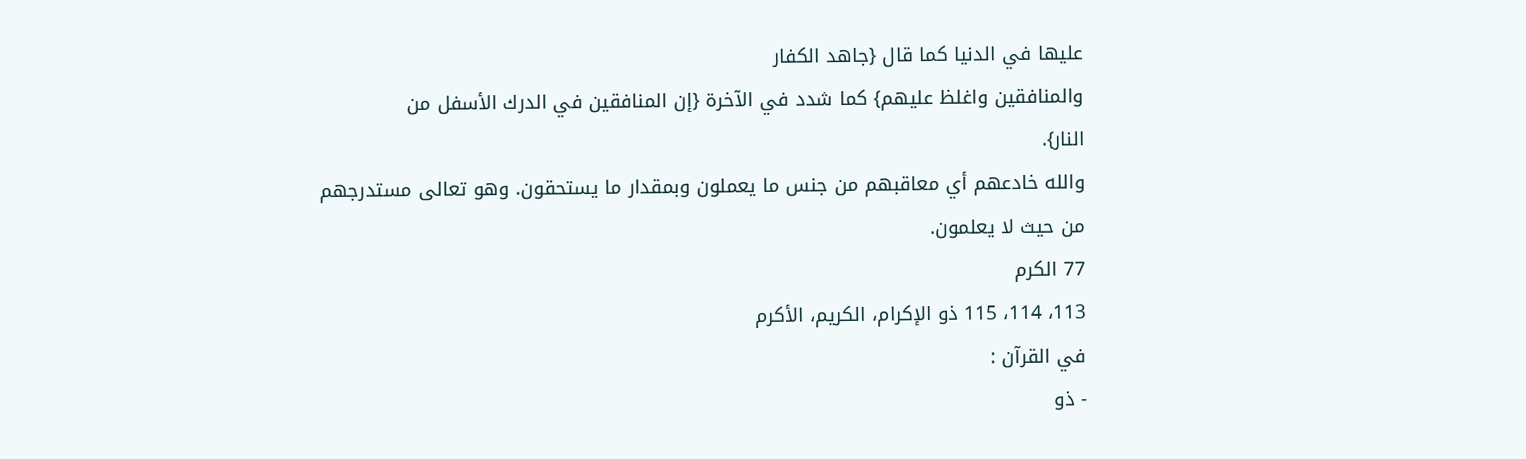عليها في الدنيا كما قال {جاهد الكفار
والمنافقين واغلظ عليهم} كما شدد في الآخرة {إن المنافقين في الدرك الأسفل من
النار}.
والله خادعهم أي معاقبهم من جنس ما يعملون وبمقدار ما يستحقون. وهو تعالى مستدرجهم
من حيث لا يعلمون.
77 الكرم
113، 114، 115 ذو الإكرام، الكريم، الأكرم
في القرآن :
- ذو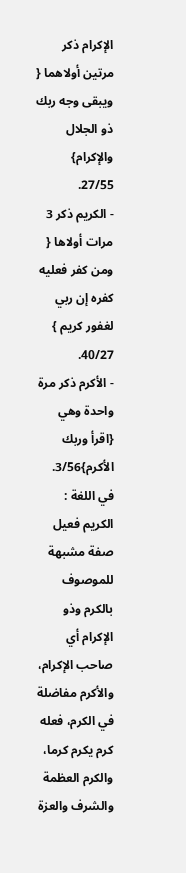الإكرام ذكر مرتين أولاهما { ويبقى وجه ربك ذو الجلال والإكرام} 27/55.
- الكريم ذكر 3 مرات أولاها { ومن كفر فعليه كفره إن ربي لغفور كريم } 40/27.
- الأكرم ذكر مرة واحدة وهي {اقرأ وربك الأكرم}3/56.
في اللغة :
الكريم فعيل صفة مشبهة للموصوف بالكرم وذو الإكرام أي صاحب الإكرام، والأكرم مفاضلة
في الكرم، فعله كرم يكرم كرما، والكرم العظمة والشرف والعزة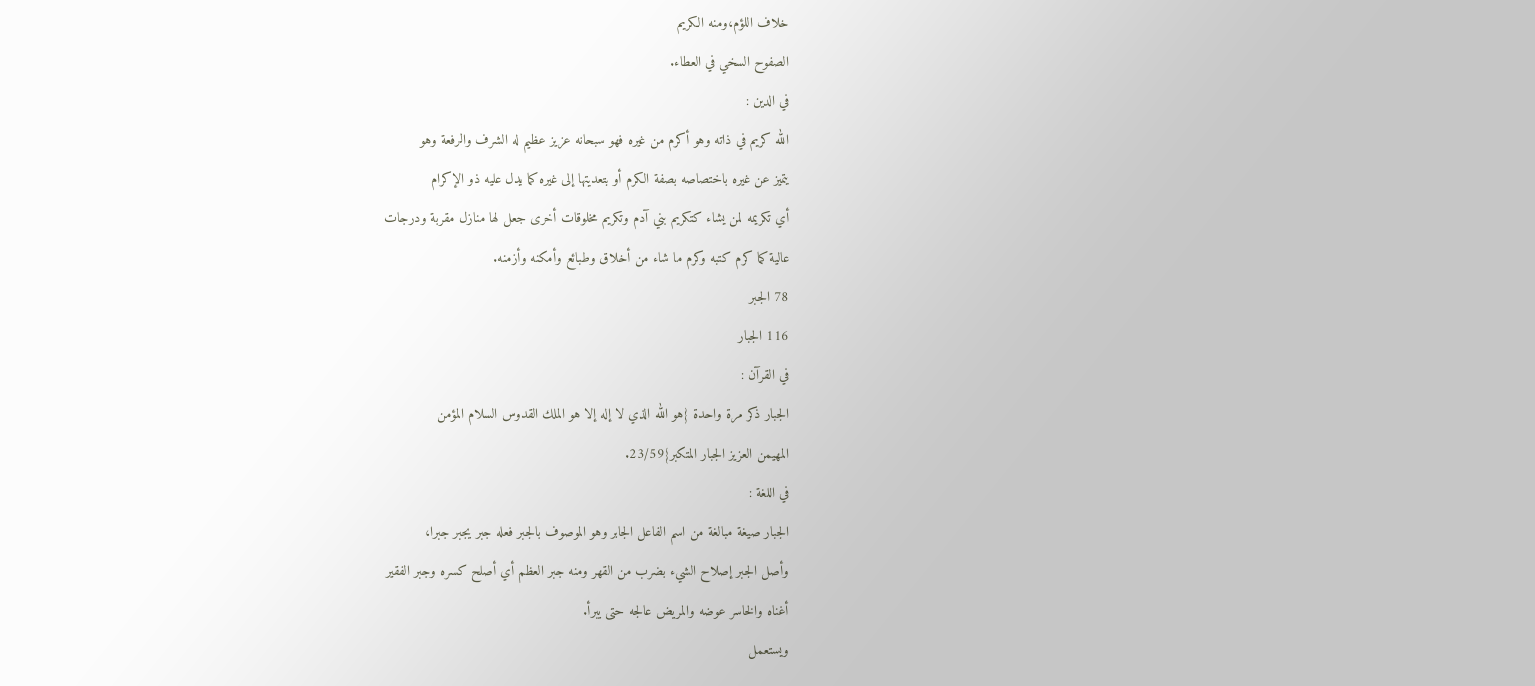خلاف اللؤم،ومنه الكريم
الصفوح السخي في العطاء.
في الدين :
الله كريم في ذاته وهو أكرم من غيره فهو سبحانه عزيز عظيم له الشرف والرفعة وهو
يتميز عن غيره باختصاصه بصفة الكرم أو بتعديتها إلى غيره كما يدل عليه ذو الإكرام
أي تكريمه لمن يشاء كتكريم بني آدم وتكريم مخلوقات أخرى جعل لها منازل مقربة ودرجات
عالية كما كرم كتبه وكرم ما شاء من أخلاق وطبائع وأمكنه وأزمنه.
78 الجبر
116 الجبار
في القرآن :
الجبار ذكر مرة واحدة {هو الله الذي لا إله إلا هو الملك القدوس السلام المؤمن
المهيمن العزيز الجبار المتكبر}23/59.
في اللغة :
الجبار صيغة مبالغة من اسم الفاعل الجابر وهو الموصوف بالجبر فعله جبر يجبر جبرا،
وأصل الجبر إصلاح الشيء بضرب من القهر ومنه جبر العظم أي أصلح كسره وجبر الفقير
أغناه والخاسر عوضه والمريض عالجه حتى يبرأ.
ويستعمل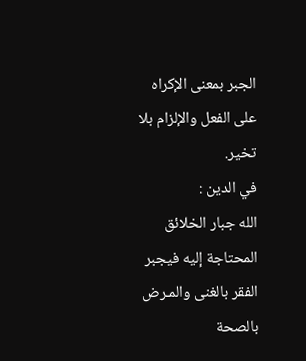الجبر بمعنى الإكراه على الفعل والإلزام بلا تخير.
في الدين :
الله جبار الخلائق المحتاجة إليه فيجبر الفقر بالغنى والمـرض بالصحة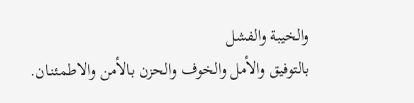والخيبة والفشل
بالتوفيق والأمل والخوف والحزن بالأمن والاطمئنـان.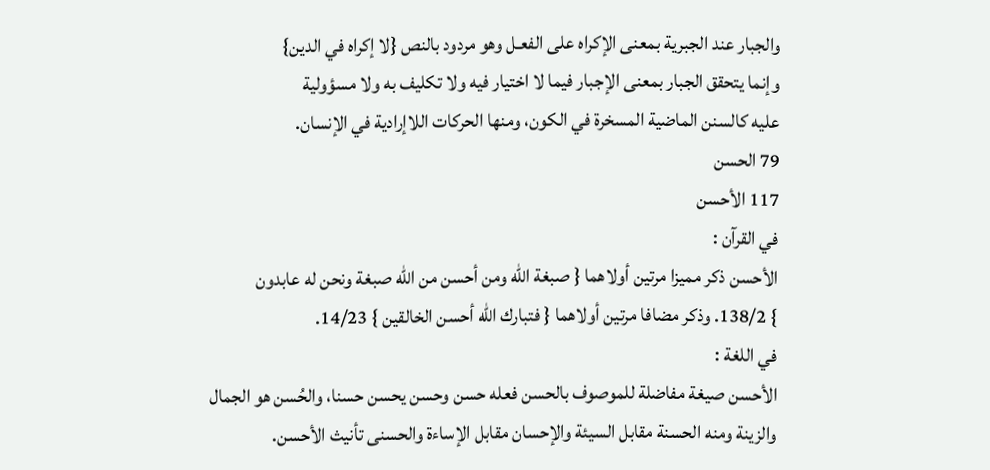والجبار عند الجبرية بمعنى الإكراه على الفعـل وهو مردود بالنص {لا إكراه في الدين}
وإنما يتحقق الجبار بمعنى الإجبار فيما لا اختيار فيه ولا تكليف به ولا مسؤولية
عليه كالسنن الماضية المسخرة في الكون، ومنها الحركات اللاإرادية في الإنسان.
79 الحسن
117 الأحسن
في القرآن :
الأحسن ذكر مميزا مرتين أولاهما { صبغة الله ومن أحسن من الله صبغة ونحن له عابدون
} 138/2. وذكر مضافا مرتين أولاهما { فتبارك الله أحسن الخالقين } 14/23.
في اللغة :
الأحسن صيغة مفاضلة للموصوف بالحسن فعله حسن وحسن يحسن حسنا، والحُسن هو الجمال
والزينة ومنه الحسنة مقابل السيئة والإحسان مقابل الإساءة والحسنى تأنيث الأحسن.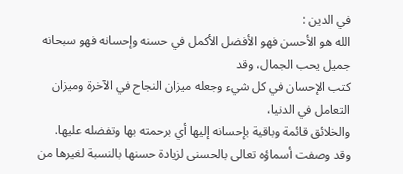في الدين :
الله هو الأحسن فهو الأفضل الأكمل في حسنه وإحسانه فهو سبحانه جميل يحب الجمال، وقد
كتب الإحسان في كل شيء وجعله ميزان النجاح في الآخرة وميزان التعامل في الدنيا،
والخلائق قائمة وباقية بإحسانه إليها أي برحمته بها وتفضله عليها.
وقد وصفت أسماؤه تعالى بالحسنى لزيادة حسنها بالنسبة لغيرها من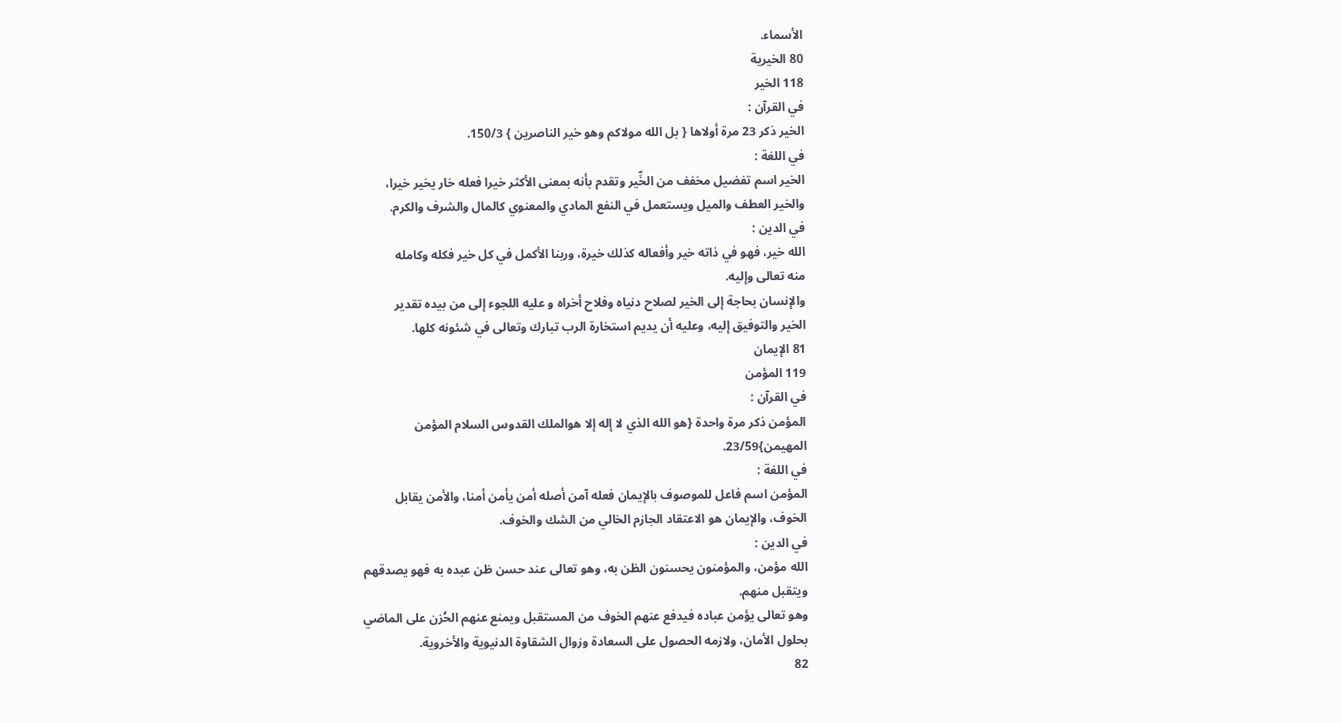الأسماء.
80 الخيرية
118 الخير
في القرآن :
الخير ذكر 23 مرة أولاها { بل الله مولاكم وهو خير الناصرين } 150/3.
في اللغة :
الخير اسم تفضيل مخفف من الخِّير وتقدم بأنه بمعنى الأكثر خيرا فعله خار يخير خيرا،
والخير العطف والميل ويستعمل في النفع المادي والمعنوي كالمال والشرف والكرم.
في الدين :
الله خير، فهو في ذاته خير وأفعاله كذلك خيرة، وربنا الأكمل في كل خير فكله وكامله
منه تعالى وإليه.
والإنسان بحاجة إلى الخير لصلاح دنياه وفلاح أخراه و عليه اللجوء إلى من بيده تقدير
الخير والتوفيق إليه، وعليه أن يديم استخارة الرب تبارك وتعالى في شئونه كلها.
81 الإيمان
119 المؤمن
في القرآن :
المؤمن ذكر مرة واحدة {هو الله الذي لا إله إلا هوالملك القدوس السلام المؤمن
المهيمن}23/59.
في اللغة :
المؤمن اسم فاعل للموصوف بالإيمان فعله آمن أصله أمن يأمن أمنا، والأمن يقابل
الخوف، والإيمان هو الاعتقاد الجازم الخالي من الشك والخوف.
في الدين :
الله مؤمن، والمؤمنون يحسنون الظن به، وهو تعالى عند حسن ظن عبده به فهو يصدقهم
ويتقبل منهم.
وهو تعالى يؤمن عباده فيدفع عنهم الخوف من المستقبل ويمنع عنهم الحُزن على الماضي
بحلول الأمان، ولازمه الحصول على السعادة وزوال الشقاوة الدنيوية والأخروية.
82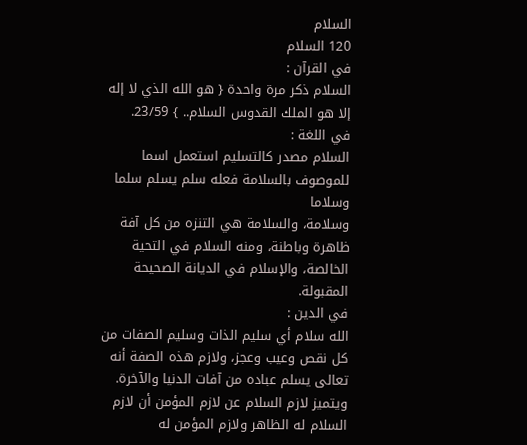السلام
120 السلام
في القرآن :
السلام ذكر مرة واحدة { هو الله الذي لا إله إلا هو الملك القدوس السلام.. } 23/59.
في اللغة :
السلام مصدر كالتسليم استعمل اسما للموصوف بالسلامة فعله سلم يسلم سلما وسلاما
وسلامة، والسلامة هي التنزه من كل آفة ظاهرة وباطنة، ومنه السلام في التحية
الخالصة، والإسلام في الديانة الصحيحة المقبولة.
في الدين :
الله سلام أي سليم الذات وسليم الصفات من كل نقص وعيب وعجز، ولازم هذه الصفة أنه
تعالى يسلم عباده من آفات الدنيا والآخرة.
ويتميز لازم السلام عن لازم المؤمن أن لازم السلام له الظاهر ولازم المؤمن له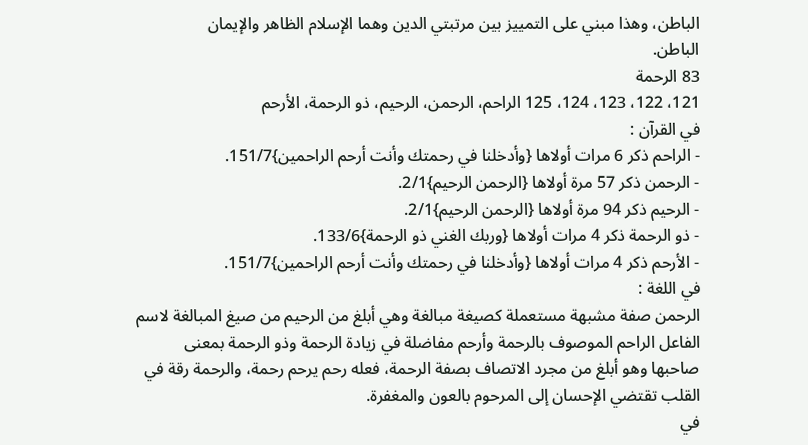الباطن، وهذا مبني على التمييز بين مرتبتي الدين وهما الإسلام الظاهر والإيمان
الباطن.
83 الرحمة
121، 122، 123، 124، 125 الراحم، الرحمن، الرحيم، ذو الرحمة، الأرحم
في القرآن :
- الراحم ذكر 6 مرات أولاها {وأدخلنا في رحمتك وأنت أرحم الراحمين}151/7.
- الرحمن ذكر 57 مرة أولاها {الرحمن الرحيم}2/1.
- الرحيم ذكر 94 مرة أولاها {الرحمن الرحيم}2/1.
- ذو الرحمة ذكر 4 مرات أولاها {وربك الغني ذو الرحمة}133/6.
- الأرحم ذكر 4 مرات أولاها {وأدخلنا في رحمتك وأنت أرحم الراحمين}151/7.
في اللغة :
الرحمن صفة مشبهة مستعملة كصيغة مبالغة وهي أبلغ من الرحيم من صيغ المبالغة لاسم
الفاعل الراحم الموصوف بالرحمة وأرحم مفاضلة في زيادة الرحمة وذو الرحمة بمعنى
صاحبها وهو أبلغ من مجرد الاتصاف بصفة الرحمة، فعله رحم يرحم رحمة، والرحمة رقة في
القلب تقتضي الإحسان إلى المرحوم بالعون والمغفرة.
في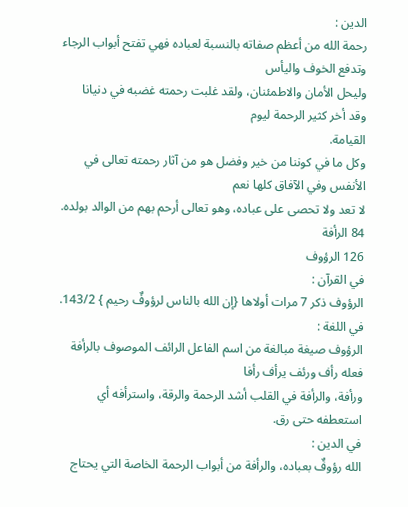الدين :
رحمة الله من أعظم صفاته بالنسبة لعباده فهي تفتح أبواب الرجاء وتدفع الخوف واليأس
وليحل الأمان والاطمئنان، ولقد غلبت رحمته غضبه في دنيانا وقد أخر كثير الرحمة ليوم
القيامة.
وكل ما في كوننا من خير وفضل هو من آثار رحمته تعالى في الأنفس وفي الآفاق كلها نعم
لا تعد ولا تحصى على عباده، وهو تعالى أرحم بهم من الوالد بولده.
84 الرأفة
126 الرؤوف
في القرآن :
الرؤوف ذكر 7 مرات أولاها {إن الله بالناس لرؤوفٌ رحيم } 143/2.
في اللغة :
الرؤوف صيغة مبالغة من اسم الفاعل الرائف الموصوف بالرأفة فعله رأف ورئف يرأف رأفا
ورأفة، والرأفة في القلب أشد الرحمة والرقة، واسترأفه أي استعطفه حتى رق.
في الدين :
الله رؤوفٌ بعباده، والرأفة من أبواب الرحمة الخاصة التي يحتاج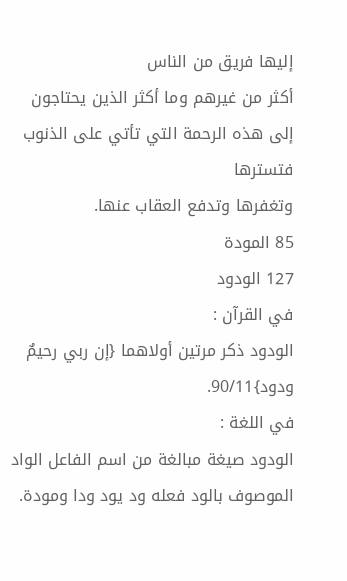إليها فريق من الناس
أكثر من غيرهم وما أكثر الذين يحتاجون إلى هذه الرحمة التي تأتي على الذنوب فتسترها
وتغفرها وتدفع العقاب عنها.
85 المودة
127 الودود
في القرآن :
الودود ذكر مرتين أولاهما {إن ربي رحيمٌ ودود}90/11.
في اللغة :
الودود صيغة مبالغة من اسم الفاعل الواد الموصوف بالود فعله ود يود ودا ومودة.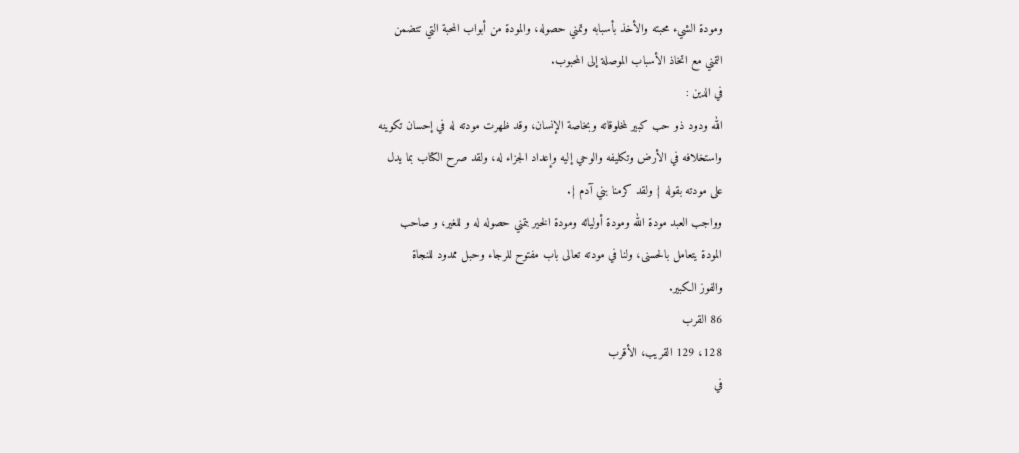ومودة الشيء محبته والأخذ بأسبابه وتمني حصوله، والمودة من أبواب المحبة التي تتضمن
التمني مع اتخاذ الأسباب الموصلة إلى المحبوب.
في الدين :
الله ودود ذو حب كبير لمخلوقاته وبخاصة الإنسان، وقد ظهرت مودته له في إحسان تكوينه
واستخلافه في الأرض وتكليفه والوحي إليه وإعداد الجزاء له، ولقد صرح الكتاب بما يدل
على مودته بقوله { ولقد كرمنا بني آدم }.
وواجب العبد مودة الله ومودة أوليائه ومودة الخير بتمني حصوله له و للغير، و صاحب
المودة يتعامل بالحسنى، ولنا في مودته تعالى باب مفتوح للرجاء وحبل ممدود للنجاة
والفوز الكبير.
86 القرب
128، 129 القريب، الأقرب
في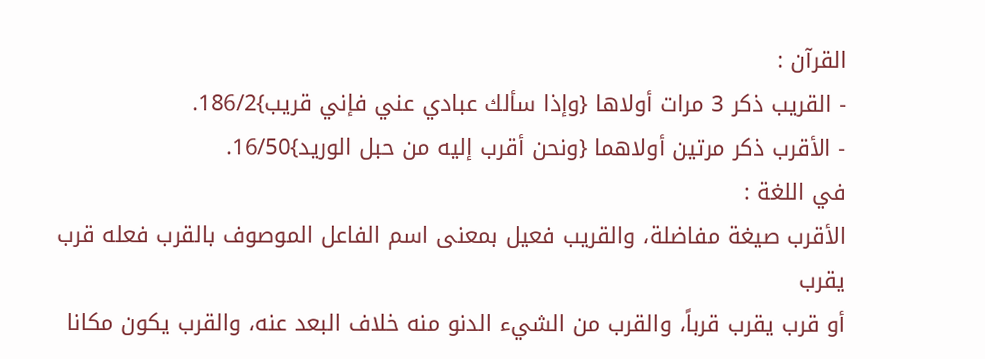القرآن :
- القريب ذكر 3 مرات أولاها {وإذا سألك عبادي عني فإني قريب}186/2.
- الأقرب ذكر مرتين أولاهما {ونحن أقرب إليه من حبل الوريد}16/50.
في اللغة :
الأقرب صيغة مفاضلة، والقريب فعيل بمعنى اسم الفاعل الموصوف بالقرب فعله قرب يقرب
أو قرب يقرب قرباً، والقرب من الشيء الدنو منه خلاف البعد عنه، والقرب يكون مكانا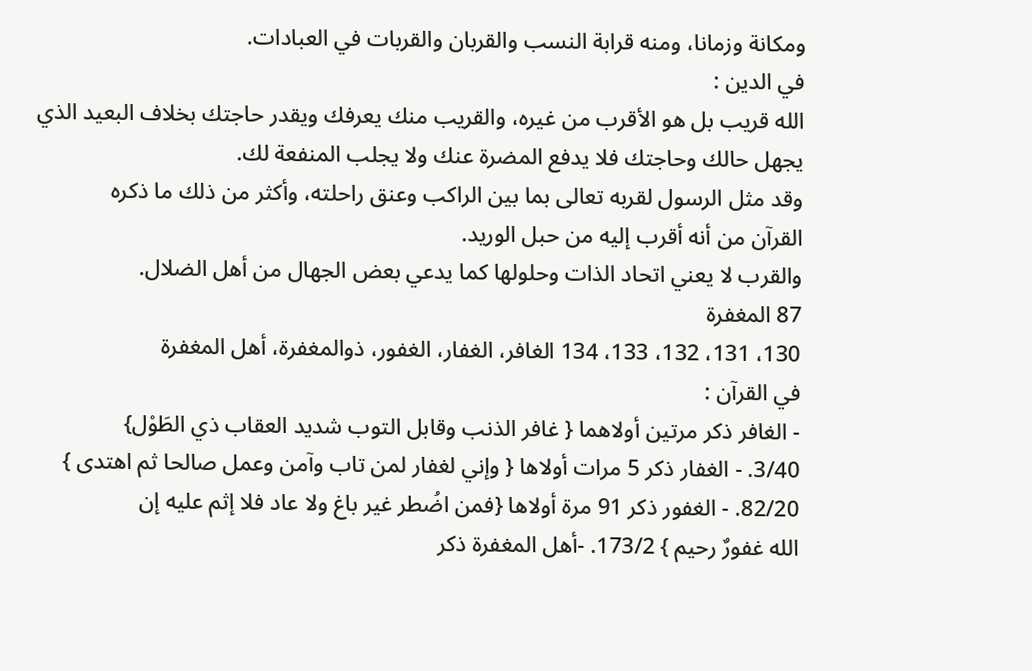ومكانة وزمانا، ومنه قرابة النسب والقربان والقربات في العبادات.
في الدين :
الله قريب بل هو الأقرب من غيره، والقريب منك يعرفك ويقدر حاجتك بخلاف البعيد الذي
يجهل حالك وحاجتك فلا يدفع المضرة عنك ولا يجلب المنفعة لك.
وقد مثل الرسول لقربه تعالى بما بين الراكب وعنق راحلته، وأكثر من ذلك ما ذكره
القرآن من أنه أقرب إليه من حبل الوريد.
والقرب لا يعني اتحاد الذات وحلولها كما يدعي بعض الجهال من أهل الضلال.
87 المغفرة
130، 131، 132، 133، 134 الغافر، الغفار، الغفور، ذوالمغفرة، أهل المغفرة
في القرآن :
- الغافر ذكر مرتين أولاهما { غافر الذنب وقابل التوب شديد العقاب ذي الطَوْل}
3/40. - الغفار ذكر 5 مرات أولاها { وإني لغفار لمن تاب وآمن وعمل صالحا ثم اهتدى }
82/20. - الغفور ذكر 91 مرة أولاها {فمن اضُطر غير باغ ولا عاد فلا إثم عليه إن
الله غفورٌ رحيم } 173/2. -أهل المغفرة ذكر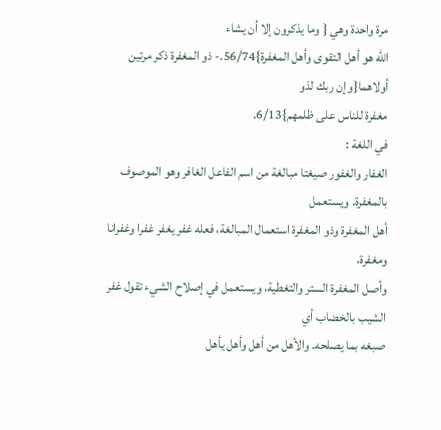مرة واحدة وهي { وما يذكرون إلا أن يشاء
الله هو أهل التقوى وأهل المغفرة}56/74.- ذو المغفرة ذكر مرتين أولاهما{وإن ربك لذو
مغفرة للناس على ظلمهم}6/13.
في اللغة :
الغفار والغفور صيغتا مبالغة من اسم الفاعل الغافر وهو الموصوف بالمغفرة. ويستعمل
أهل المغفرة وذو المغفرة استعمال المبالغة، فعله غفر يغفر غفرا وغفرانا ومغفرة،
وأصل المغفرة الستر والتغطية، ويستعمل في إصلاح الشيء تقول غفر الشيب بالخضاب أي
صبغه بما يصلحه. والأهل من أهل وأهل يأهل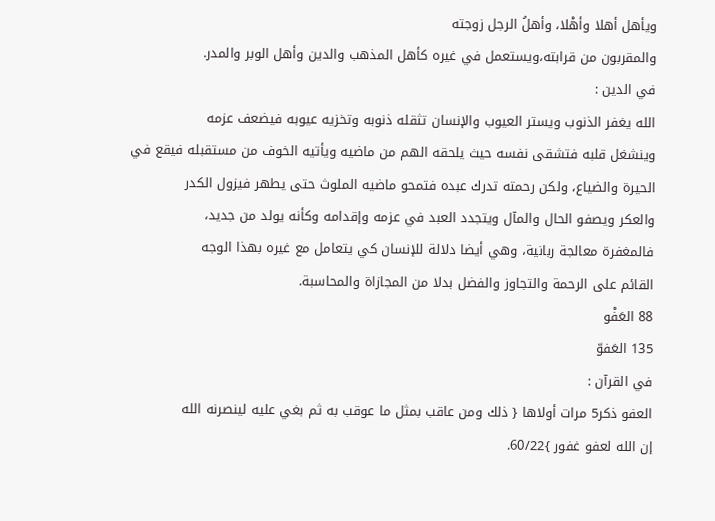ويأهل أهلا وأهْلا، وأهلُ الرجل زوجته
والمقربون من قرابته،ويستعمل في غيره كأهل المذهب والدين وأهل الوبر والمدر.
في الدين :
الله يغفر الذنوب ويستر العيوب والإنسان تثقله ذنوبه وتخزيه عيوبه فيضعف عزمه
وينشغل قلبه فتشقى نفسه حيث يلحقه الهم من ماضيه ويأتيه الخوف من مستقبله فيقع في
الحيرة والضياع، ولكن رحمته تدرك عبده فتمحو ماضيه الملوث حتى يطهر فيزول الكدر
والعكر ويصفو الحال والمآل ويتجدد العبد في عزمه وإقدامه وكأنه يولد من جديد،
فالمغفرة معالجة ربانية، وهي أيضا دلالة للإنسان كي يتعامل مع غيره بهذا الوجه
القائم على الرحمة والتجاوز والفضل بدلا من المجازاة والمحاسبة.
88 العَفْو
135 العَفوّ
في القرآن :
العفو ذكر5 مرات أولاها { ذلك ومن عاقب بمثل ما عوقب به ثم بغي عليه لينصرنه الله
إن الله لعفو غفور }60/22.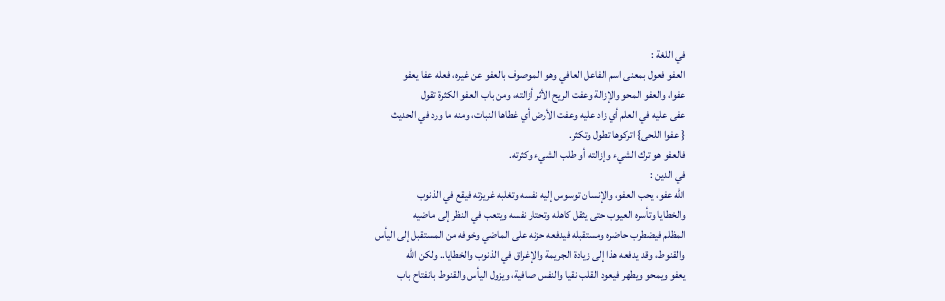في اللغة :
العفو فعول بمعنى اسم الفاعل العافي وهو الموصوف بالعفو عن غيره، فعله عفا يعفو
عفوا، والعفو المحو والإزالة وعفت الريح الأثر أزالته، ومن باب العفو الكثرة تقول
عفى عليه في العلم أي زاد عليه وعفت الأرض أي غطاها النبات، ومنه ما ورد في الحديث
{ عفوا اللحى} اتركوها تطول وتكثر.
فالعفو هو ترك الشيء وإزالته أو طلب الشيء وكثرته.
في الدين :
الله عفو، يحب العفو، والإنسان توسوس إليه نفسه وتغلبه غريزته فيقع في الذنوب
والخطايا وتأسره العيوب حتى يثقل كاهله وتحتار نفسه ويتعب في النظر إلى ماضيه
المظلم فيضطرب حاضره ومستقبله فيدفعه حزنه على الماضي وخوفه من المستقبل إلى اليأس
والقنوط، وقد يدفعه هذا إلى زيادة الجريمة والإغراق في الذنوب والخطايا.. ولكن الله
يعفو ويمحو ويطهر فيعود القلب نقيا والنفس صافية، ويزول اليأس والقنوط بانفتاح باب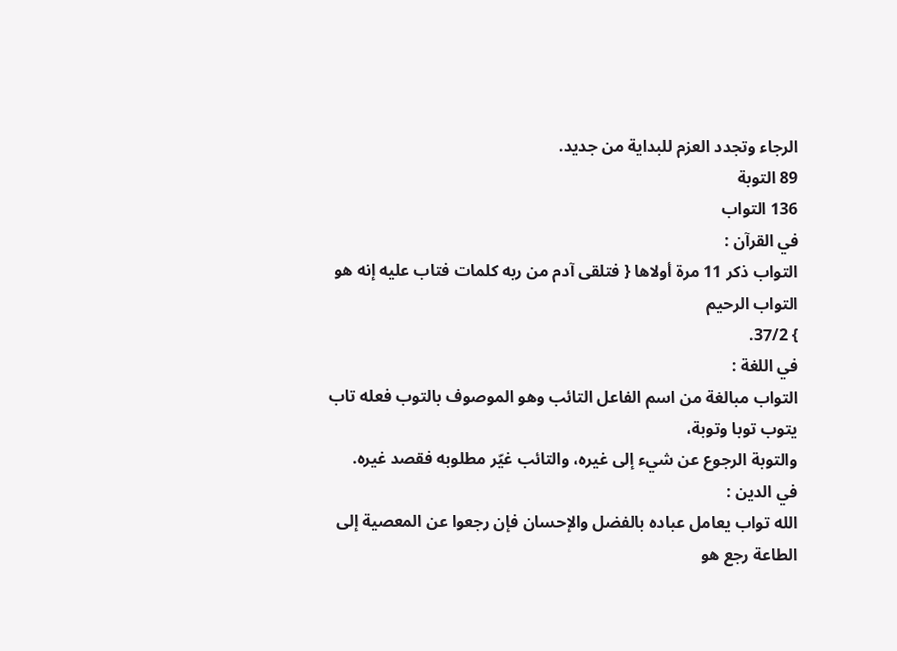الرجاء وتجدد العزم للبداية من جديد.
89 التوبة
136 التواب
في القرآن :
التواب ذكر 11 مرة أولاها { فتلقى آدم من ربه كلمات فتاب عليه إنه هو التواب الرحيم
} 37/2.
في اللغة :
التواب مبالغة من اسم الفاعل التائب وهو الموصوف بالتوب فعله تاب يتوب توبا وتوبة،
والتوبة الرجوع عن شيء إلى غيره، والتائب غيّر مطلوبه فقصد غيره.
في الدين :
الله تواب يعامل عباده بالفضل والإحسان فإن رجعوا عن المعصية إلى الطاعة رجع هو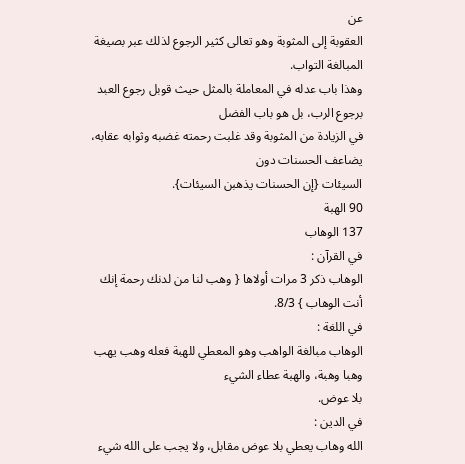عن
العقوبة إلى المثوبة وهو تعالى كثير الرجوع لذلك عبر بصيغة المبالغة التواب.
وهذا باب عدله في المعاملة بالمثل حيث قوبل رجوع العبد برجوع الرب، بل هو باب الفضل
في الزيادة من المثوبة وقد غلبت رحمته غضبه وثوابه عقابه، يضاعف الحسنات دون
السيئات {إن الحسنات يذهبن السيئات}.
90 الهبة
137 الوهاب
في القرآن :
الوهاب ذكر 3 مرات أولاها { وهب لنا من لدنك رحمة إنك أنت الوهاب } 8/3.
في اللغة :
الوهاب مبالغة الواهب وهو المعطي للهبة فعله وهب يهب وهبا وهبة، والهبة عطاء الشيء
بلا عوض.
في الدين :
الله وهاب يعطي بلا عوض مقابل، ولا يجب على الله شيء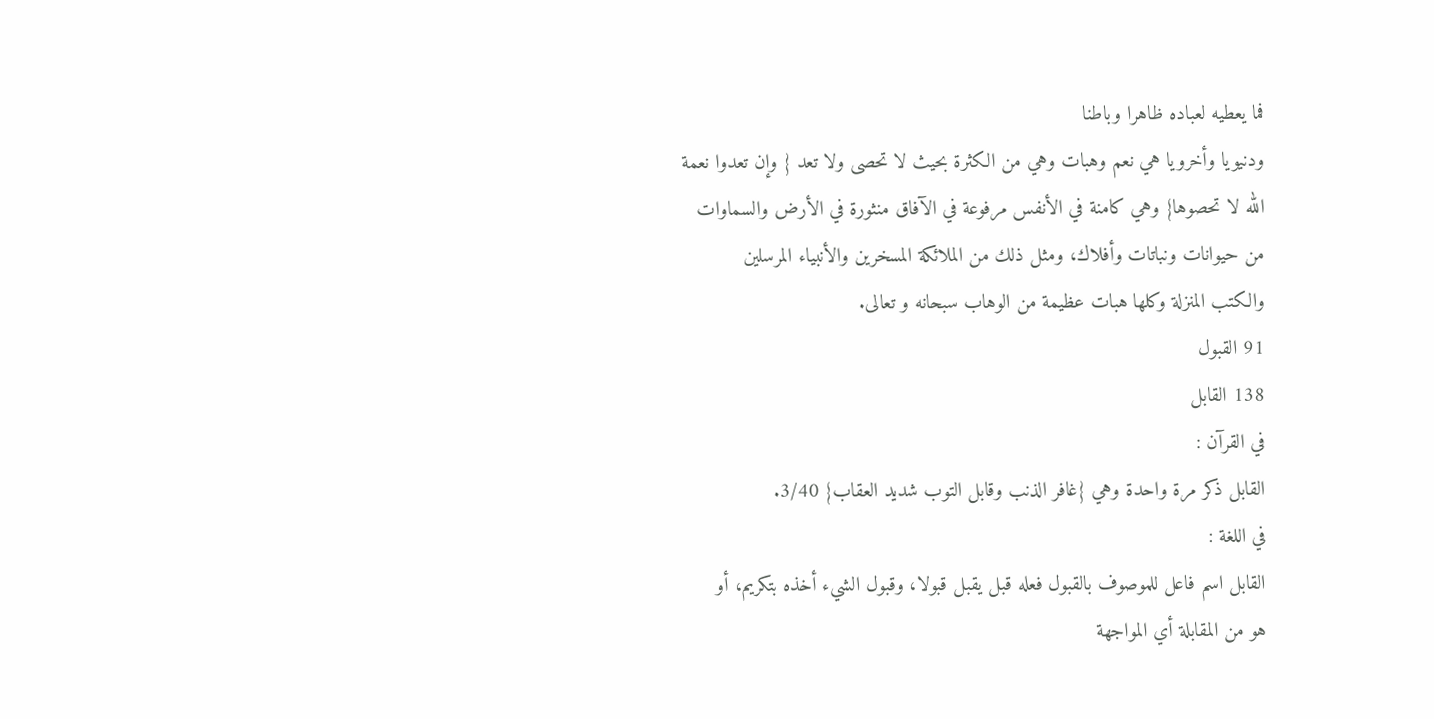فما يعطيه لعباده ظاهرا وباطنا
ودنيويا وأخرويا هي نعم وهبات وهي من الكثرة بحيث لا تحصى ولا تعد { وإن تعدوا نعمة
الله لا تحصوها} وهي كامنة في الأنفس مرفوعة في الآفاق منثورة في الأرض والسماوات
من حيوانات ونباتات وأفلاك، ومثل ذلك من الملائكة المسخرين والأنبياء المرسلين
والكتب المنزلة وكلها هبات عظيمة من الوهاب سبحانه و تعالى.
91 القبول
138 القابل
في القرآن :
القابل ذكر مرة واحدة وهي {غافر الذنب وقابل التوب شديد العقاب} 3/40.
في اللغة :
القابل اسم فاعل للموصوف بالقبول فعله قبل يقبل قبولا، وقبول الشيء أخذه بتكريم، أو
هو من المقابلة أي المواجهة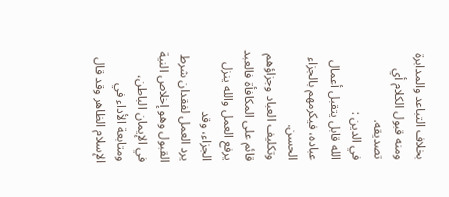بخلاف التباعد والمدابرة ومنه قبول الكلام أي تصديقه.
في الدين :
الله قابل يتقبل أعمال عباده، فيكرمهم بالجزاء الحسن.
وتكليف العباد وجزاؤهم قائم على المكافأة فالعبد يرفع العمل والله ينزل الجزاء، وقد
يرد العمل لفقدان شرط القبول وهو إخلاص النية في الإيمان الباطن، ومتابعة الأداء في
الإسلام الظاهر وقد قال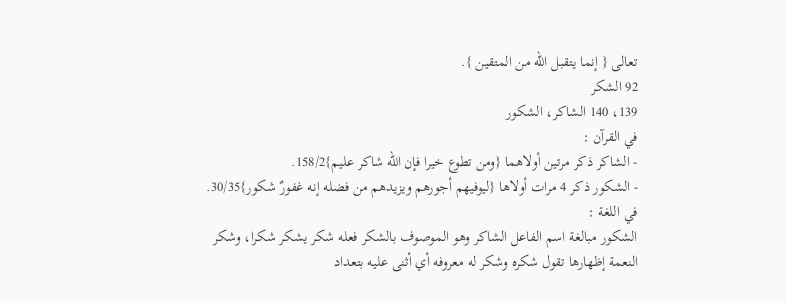تعالى { إنما يتقبل الله من المتقين }.
92 الشكر
139، 140 الشاكر، الشكور
في القرآن :
- الشاكر ذكر مرتين أولاهما {ومن تطوع خيرا فإن الله شاكر عليم}158/2.
- الشكور ذكر 4 مرات أولاها {ليوفيهم أجورهم ويزيدهم من فضله إنه غفورٌ شكور}30/35.
في اللغة :
الشكور مبالغة اسم الفاعل الشاكر وهو الموصوف بالشكر فعله شكر يشكر شكرا، وشكر
النعمة إظهارها تقول شكره وشكر له معروفه أي أثنى عليه بتعداد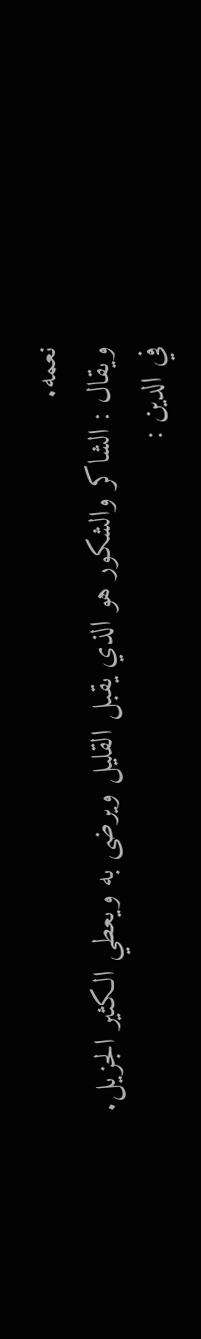نعمه.
ويقال : الشاكر والشكور هو الذي يقبل القليل ويرضى به ويعطي الكثير الجزيل.
في الدين :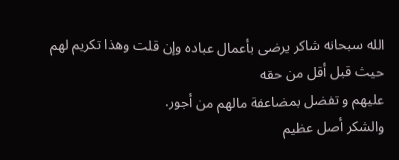الله سبحانه شاكر يرضى بأعمال عباده وإن قلت وهذا تكريم لهم حيث قبل أقل من حقه
عليهم و تفضل بمضاعفة مالهم من أجور.
والشكر أصل عظيم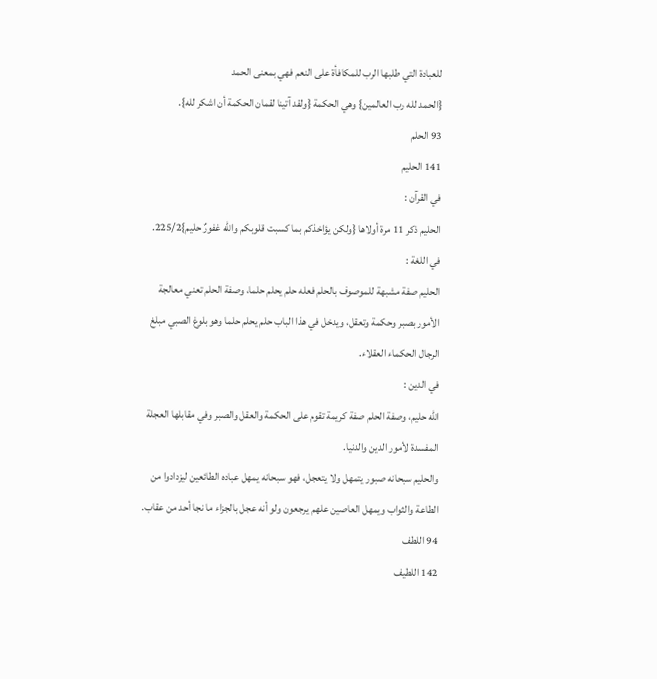للعبادة التي طلبها الرب للمكافأة على النعم فهي بمعنى الحمد
{الحمد لله رب العالمين} وهي الحكمة {ولقد آتينا لقمان الحكمة أن اشكر لله}.
93 الحلم
141 الحليم
في القرآن :
الحليم ذكر 11 مرة أولاها {ولكن يؤاخذكم بما كسبت قلوبكم والله غفورٌ حليم}225/2.
في اللغة :
الحليم صفة مشبهة للموصوف بالحلم فعله حلم يحلم حلما، وصفة الحلم تعني معالجة
الأمور بصبر وحكمة وتعقل، ويدخل في هذا الباب حلم يحلم حلما وهو بلوغ الصبي مبلغ
الرجال الحكماء العقلاء.
في الدين :
الله حليم، وصفة الحلم صفة كريمة تقوم على الحكمة والعقل والصبر وفي مقابلها العجلة
المفسدة لأمور الدين والدنيا.
والحليم سبحانه صبور يتمهل ولا يتعجل، فهو سبحانه يمهل عباده الطائعين ليزدادوا من
الطاعة والثواب ويمهل العاصين علهم يرجعون ولو أنه عجل بالجزاء ما نجا أحد من عقاب.
94 اللطف
142 اللطيف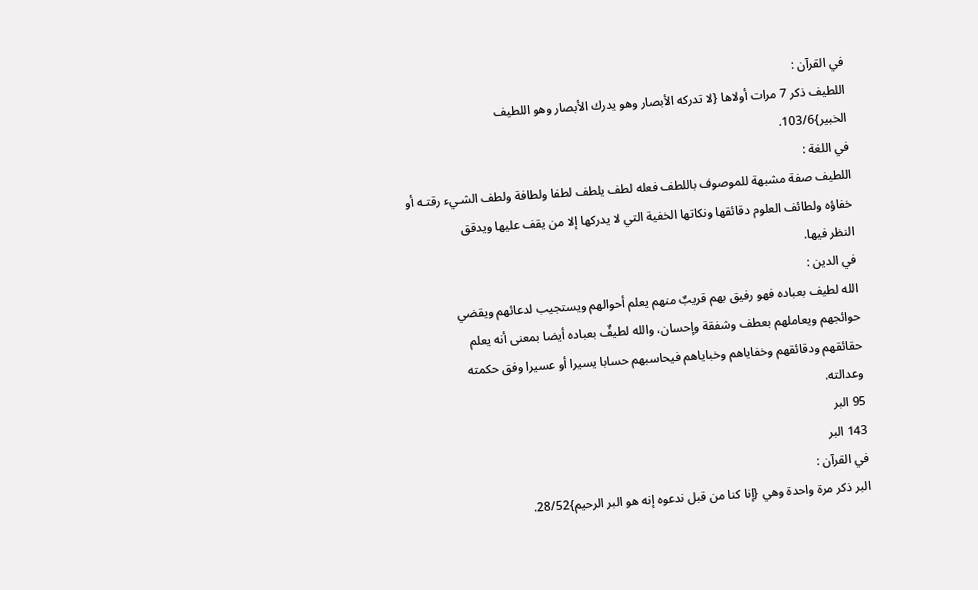في القرآن :
اللطيف ذكر 7 مرات أولاها {لا تدركه الأبصار وهو يدرك الأبصار وهو اللطيف
الخبير}103/6.
في اللغة :
اللطيف صفة مشبهة للموصوف باللطف فعله لطف يلطف لطفا ولطافة ولطف الشـيء رقتـه أو
خفاؤه ولطائف العلوم دقائقها ونكاتها الخفية التي لا يدركها إلا من يقف عليها ويدقق
النظر فيها.
في الدين :
الله لطيف بعباده فهو رفيق بهم قريبٌ منهم يعلم أحوالهم ويستجيب لدعائهم ويقضي
حوائجهم ويعاملهم بعطف وشفقة وإحسان، والله لطيفٌ بعباده أيضا بمعنى أنه يعلم
حقائقهم ودقائقهم وخفاياهم وخباياهم فيحاسبهم حسابا يسيرا أو عسيرا وفق حكمته
وعدالته.
95 البر
143 البر
في القرآن :
البر ذكر مرة واحدة وهي {إنا كنا من قبل ندعوه إنه هو البر الرحيم}28/52.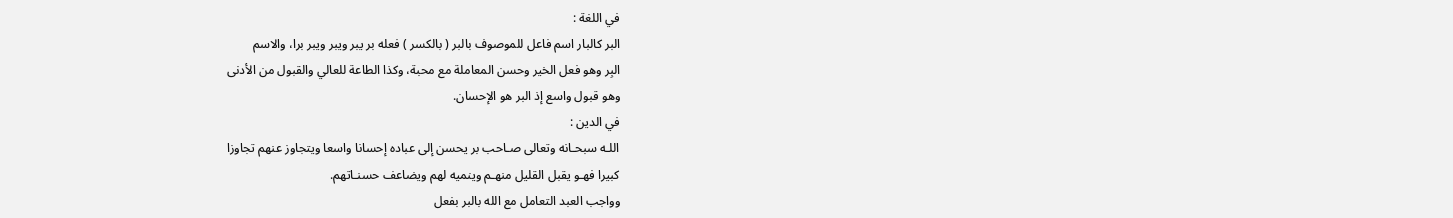في اللغة :
البر كالبار اسم فاعل للموصوف بالبر ( بالكسر ) فعله بر يبر ويبر ويبر برا، والاسم
البِر وهو فعل الخير وحسن المعاملة مع محبة، وكذا الطاعة للعالي والقبول من الأدنى
وهو قبول واسع إذ البر هو الإحسان.
في الدين :
اللـه سبحـانه وتعالى صـاحب بر يحسن إلى عباده إحسانا واسعا ويتجاوز عنهم تجاوزا
كبيرا فهـو يقبل القليل منهـم وينميه لهم ويضاعف حسنـاتهم.
وواجب العبد التعامل مع الله بالبر بفعل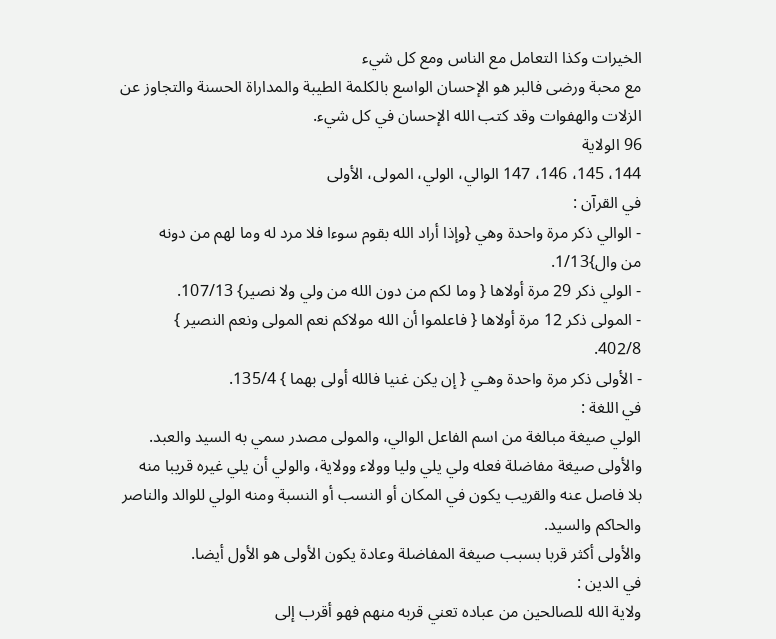الخيرات وكذا التعامل مع الناس ومع كل شيء
مع محبة ورضى فالبر هو الإحسان الواسع بالكلمة الطيبة والمداراة الحسنة والتجاوز عن
الزلات والهفوات وقد كتب الله الإحسان في كل شيء.
96 الولاية
144، 145، 146، 147 الوالي، الولي، المولى، الأولى
في القرآن :
- الوالي ذكر مرة واحدة وهي {وإذا أراد الله بقوم سوءا فلا مرد له وما لهم من دونه
من وال}1/13.
- الولي ذكر 29 مرة أولاها { وما لكم من دون الله من ولي ولا نصير} 107/13.
- المولى ذكر 12 مرة أولاها { فاعلموا أن الله مولاكم نعم المولى ونعم النصير }
402/8.
- الأولى ذكر مرة واحدة وهـي { إن يكن غنيا فالله أولى بهما } 135/4.
في اللغة :
الولي صيغة مبالغة من اسم الفاعل الوالي، والمولى مصدر سمي به السيد والعبد.
والأولى صيغة مفاضلة فعله ولي يلي وليا وولاء وولاية، والولي أن يلي غيره قريبا منه
بلا فاصل عنه والقريب يكون في المكان أو النسب أو النسبة ومنه الولي للوالد والناصر
والحاكم والسيد.
والأولى أكثر قربا بسبب صيغة المفاضلة وعادة يكون الأولى هو الأول أيضا.
في الدين :
ولاية الله للصالحين من عباده تعني قربه منهم فهو أقرب إلى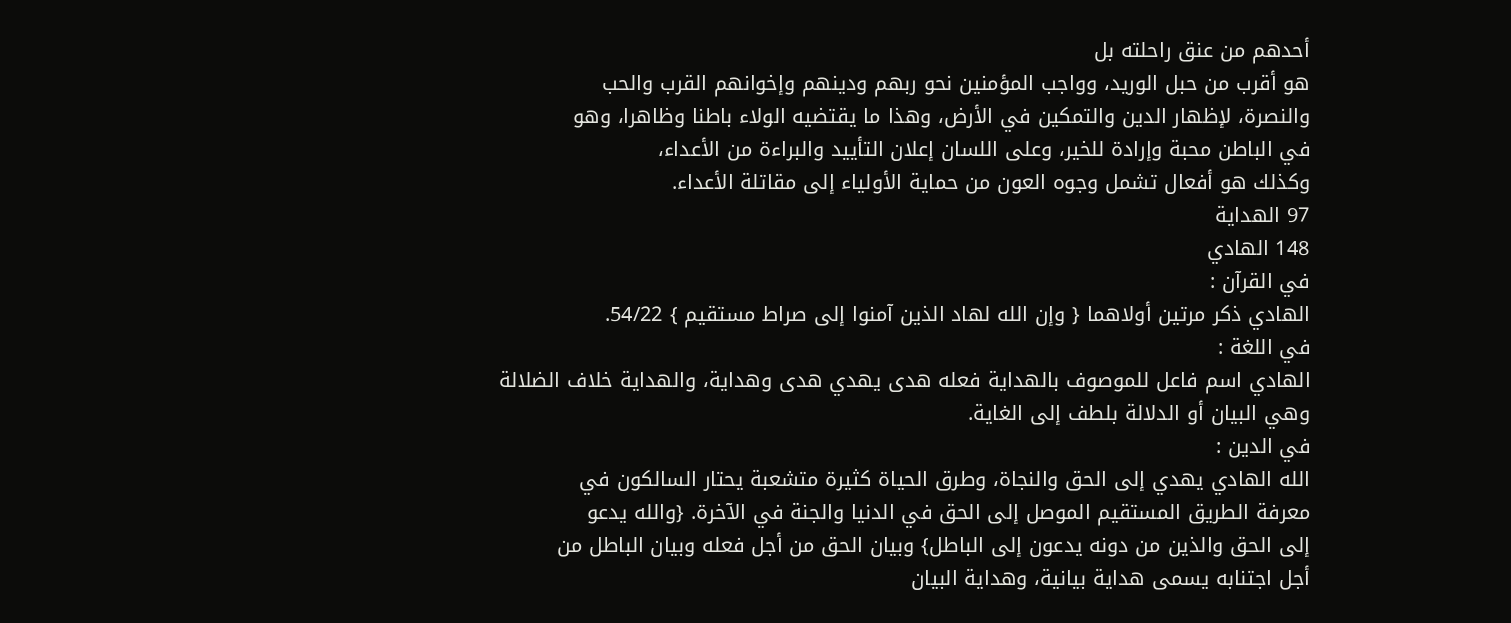أحدهم من عنق راحلته بل
هو أقرب من حبل الوريد، وواجب المؤمنين نحو ربهم ودينهم وإخوانهم القرب والحب
والنصرة، لإظهار الدين والتمكين في الأرض، وهذا ما يقتضيه الولاء باطنا وظاهرا، وهو
في الباطن محبة وإرادة للخير، وعلى اللسان إعلان التأييد والبراءة من الأعداء،
وكذلك هو أفعال تشمل وجوه العون من حماية الأولياء إلى مقاتلة الأعداء.
97 الهداية
148 الهادي
في القرآن :
الهادي ذكر مرتين أولاهما { وإن الله لهاد الذين آمنوا إلى صراط مستقيم } 54/22.
في اللغة :
الهادي اسم فاعل للموصوف بالهداية فعله هدى يهدي هدى وهداية، والهداية خلاف الضلالة
وهي البيان أو الدلالة بلطف إلى الغاية.
في الدين :
الله الهادي يهدي إلى الحق والنجاة، وطرق الحياة كثيرة متشعبة يحتار السالكون في
معرفة الطريق المستقيم الموصل إلى الحق في الدنيا والجنة في الآخرة. {والله يدعو
إلى الحق والذين من دونه يدعون إلى الباطل} وبيان الحق من أجل فعله وبيان الباطل من
أجل اجتنابه يسمى هداية بيانية، وهداية البيان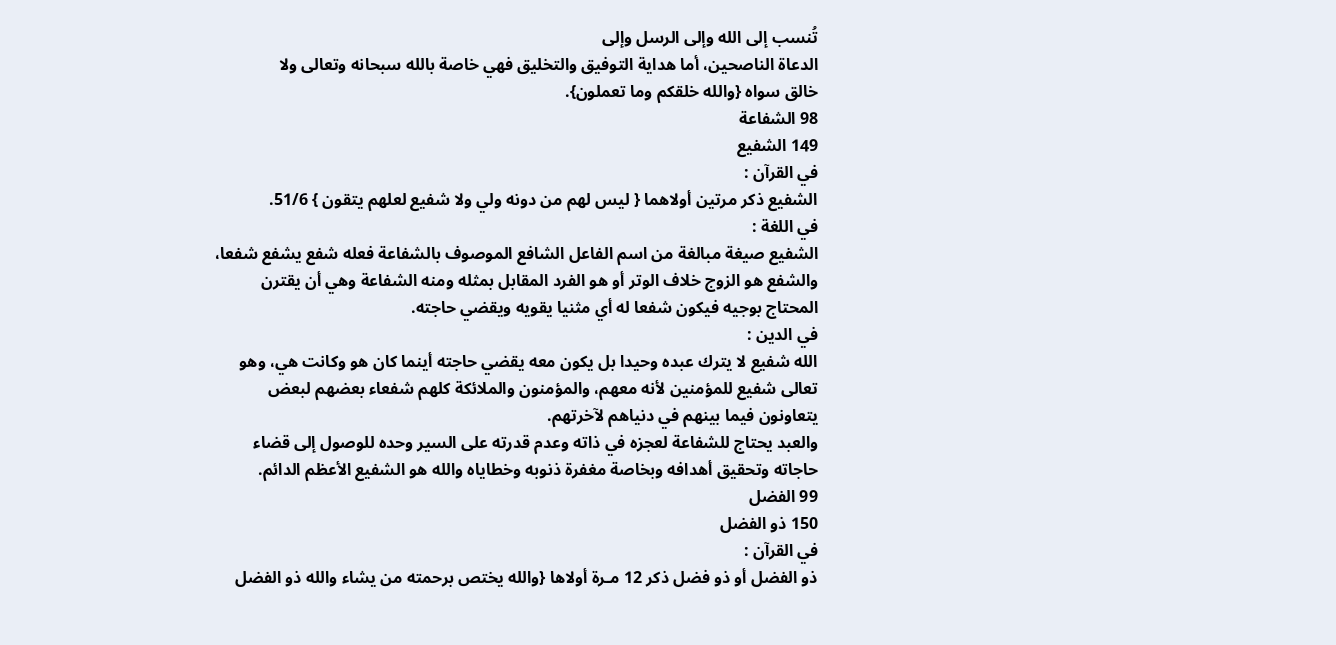تُنسب إلى الله وإلى الرسل وإلى
الدعاة الناصحين، أما هداية التوفيق والتخليق فهي خاصة بالله سبحانه وتعالى ولا
خالق سواه {والله خلقكم وما تعملون}.
98 الشفاعة
149 الشفيع
في القرآن :
الشفيع ذكر مرتين أولاهما { ليس لهم من دونه ولي ولا شفيع لعلهم يتقون } 51/6.
في اللغة :
الشفيع صيغة مبالغة من اسم الفاعل الشافع الموصوف بالشفاعة فعله شفع يشفع شفعا،
والشفع هو الزوج خلاف الوتر أو هو الفرد المقابل بمثله ومنه الشفاعة وهي أن يقترن
المحتاج بوجيه فيكون شفعا له أي مثنيا يقويه ويقضي حاجته.
في الدين :
الله شفيع لا يترك عبده وحيدا بل يكون معه يقضي حاجته أينما كان هو وكانت هي، وهو
تعالى شفيع للمؤمنين لأنه معهم، والمؤمنون والملائكة كلهم شفعاء بعضهم لبعض
يتعاونون فيما بينهم في دنياهم لآخرتهم.
والعبد يحتاج للشفاعة لعجزه في ذاته وعدم قدرته على السير وحده للوصول إلى قضاء
حاجاته وتحقيق أهدافه وبخاصة مغفرة ذنوبه وخطاياه والله هو الشفيع الأعظم الدائم.
99 الفضل
150 ذو الفضل
في القرآن :
ذو الفضل أو ذو فضل ذكر 12 مـرة أولاها {والله يختص برحمته من يشاء والله ذو الفضل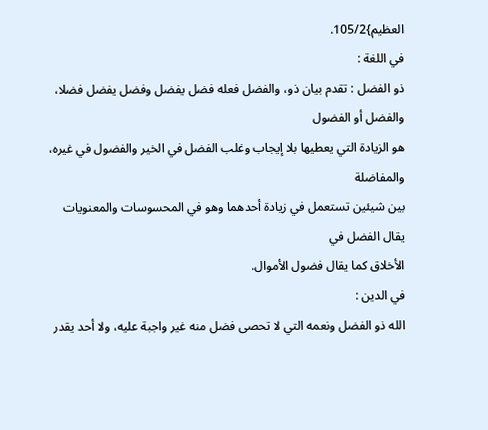العظيم}105/2.
في اللغة :
ذو الفضل : تقدم بيان ذو، والفضل فعله فضل يفضل وفضل يفضل فضلا، والفضل أو الفضول
هو الزيادة التي يعطيها بلا إيجاب وغلب الفضل في الخير والفضول في غيره، والمفاضلة
بين شيئين تستعمل في زيادة أحدهما وهو في المحسوسات والمعنويات يقال الفضل في
الأخلاق كما يقال فضول الأموال.
في الدين :
الله ذو الفضل ونعمه التي لا تحصى فضل منه غير واجبة عليه، ولا أحد يقدر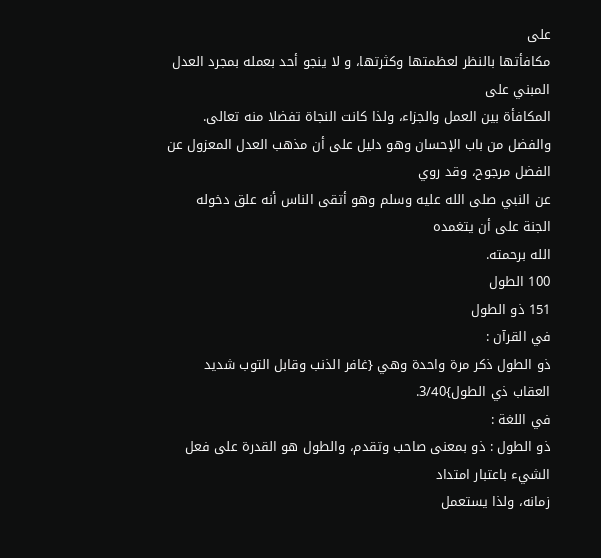على
مكافأتها بالنظر لعظمتها وكثرتها، و لا ينجو أحد بعمله بمجرد العدل المبني على
المكافأة بين العمل والجزاء، ولذا كانت النجاة تفضلا منه تعالى.
والفضل من باب الإحسان وهو دليل على أن مذهب العدل المعزول عن الفضل مرجوح، وقد روي
عن النبي صلى الله عليه وسلم وهو أتقى الناس أنه علق دخوله الجنة على أن يتغمده
الله برحمته.
100 الطول
151 ذو الطول
في القرآن :
ذو الطول ذكر مرة واحدة وهي {غافر الذنب وقابل التوب شديد العقاب ذي الطول}3/40.
في اللغة :
ذو الطول : ذو بمعنى صاحب وتقدم، والطول هو القدرة على فعل الشيء باعتبار امتداد
زمانه، ولذا يستعمل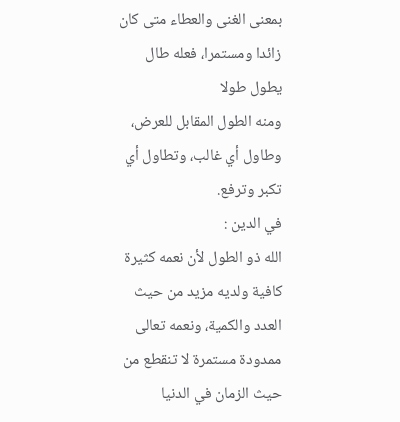بمعنى الغنى والعطاء متى كان زائدا ومستمرا، فعله طال يطول طولا
ومنه الطول المقابل للعرض، وطاول أي غالب، وتطاول أي تكبر وترفع.
في الدين :
الله ذو الطول لأن نعمه كثيرة كافية ولديه مزيد من حيث العدد والكمية، ونعمه تعالى
ممدودة مستمرة لا تنقطع من حيث الزمان في الدنيا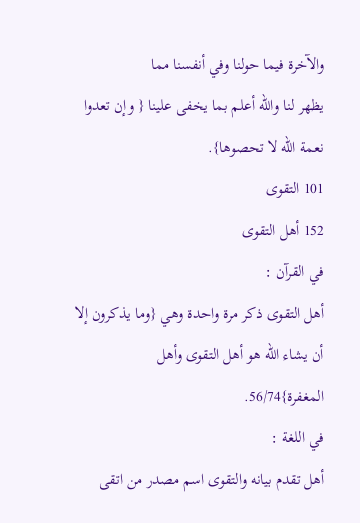والآخرة فيما حولنا وفي أنفسنا مما
يظهر لنا والله أعلم بما يخفى علينا { وإن تعدوا نعمة الله لا تحصوها}.
101 التقوى
152 أهل التقوى
في القرآن :
أهل التقوى ذكر مرة واحدة وهي {وما يذكرون إلا أن يشاء الله هو أهل التقوى وأهل
المغفرة}56/74.
في اللغة :
أهل تقدم بيانه والتقوى اسم مصدر من اتقى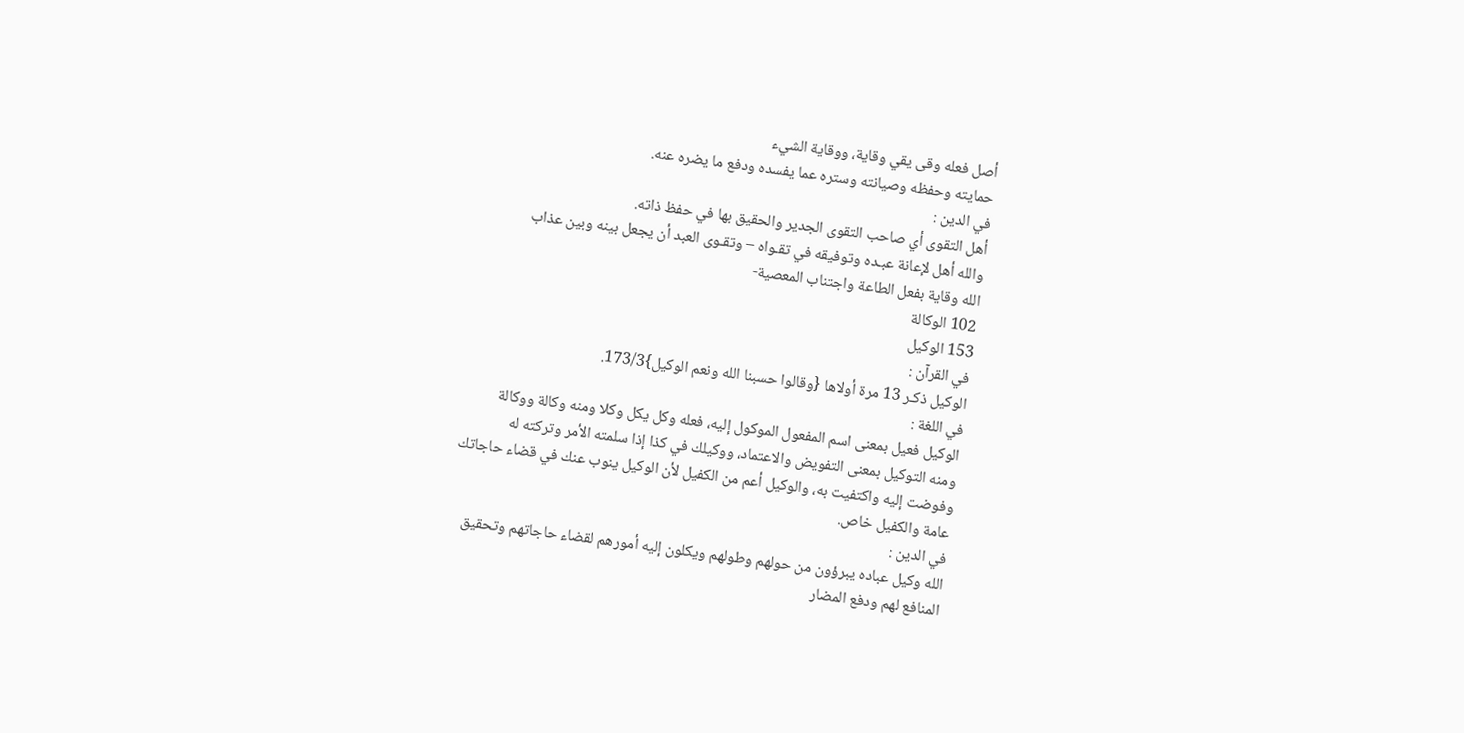أصل فعله وقى يقي وقاية، ووقاية الشيء
حمايته وحفظه وصيانته وستره عما يفسده ودفع ما يضره عنه.
في الدين :
أهل التقوى أي صاحب التقوى الجدير والحقيق بها في حفظ ذاته.
والله أهل لإعانة عبـده وتوفيقه في تقـواه – وتقـوى العبد أن يجعل بينه وبين عذاب
الله وقاية بفعل الطاعة واجتناب المعصية-
102 الوكالة
153 الوكيل
في القرآن :
الوكيل ذكـر 13 مرة أولاها {وقالوا حسبنا الله ونعم الوكيل}173/3.
في اللغة :
الوكيل فعيل بمعنى اسم المفعول الموكول إليه، فعله وكل يكل وكلا ومنه وكالة ووكالة
ومنه التوكيل بمعنى التفويض والاعتماد، ووكيلك في كذا إذا سلمته الأمر وتركته له
وفوضت إليه واكتفيت به، والوكيل أعم من الكفيل لأن الوكيل ينوب عنك في قضاء حاجاتك
عامة والكفيل خاص.
في الدين :
الله وكيل عباده يبرؤون من حولهم وطولهم ويكلون إليه أمورهم لقضاء حاجاتهم وتحقيق
المنافع لهم ودفع المضار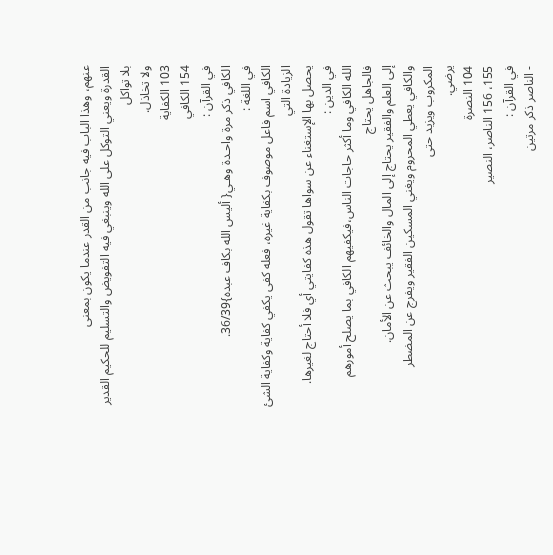عنهم، وهذا الباب فيه جانب من القدر عندما يكون بمعنى
القدرة ويعني التوكل على الله وينبغي فيه التفويض والتسليم للحكيم القدير بلا تواكل
ولا تخاذل.
103 الكفاية
154 الكافي
في القرآن :
الكافي ذكر مرة واحـدة وهـي{ أليس الله بكاف عبده}36/39.
في اللغة :
الكافي اسم فاعل موصوف بكفاية غيره، فعله كفى يكفي كفاية وكفاية الشئ الزيادة التي
يحصل بها الإستغناء عن سواها تقول هذه كفايتي أي فلا أحتاج لغيرها.
في الدين :
الله الكافي وما أكثر حاجات الناس،فيكفيهم الكافي بما يصلح أمورهم فالجاهل يحتاج
إلى العلم والفقير يحتاج إلى المال والخائف يبحث عن الأمان.
والكافي يعطي المحروم ويغني المسكين الفقير ويفرج عن المضطر المكروب ويزيد حتى
يرضي.
104 النصرة
155، 156 الناصر، النصير
في القرآن :
- الناصر ذكر مرتين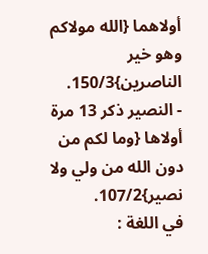أولاهما {الله مولاكم وهو خير الناصرين}150/3.
- النصير ذكر 13 مرة أولاها {وما لكم من دون الله من ولي ولا نصير}107/2.
في اللغة :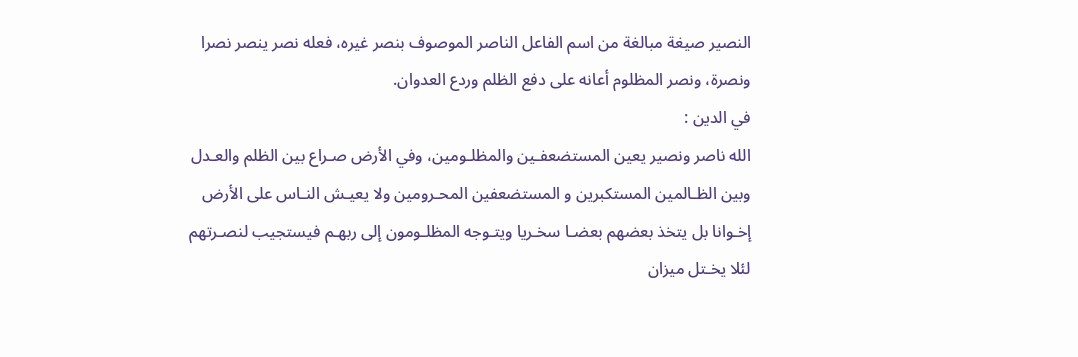النصير صيغة مبالغة من اسم الفاعل الناصر الموصوف بنصر غيره، فعله نصر ينصر نصرا
ونصرة، ونصر المظلوم أعانه على دفع الظلم وردع العدوان.
في الدين :
الله ناصر ونصير يعين المستضعفـين والمظلـومين، وفي الأرض صـراع بين الظلم والعـدل
وبين الظـالمين المستكبرين و المستضعفين المحـرومين ولا يعيـش النـاس على الأرض
إخـوانا بل يتخذ بعضهم بعضـا سخـريا ويتـوجه المظلـومون إلى ربهـم فيستجيب لنصـرتهم
لئلا يخـتل ميزان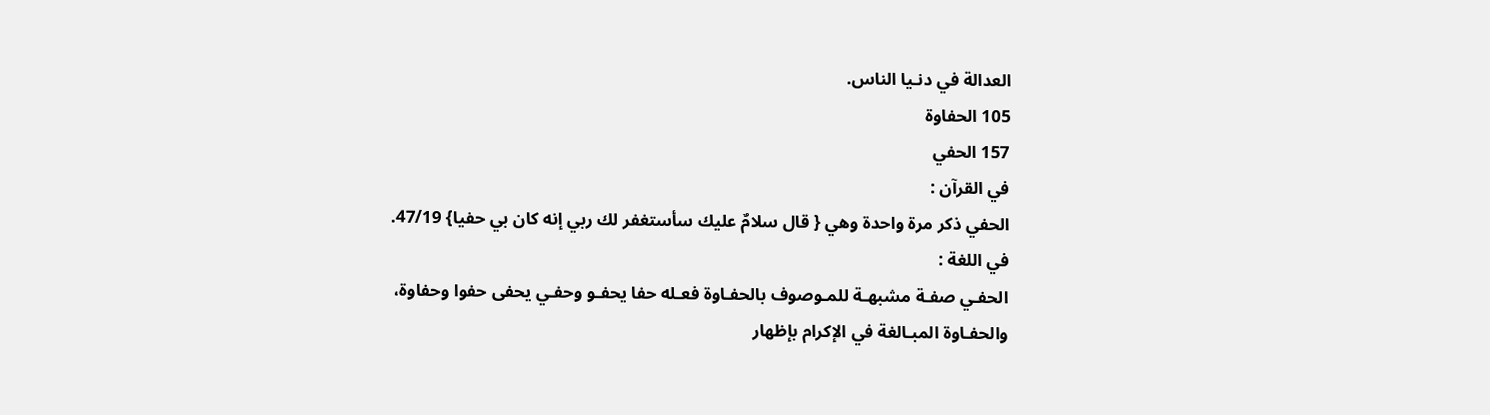العدالة في دنـيا الناس.
105 الحفاوة
157 الحفي
في القرآن :
الحفي ذكر مرة واحدة وهي { قال سلامٌ عليك سأستغفر لك ربي إنه كان بي حفيا} 47/19.
في اللغة :
الحفـي صفـة مشبهـة للمـوصوف بالحفـاوة فعـله حفا يحفـو وحفـي يحفى حفوا وحفاوة،
والحفـاوة المبـالغة في الإكرام بإظهار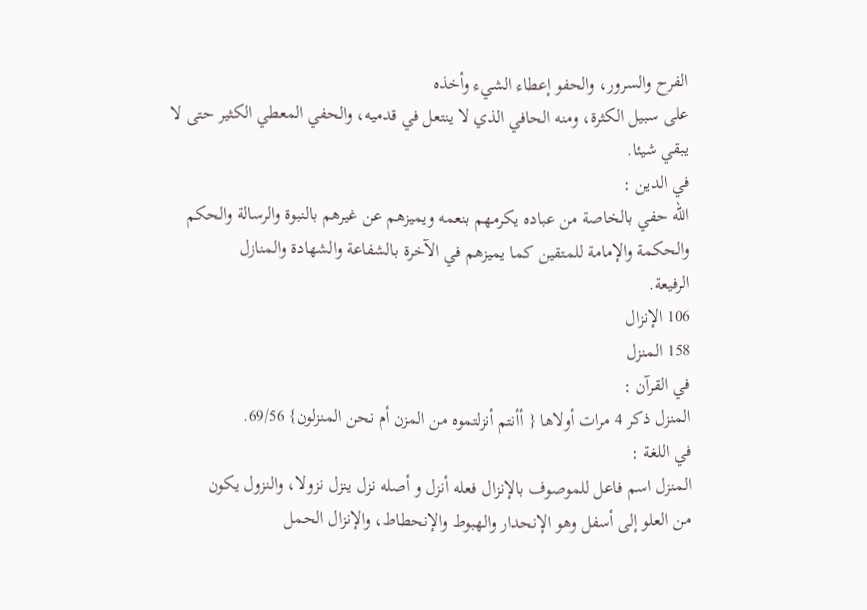الفرح والسرور، والحفو إعطاء الشيء وأخذه
على سبيل الكثرة، ومنه الحافي الذي لا ينتعل في قدميه، والحفي المعطي الكثير حتى لا
يبقي شيئا.
في الدين :
الله حفي بالخاصة من عباده يكرمهم بنعمه ويميزهم عن غيرهم بالنبوة والرسالة والحكم
والحكمة والإمامة للمتقين كما يميزهم في الآخرة بالشفاعة والشهادة والمنازل
الرفيعة.
106 الإنزال
158 المنزل
في القرآن :
المنزل ذكر 4 مرات أولاها { أأنتم أنزلتموه من المزن أم نحن المنزلون} 69/56.
في اللغة :
المنزل اسم فاعل للموصوف بالإنزال فعله أنزل و أصله نزل ينزل نزولا، والنزول يكون
من العلو إلى أسفل وهو الإنحدار والهبوط والإنحطاط، والإنزال الحمل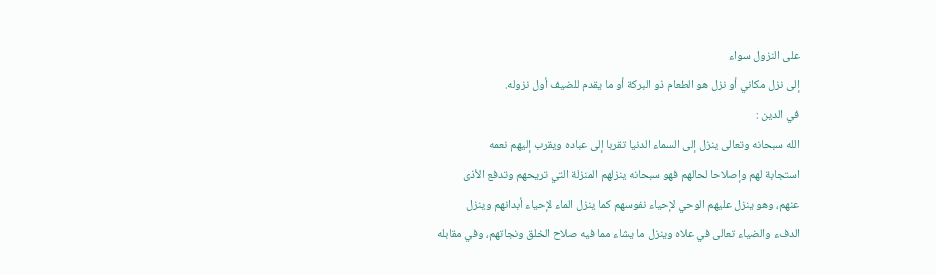على النزول سواء
إلى نزل مكاني أو نزل هو الطعام ذو البركة أو ما يقدم للضيف أول نزوله.
في الدين :
الله سبحانه وتعالى ينزل إلى السماء الدنيا تقربا إلى عباده ويقرب إليهم نعمه
استجابة لهم وإصلاحا لحالهم فهو سبحانه ينزلهم المنزلة التي تريحهم وتدفع الأذى
عنهم، وهو ينزل عليهم الوحي لإحياء نفوسهم كما ينزل الماء لإحياء أبدانهم وينزل
الدفء والضياء تعالى في علاه وينزل ما يشاء مما فيه صلاح الخلق ونجاتهم، وفي مقابله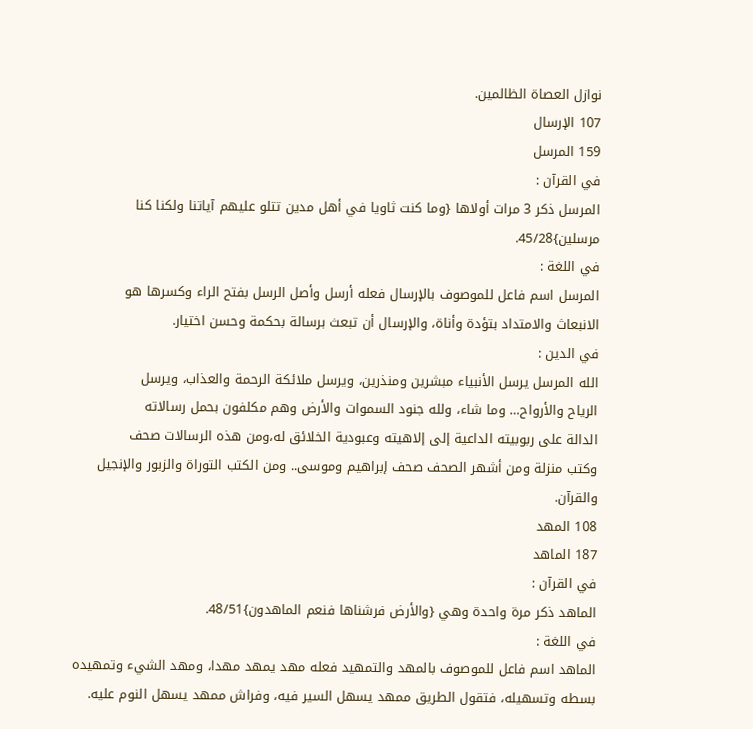نوازل العصاة الظالمين.
107 الإرسال
159 المرسل
في القرآن :
المرسل ذكر 3 مرات أولاها {وما كنت ثاويا في أهل مدين تتلو عليهم آياتنا ولكنا كنا
مرسلين}45/28.
في اللغة :
المرسل اسم فاعل للموصوف بالإرسال فعله أرسل وأصل الرسل بفتح الراء وكسرها هو
الانبعاث والامتداد بتؤدة وأناة، والإرسال أن تبعث برسالة بحكمة وحسن اختيار.
في الدين :
الله المرسل يرسل الأنبياء مبشرين ومنذرين، ويرسل ملائكة الرحمة والعذاب، ويرسل
الرياح والأرواح… وما شاء، ولله جنود السموات والأرض وهم مكلفون بحمل رسالاته
الدالة على ربوبيته الداعية إلى إلاهيته وعبودية الخلائق له،ومن هذه الرسالات صحف
وكتب منزلة ومن أشهر الصحف صحف إبراهيم وموسى.. ومن الكتب التوراة والزبور والإنجيل
والقرآن.
108 المهد
187 الماهد
في القرآن :
الماهد ذكر مرة واحدة وهي {والأرض فرشناها فنعم الماهدون}48/51.
في اللغة :
الماهد اسم فاعل للموصوف بالمهد والتمهيد فعله مهد يمهد مهدا، ومهد الشيء وتمهيده
بسطه وتسهيله، فتقول الطريق ممهد يسهل السير فيه، وفراش ممهد يسهل النوم عليه.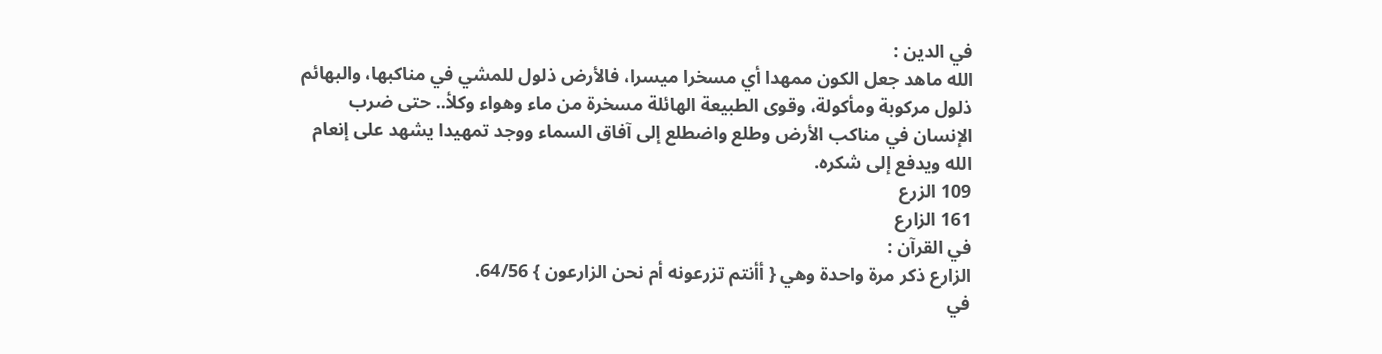في الدين :
الله ماهد جعل الكون ممهدا أي مسخرا ميسرا، فالأرض ذلول للمشي في مناكبها، والبهائم
ذلول مركوبة ومأكولة، وقوى الطبيعة الهائلة مسخرة من ماء وهواء وكلأ.. حتى ضرب
الإنسان في مناكب الأرض وطلع واضطلع إلى آفاق السماء ووجد تمهيدا يشهد على إنعام
الله ويدفع إلى شكره.
109 الزرع
161 الزارع
في القرآن :
الزارع ذكر مرة واحدة وهي { أأنتم تزرعونه أم نحن الزارعون } 64/56.
في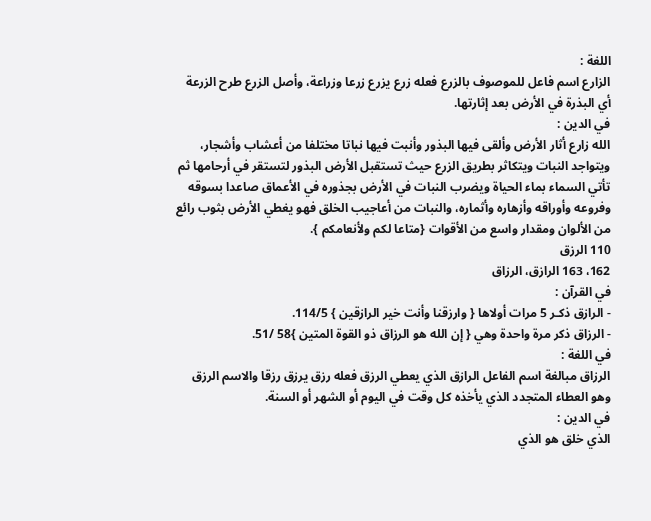اللغة :
الزارع اسم فاعل للموصوف بالزرع فعله زرع يزرع زرعا وزراعة، وأصل الزرع طرح الزرعة
أي البذرة في الأرض بعد إثارتها.
في الدين :
الله زارع أثار الأرض وألقى فيها البذور وأنبت فيها نباتا مختلفا من أعشاب وأشجار،
ويتواجد النبات ويتكاثر بطريق الزرع حيث تستقبل الأرض البذور لتستقر في أرحامها ثم
تأتي السماء بماء الحياة ويضرب النبات في الأرض بجذوره في الأعماق صاعدا بسوقه
وفروعه وأوراقه وأزهاره وأثماره، والنبات من أعاجيب الخلق فهو يغطي الأرض بثوب رائع
من الألوان ومقدار واسع من الأقوات {متاعا لكم ولأنعامكم }.
110 الرزق
162، 163 الرازق، الرزاق
في القرآن :
- الرازق ذكـر 5 مرات أولاها { وارزقنا وأنت خير الرازقين } 114/5.
- الرزاق ذكر مرة واحدة وهي { إن الله هو الرزاق ذو القوة المتين }58 /51.
في اللغة :
الرزاق مبالغة اسم الفاعل الرازق الذي يعطي الرزق فعله رزق يرزق رزقا والاسم الرزق
وهو العطاء المتجدد الذي يأخذه كل وقت في اليوم أو الشهر أو السنة.
في الدين :
الذي خلق هو الذي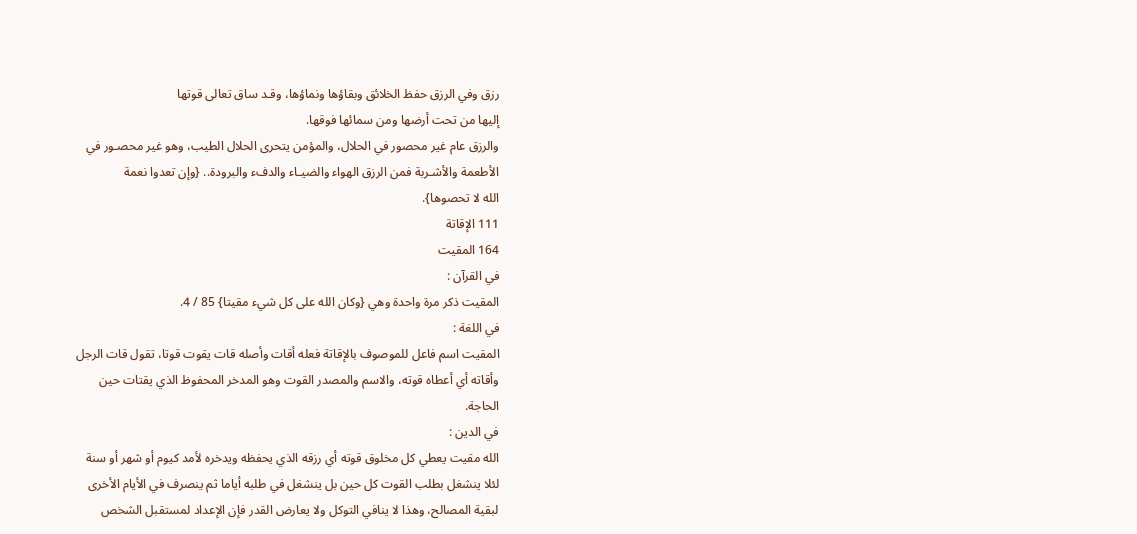رزق وفي الرزق حفظ الخلائق وبقاؤها ونماؤها، وقـد ساق تعالى قوتها
إليها من تحت أرضها ومن سمائها فوقها.
والرزق عام غير محصور في الحلال، والمؤمن يتحرى الحلال الطيب، وهو غير محصـور في
الأطعمة والأشـربة فمن الرزق الهواء والضيـاء والدفء والبرودة.. {وإن تعدوا نعمة
الله لا تحصوها}.
111 الإقاتة
164 المقيت
في القرآن :
المقيت ذكر مرة واحدة وهي {وكان الله على كل شيء مقيتا} 85 / 4.
في اللغة :
المقيت اسم فاعل للموصوف بالإقاتة فعله أقات وأصله قات يقوت قوتا، تقول قات الرجل
وأقاته أي أعطاه قوته، والاسم والمصدر القوت وهو المدخر المحفوظ الذي يقتات حين
الحاجة.
في الدين :
الله مقيت يعطي كل مخلوق قوته أي رزقه الذي يحفظه ويدخره لأمد كيوم أو شهر أو سنة
لئلا ينشغل بطلب القوت كل حين بل ينشغل في طلبه أياما ثم ينصرف في الأيام الأخرى
لبقية المصالح، وهذا لا ينافي التوكل ولا يعارض القدر فإن الإعداد لمستقبل الشخص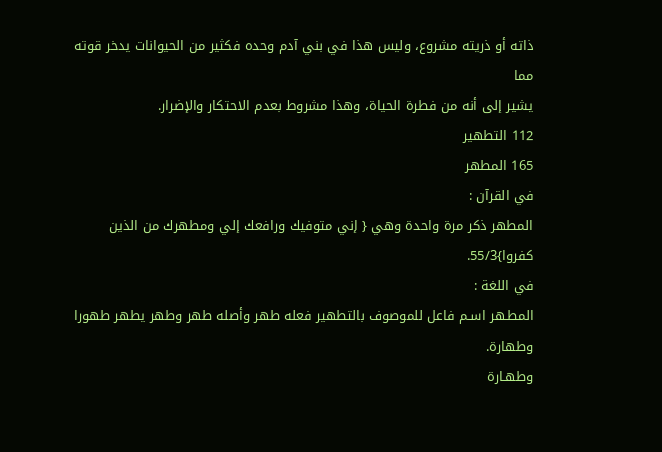ذاته أو ذريته مشروع، وليس هذا في بني آدم وحده فكثير من الحيوانات يدخر قوته مما
يشير إلى أنه من فطرة الحياة، وهذا مشروط بعدم الاحتكار والإضرار.
112 التطهير
165 المطهر
في القرآن :
المطهر ذكر مرة واحدة وهي { إني متوفيك ورافعك إلي ومطهرك من الذين كفروا}55/3.
في اللغة :
المطـهر اسـم فاعل للموصوف بالتطهير فعله طهر وأصله طهر وطهر يطهر طهورا وطهارة.
وطهـارة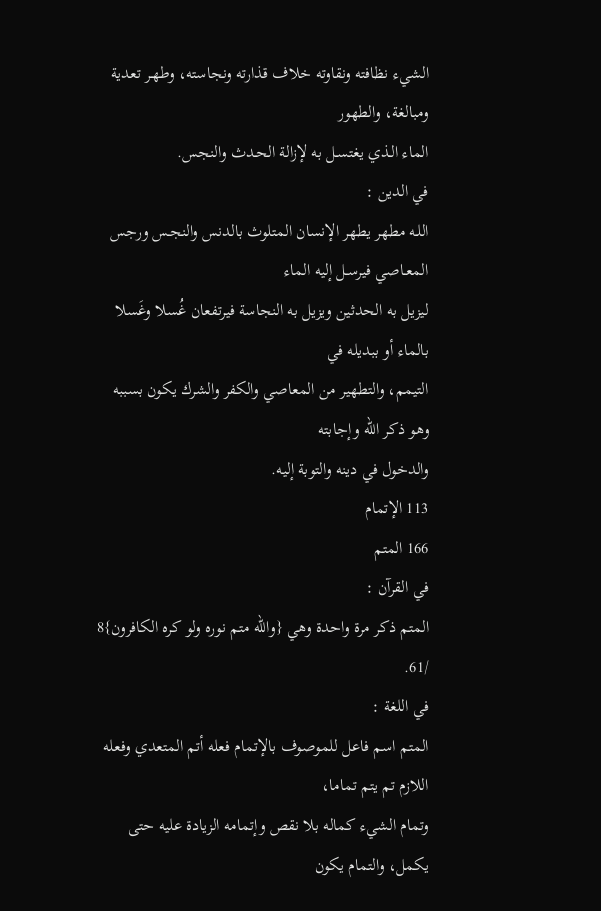الشيء نظافته ونقاوته خلاف قذارته ونجاسته، وطهـر تعدية ومبالغة، والطهور
الماء الـذي يغتسـل به لإزالة الحـدث والنجس.
في الدين :
اللـه مطهر يطهر الإنسان المتلوث بالدنس والنجـس ورجس المعـاصي فيرسـل إليه الماء
ليزيل به الحدثين ويزيل به النجاسة فيرتفعان غُسلا وغَسلا بالماء أو ببديله في
التيمم، والتطهير من المعاصي والكفر والشرك يكون بسببه وهو ذكر الله وإجابته
والدخول في دينه والتوبة إليه.
113 الإتمام
166 المتم
في القرآن :
المتم ذكر مرة واحدة وهي {والله متم نوره ولو كره الكافرون}8 /61.
في اللغة :
المتم اسم فاعل للموصوف بالإتمام فعله أتم المتعدي وفعله اللازم تم يتم تماما،
وتمام الشيء كماله بلا نقص وإتمامه الزيادة عليه حتى يكمل، والتمام يكون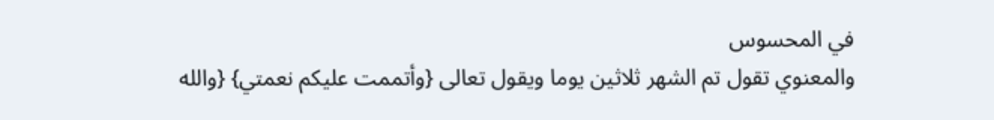في المحسوس
والمعنوي تقول تم الشهر ثلاثين يوما ويقول تعالى {وأتممت عليكم نعمتي} {والله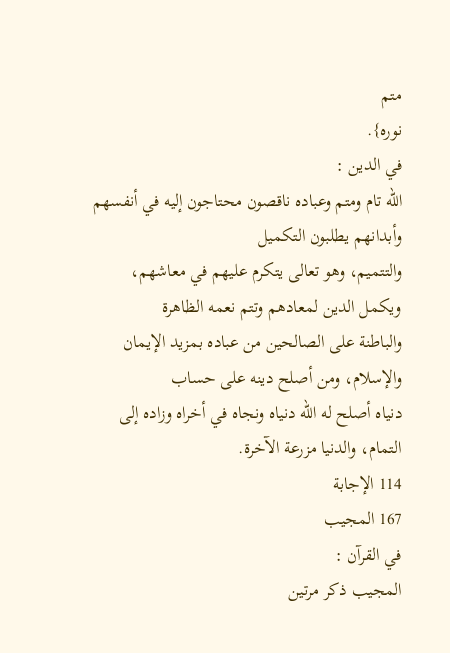متم
نوره}.
في الدين :
الله تام ومتم وعباده ناقصون محتاجون إليه في أنفسهم وأبدانهم يطلبون التكميل
والتتميم، وهو تعالى يتكرم عليهم في معاشهم، ويكمل الدين لمعادهم وتتم نعمه الظاهرة
والباطنة على الصالحين من عباده بمزيد الإيمان والإسلام، ومن أصلح دينه على حساب
دنياه أصلح له الله دنياه ونجاه في أخراه وزاده إلى التمام، والدنيا مزرعة الآخرة.
114 الإجابة
167 المجيب
في القرآن :
المجيب ذكر مرتين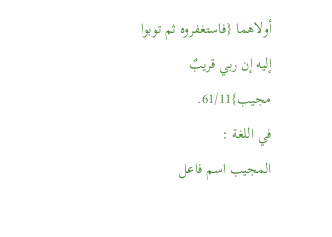أولاهما {فاستغفروه ثم توبوا إليه إن ربي قريبٌ مجيب}61/11.
في اللغة :
المجيب اسم فاعل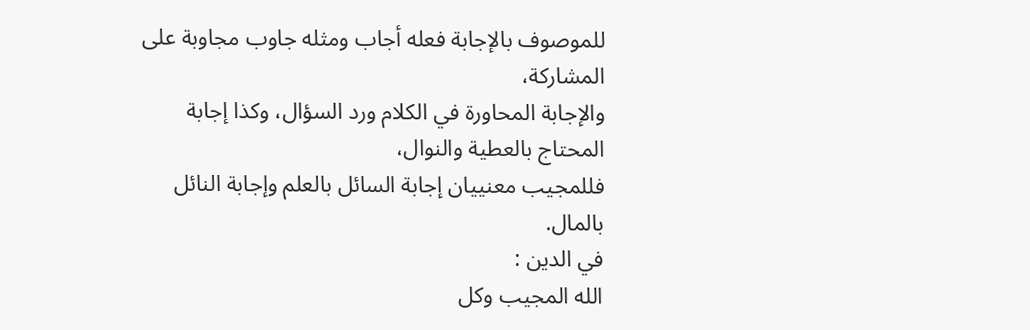للموصوف بالإجابة فعله أجاب ومثله جاوب مجاوبة على المشاركة،
والإجابة المحاورة في الكلام ورد السؤال، وكذا إجابة المحتاج بالعطية والنوال،
فللمجيب معنييان إجابة السائل بالعلم وإجابة النائل بالمال.
في الدين :
الله المجيب وكل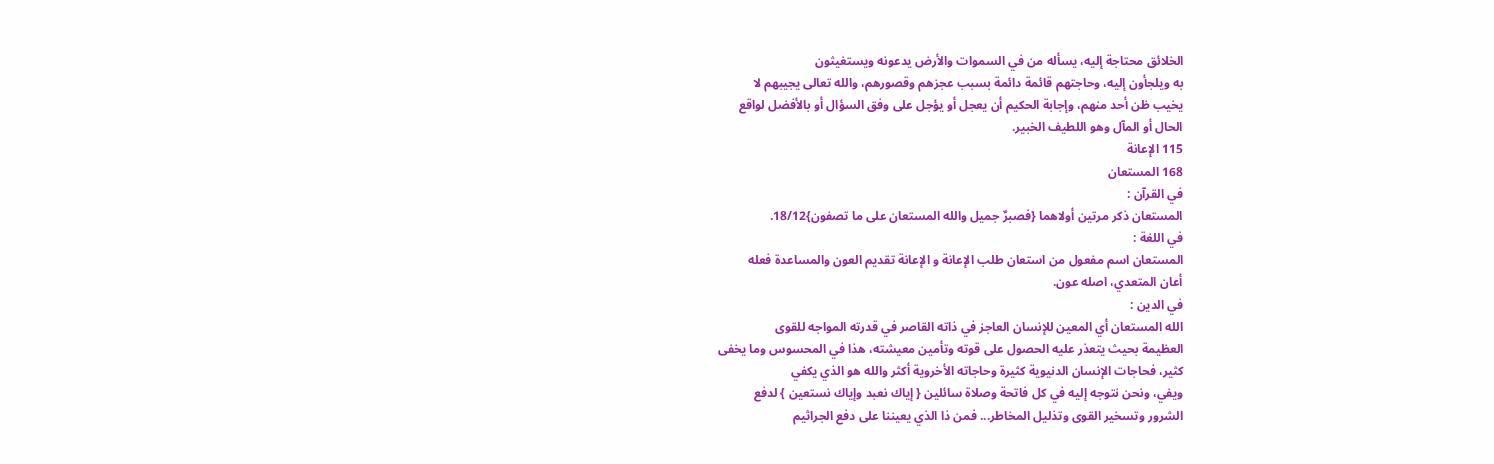الخلائق محتاجة إليه، يسأله من في السموات والأرض يدعونه ويستغيثون
به ويلجأون إليه، وحاجتهم قائمة دائمة بسبب عجزهم وقصورهم، والله تعالى يجيبهم لا
يخيب ظن أحد منهم، وإجابة الحكيم أن يعجل أو يؤجل على وفق السؤال أو بالأفضل لواقع
الحال أو المآل وهو اللطيف الخبير.
115 الإعانة
168 المستعان
في القرآن :
المستعان ذكر مرتين أولاهما {فصبرٌ جميل والله المستعان على ما تصفون}18/12.
في اللغة :
المستعان اسم مفعول من استعان طلب الإعانة و الإعانة تقديم العون والمساعدة فعله
أعان المتعدي، اصله عون.
في الدين :
الله المستعان أي المعين للإنسان العاجز في ذاته القاصر في قدرته المواجه للقوى
العظيمة بحيث يتعذر عليه الحصول على قوته وتأمين معيشته، هذا في المحسوس وما يخفى
كثير، فحاجات الإنسان الدنيوية كثيرة وحاجاته الأخروية أكثر والله هو الذي يكفي
ويفي، ونحن نتوجه إليه في كل فاتحة وصلاة سائلين { إياك نعبد وإياك نستعين } لدفع
الشرور وتسخير القوى وتذليل المخاطر... فمن ذا الذي يعيننا على دفع الجراثيم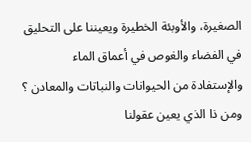الصغيرة، والأوبئة الخطيرة ويعيننا على التحليق في الفضاء والغوص في أعماق الماء
والإستفادة من الحيوانات والنباتات والمعادن ؟ ومن ذا الذي يعين عقولنا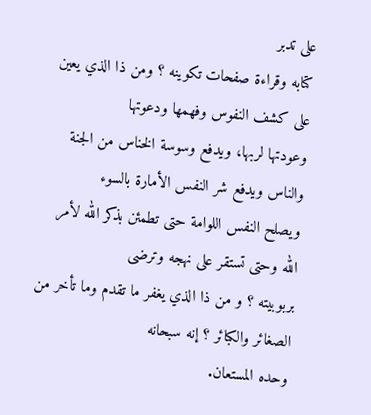على تدبر
كتابه وقراءة صفحات تكوينه ؟ ومن ذا الذي يعين على كشف النفوس وفهمها ودعوتها
وعودتها لربها، ويدفع وسوسة الخناس من الجنة والناس ويدفع شر النفس الأمارة بالسوء
ويصلح النفس اللوامة حتى تطمئن بذكر الله لأمر الله وحتى تستقر على نهجه وترضى
بربوبيته ؟ و من ذا الذي يغفر ما تقدم وما تأخر من الصغائر والكبائر ؟ إنه سبحانه
وحده المستعان.